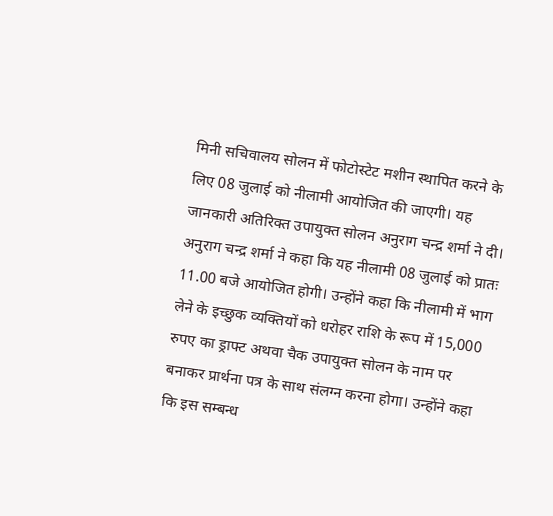मिनी सचिवालय सोलन में फोटोस्टेट मशीन स्थापित करने के लिए 08 जुलाई को नीलामी आयोजित की जाएगी। यह जानकारी अतिरिक्त उपायुक्त सोलन अनुराग चन्द्र शर्मा ने दी। अनुराग चन्द्र शर्मा ने कहा कि यह नीलामी 08 जुलाई को प्रातः 11.00 बजे आयोजित होगी। उन्होंने कहा कि नीलामी में भाग लेने के इच्छुक व्यक्तियों को धरोहर राशि के रूप में 15,000 रुपए का ड्राफ्ट अथवा चैक उपायुक्त सोलन के नाम पर बनाकर प्रार्थना पत्र के साथ संलग्न करना होगा। उन्होंने कहा कि इस सम्बन्ध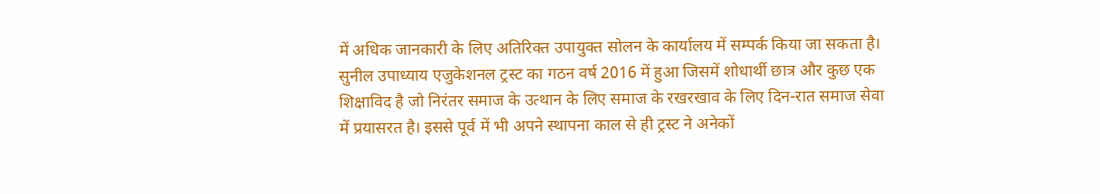में अधिक जानकारी के लिए अतिरिक्त उपायुक्त सोलन के कार्यालय में सम्पर्क किया जा सकता है।
सुनील उपाध्याय एजुकेशनल ट्रस्ट का गठन वर्ष 2016 में हुआ जिसमें शोधार्थी छात्र और कुछ एक शिक्षाविद है जो निरंतर समाज के उत्थान के लिए समाज के रखरखाव के लिए दिन-रात समाज सेवा में प्रयासरत है। इससे पूर्व में भी अपने स्थापना काल से ही ट्रस्ट ने अनेकों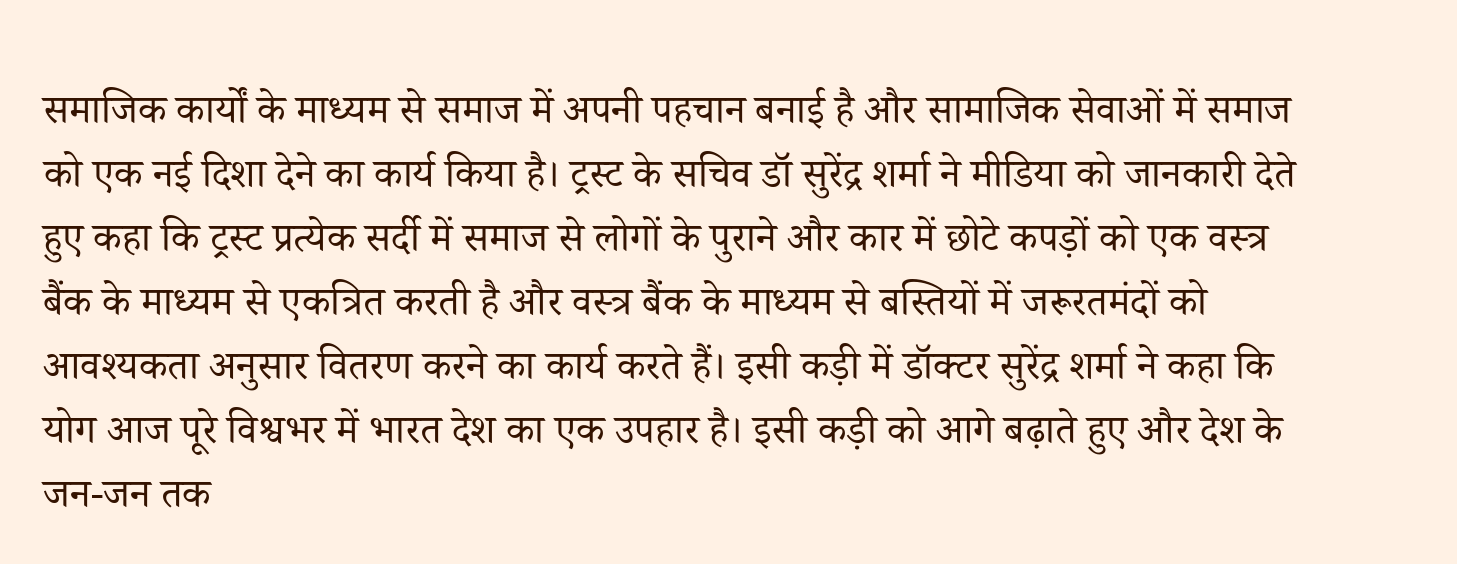समाजिक कार्यों के माध्यम से समाज में अपनी पहचान बनाई है और सामाजिक सेवाओं में समाज को एक नई दिशा देने का कार्य किया है। ट्रस्ट के सचिव डॉ सुरेंद्र शर्मा ने मीडिया को जानकारी देते हुए कहा कि ट्रस्ट प्रत्येक सर्दी में समाज से लोगों के पुराने और कार में छोटे कपड़ों को एक वस्त्र बैंक के माध्यम से एकत्रित करती है और वस्त्र बैंक के माध्यम से बस्तियों में जरूरतमंदों को आवश्यकता अनुसार वितरण करने का कार्य करते हैं। इसी कड़ी में डॉक्टर सुरेंद्र शर्मा ने कहा कि योग आज पूरे विश्वभर में भारत देश का एक उपहार है। इसी कड़ी को आगे बढ़ाते हुए और देश के जन-जन तक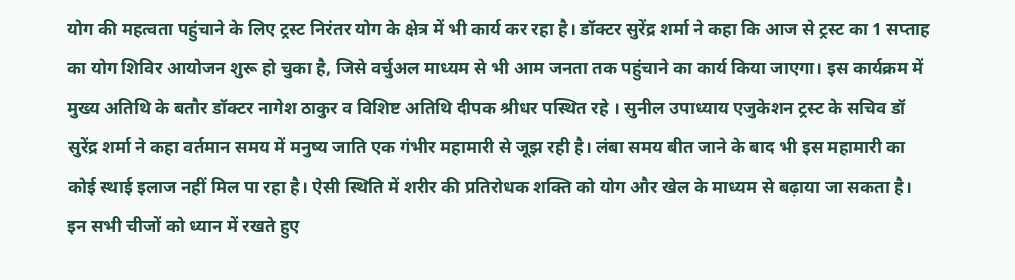योग की महत्वता पहुंचाने के लिए ट्रस्ट निरंतर योग के क्षेत्र में भी कार्य कर रहा है। डॉक्टर सुरेंद्र शर्मा ने कहा कि आज से ट्रस्ट का 1 सप्ताह का योग शिविर आयोजन शुरू हो चुका है, जिसे वर्चुअल माध्यम से भी आम जनता तक पहुंचाने का कार्य किया जाएगा। इस कार्यक्रम में मुख्य अतिथि के बतौर डॉक्टर नागेश ठाकुर व विशिष्ट अतिथि दीपक श्रीधर पस्थित रहे । सुनील उपाध्याय एजुकेशन ट्रस्ट के सचिव डॉ सुरेंद्र शर्मा ने कहा वर्तमान समय में मनुष्य जाति एक गंभीर महामारी से जूझ रही है। लंबा समय बीत जाने के बाद भी इस महामारी का कोई स्थाई इलाज नहीं मिल पा रहा है। ऐसी स्थिति में शरीर की प्रतिरोधक शक्ति को योग और खेल के माध्यम से बढ़ाया जा सकता है। इन सभी चीजों को ध्यान में रखते हुए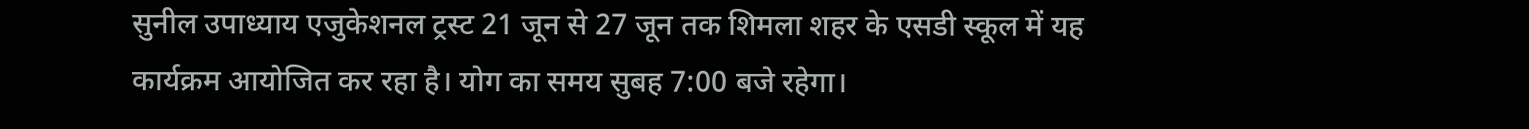सुनील उपाध्याय एजुकेशनल ट्रस्ट 21 जून से 27 जून तक शिमला शहर के एसडी स्कूल में यह कार्यक्रम आयोजित कर रहा है। योग का समय सुबह 7:00 बजे रहेगा।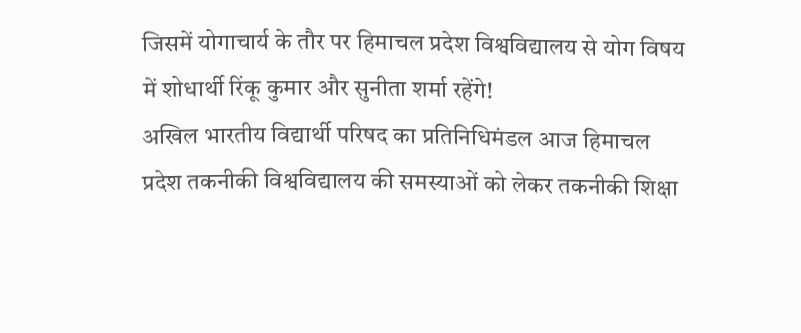जिसमें योगाचार्य के तौर पर हिमाचल प्रदेश विश्वविद्यालय से योग विषय में शोधार्थी रिंकू कुमार और सुनीता शर्मा रहेंगे!
अखिल भारतीय विद्यार्थी परिषद का प्रतिनिधिमंडल आज हिमाचल प्रदेश तकनीकी विश्वविद्यालय की समस्याओं को लेकर तकनीकी शिक्षा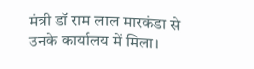मंत्री डॉ राम लाल मारकंडा से उनके कार्यालय में मिला।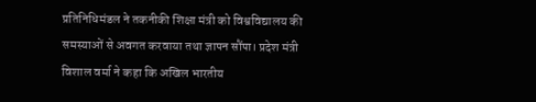प्रतिनिधिमंडल ने तकनीकी शिक्षा मंत्री को विश्वविद्यालय की समस्याओं से अवगत करवाया तथा ज्ञापन सौंपा। प्रदेश मंत्री विशाल वर्मा ने कहा कि अखिल भारतीय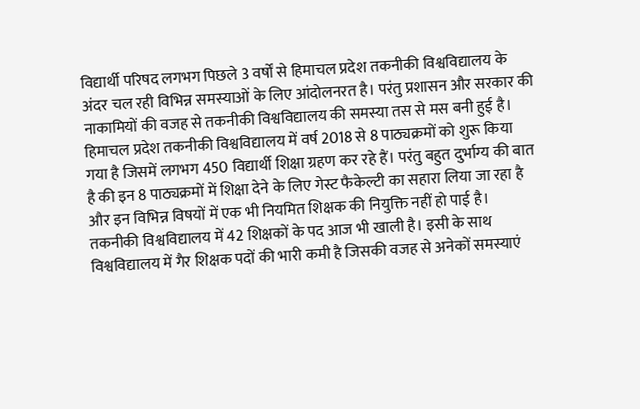विद्यार्थी परिषद लगभग पिछले 3 वर्षों से हिमाचल प्रदेश तकनीकी विश्वविद्यालय के अंदर चल रही विभिन्न समस्याओं के लिए आंदोलनरत है। परंतु प्रशासन और सरकार की नाकामियों की वजह से तकनीकी विश्वविद्यालय की समस्या तस से मस बनी हुई है। हिमाचल प्रदेश तकनीकी विश्वविद्यालय में वर्ष 2018 से 8 पाठ्यक्रमों को शुरू किया गया है जिसमें लगभग 450 विद्यार्थी शिक्षा ग्रहण कर रहे हैं। परंतु बहुत दुर्भाग्य की बात है की इन 8 पाठ्यक्रमों में शिक्षा देने के लिए गेस्ट फैकेल्टी का सहारा लिया जा रहा है और इन विभिन्न विषयों में एक भी नियमित शिक्षक की नियुक्ति नहीं हो पाई है। तकनीकी विश्वविद्यालय में 42 शिक्षकों के पद आज भी खाली है। इसी के साथ विश्वविद्यालय में गैर शिक्षक पदों की भारी कमी है जिसकी वजह से अनेकों समस्याएं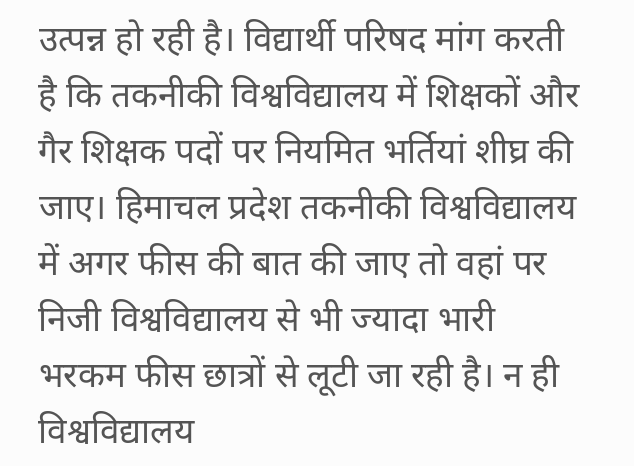उत्पन्न हो रही है। विद्यार्थी परिषद मांग करती है कि तकनीकी विश्वविद्यालय में शिक्षकों और गैर शिक्षक पदों पर नियमित भर्तियां शीघ्र की जाए। हिमाचल प्रदेश तकनीकी विश्वविद्यालय में अगर फीस की बात की जाए तो वहां पर निजी विश्वविद्यालय से भी ज्यादा भारी भरकम फीस छात्रों से लूटी जा रही है। न ही विश्वविद्यालय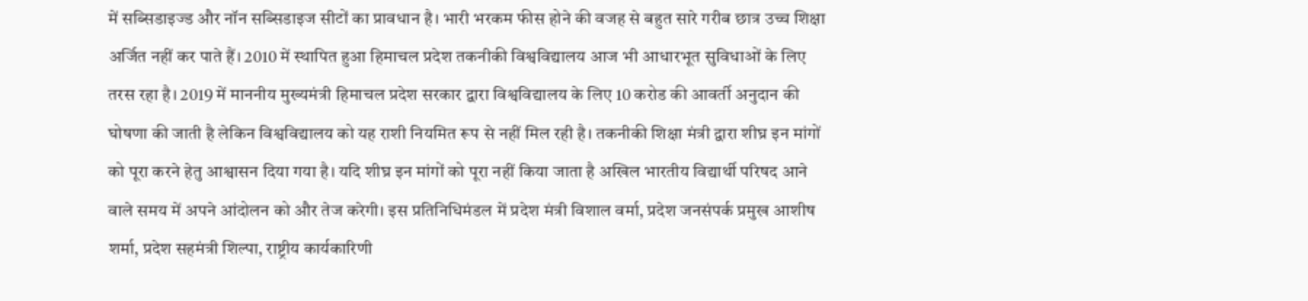में सब्सिडाइज्ड और नॉन सब्सिडाइज सीटों का प्रावधान है। भारी भरकम फीस होने की वजह से बहुत सारे गरीब छात्र उच्च शिक्षा अर्जित नहीं कर पाते हैं। 2010 में स्थापित हुआ हिमाचल प्रदेश तकनीकी विश्वविद्यालय आज भी आधारभूत सुविधाओं के लिए तरस रहा है। 2019 में माननीय मुख्यमंत्री हिमाचल प्रदेश सरकार द्वारा विश्वविद्यालय के लिए 10 करोड की आवर्ती अनुदान की घोषणा की जाती है लेकिन विश्वविद्यालय को यह राशी नियमित रूप से नहीं मिल रही है। तकनीकी शिक्षा मंत्री द्वारा शीघ्र इन मांगों को पूरा करने हेतु आश्वासन दिया गया है। यदि शीघ्र इन मांगों को पूरा नहीं किया जाता है अखिल भारतीय विद्यार्थी परिषद आने वाले समय में अपने आंदोलन को और तेज करेगी। इस प्रतिनिधिमंडल में प्रदेश मंत्री विशाल वर्मा, प्रदेश जनसंपर्क प्रमुख आशीष शर्मा, प्रदेश सहमंत्री शिल्पा, राष्ट्रीय कार्यकारिणी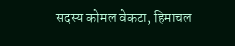सदस्य कोमल वेकटा, हिमाचल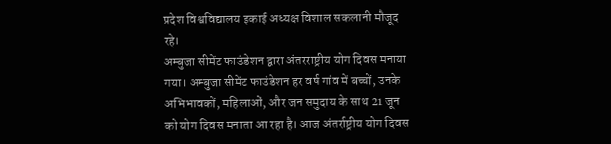प्रदेश विश्वविद्यालय इकाई अध्यक्ष विशाल सकलानी मौजूद रहे।
अम्बुजा सीमेंट फाउंडेशन द्वारा अंतरराष्ट्रीय योग दिवस मनाया गया। अम्बुजा सीमेंट फाउंडेशन हर वर्ष गांव में बच्चों, उनके अभिभावकों, महिलाओं, और जन समुदाय के साथ 21 जून को योग दिवस मनाता आ रहा है। आज अंतर्राष्ट्रीय योग दिवस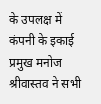के उपलक्ष में कंपनी के इकाई प्रमुख मनोज श्रीवास्तव ने सभी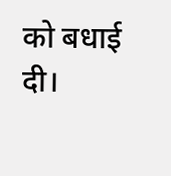को बधाई दी।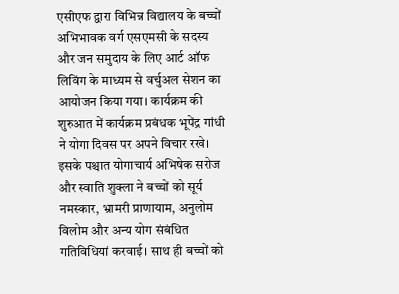एसीएफ द्वारा विभिन्न विद्यालय के बच्चों अभिभावक वर्ग एसएमसी के सदस्य और जन समुदाय के लिए आर्ट ऑफ लिविंग के माध्यम से वर्चुअल सेशन का आयोजन किया गया। कार्यक्रम की शुरुआत में कार्यक्रम प्रबंधक भूपेंद्र गांधी ने योगा दिवस पर अपने विचार रखे। इसके पश्चात योगाचार्य अभिषेक सरोज और स्वाति शुक्ला ने बच्चों को सूर्य नमस्कार, भ्रामरी प्राणायाम, अनुलोम विलोम और अन्य योग संबंधित गतिविधियां करवाई। साथ ही बच्चों को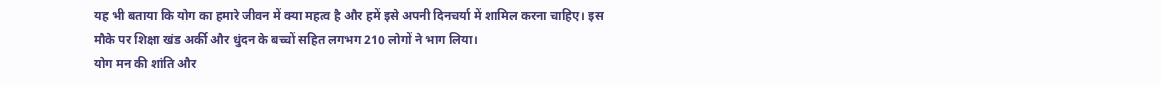यह भी बताया कि योग का हमारे जीवन में क्या महत्व है और हमें इसे अपनी दिनचर्या में शामिल करना चाहिए। इस मौके पर शिक्षा खंड अर्की और धुंदन के बच्चों सहित लगभग 210 लोगों ने भाग लिया।
योग मन की शांति और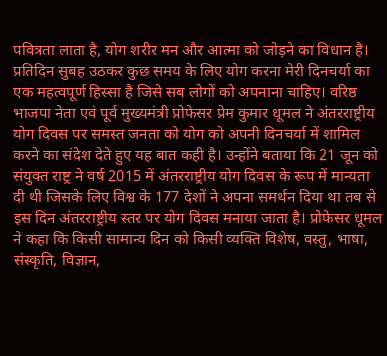पवित्रता लाता है, योग शरीर मन और आत्मा को जोड़ने का विधान है। प्रतिदिन सुबह उठकर कुछ समय के लिए योग करना मेरी दिनचर्या का एक महत्वपूर्ण हिस्सा है जिसे सब लोगों को अपनाना चाहिए। वरिष्ठ भाजपा नेता एवं पूर्व मुख्यमंत्री प्रोफेसर प्रेम कुमार धूमल ने अंतरराष्ट्रीय योग दिवस पर समस्त जनता को योग को अपनी दिनचर्या में शामिल करने का संदेश देते हुए यह बात कही है। उन्होंने बताया कि 21 जून को संयुक्त राष्ट्र ने वर्ष 2015 में अंतरराष्ट्रीय योग दिवस के रूप में मान्यता दी थी जिसके लिए विश्व के 177 देशों ने अपना समर्थन दिया था तब से इस दिन अंतरराष्ट्रीय स्तर पर योग दिवस मनाया जाता है। प्रोफेसर धूमल ने कहा कि किसी सामान्य दिन को किसी व्यक्ति विशेष, वस्तु, भाषा, संस्कृति, विज्ञान,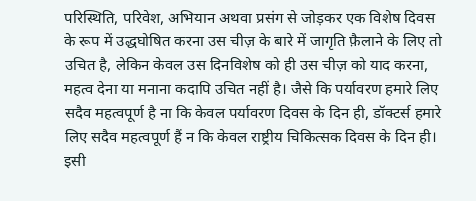परिस्थिति, परिवेश, अभियान अथवा प्रसंग से जोड़कर एक विशेष दिवस के रूप में उद्धघोषित करना उस चीज़ के बारे में जागृति फ़ैलाने के लिए तो उचित है, लेकिन केवल उस दिनविशेष को ही उस चीज़ को याद करना, महत्व देना या मनाना कदापि उचित नहीं है। जैसे कि पर्यावरण हमारे लिए सदैव महत्वपूर्ण है ना कि केवल पर्यावरण दिवस के दिन ही, डॉक्टर्स हमारे लिए सदैव महत्वपूर्ण हैं न कि केवल राष्ट्रीय चिकित्सक दिवस के दिन ही। इसी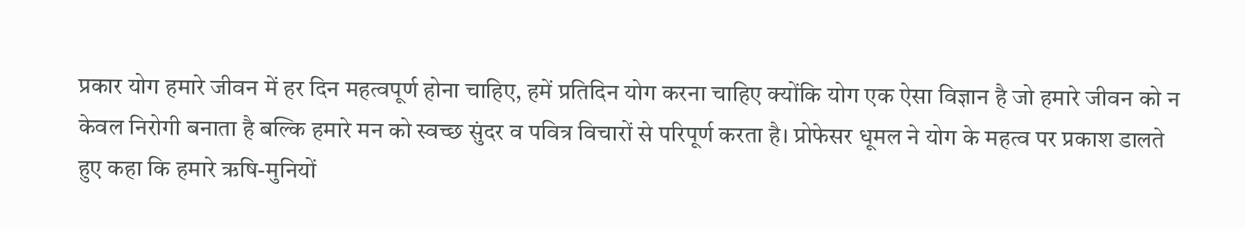प्रकार योग हमारे जीवन में हर दिन महत्वपूर्ण होना चाहिए, हमें प्रतिदिन योग करना चाहिए क्योंकि योग एक ऐसा विज्ञान है जो हमारे जीवन को न केवल निरोगी बनाता है बल्कि हमारे मन को स्वच्छ सुंदर व पवित्र विचारों से परिपूर्ण करता है। प्रोफेसर धूमल ने योग के महत्व पर प्रकाश डालते हुए कहा कि हमारे ऋषि-मुनियों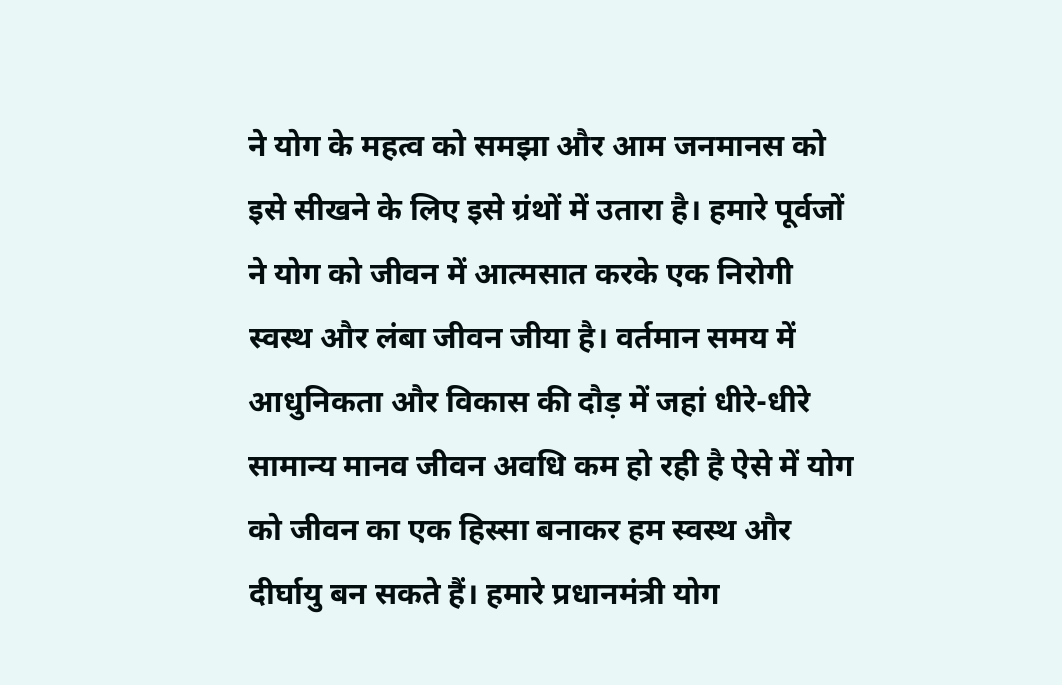ने योग के महत्व को समझा और आम जनमानस को इसे सीखने के लिए इसे ग्रंथों में उतारा है। हमारे पूर्वजों ने योग को जीवन में आत्मसात करके एक निरोगी स्वस्थ और लंबा जीवन जीया है। वर्तमान समय में आधुनिकता और विकास की दौड़ में जहां धीरे-धीरे सामान्य मानव जीवन अवधि कम हो रही है ऐसे में योग को जीवन का एक हिस्सा बनाकर हम स्वस्थ और दीर्घायु बन सकते हैं। हमारे प्रधानमंत्री योग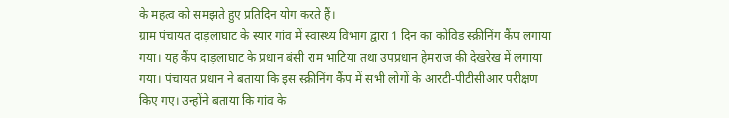के महत्व को समझते हुए प्रतिदिन योग करते हैं।
ग्राम पंचायत दाड़लाघाट के स्यार गांव में स्वास्थ्य विभाग द्वारा 1 दिन का कोविड स्क्रीनिंग कैंप लगाया गया। यह कैंप दाड़लाघाट के प्रधान बंसी राम भाटिया तथा उपप्रधान हेमराज की देखरेख में लगाया गया। पंचायत प्रधान ने बताया कि इस स्क्रीनिंग कैंप में सभी लोगों के आरटी-पीटीसीआर परीक्षण किए गए। उन्होंने बताया कि गांव के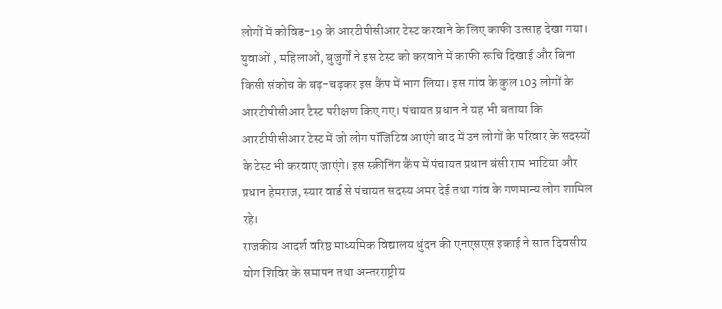लोगों में कोविड-19 के आरटीपीसीआर टेस्ट करवाने के लिए काफी उत्साह देखा गया। युवाओं , महिलाओं, बुजुर्गों ने इस टेस्ट को करवाने में काफी रूचि दिखाई और बिना किसी संकोच के बढ़-चढ़कर इस कैंप में भाग लिया। इस गांव के कुल 103 लोगों के आरटीपीसीआर टैस्ट परीक्षण किए गए। पंचायत प्रधान ने यह भी बताया कि आरटीपीसीआर टेस्ट में जो लोग पॉजिटिव आएंगे बाद में उन लोगों के परिवार के सदस्यों के टेस्ट भी करवाए जाएंगे। इस स्क्रीनिंग कैंप में पंचायत प्रधान बंसी राम भाटिया और प्रधान हेमराज, स्यार वार्ड से पंचायत सदस्य अमर देई तथा गांव के गणमान्य लोग शामिल रहे।
राजकीय आदर्श वरिष्ठ माध्यमिक विद्यालय धुंदन की एनएसएस इकाई ने सात दिवसीय योग शिविर के समापन तथा अन्तरराष्ट्रीय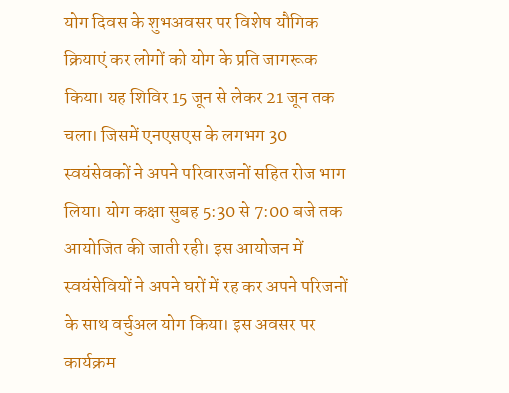योग दिवस के शुभअवसर पर विशेष यौगिक क्रियाएं कर लोगों को योग के प्रति जागरूक किया। यह शिविर 15 जून से लेकर 21 जून तक चला। जिसमें एनएसएस के लगभग 30 स्वयंसेवकों ने अपने परिवारजनों सहित रोज भाग लिया। योग कक्षा सुबह 5:30 से 7:00 बजे तक आयोजित की जाती रही। इस आयोजन में स्वयंसेवियों ने अपने घरों में रह कर अपने परिजनों के साथ वर्चुअल योग किया। इस अवसर पर कार्यक्रम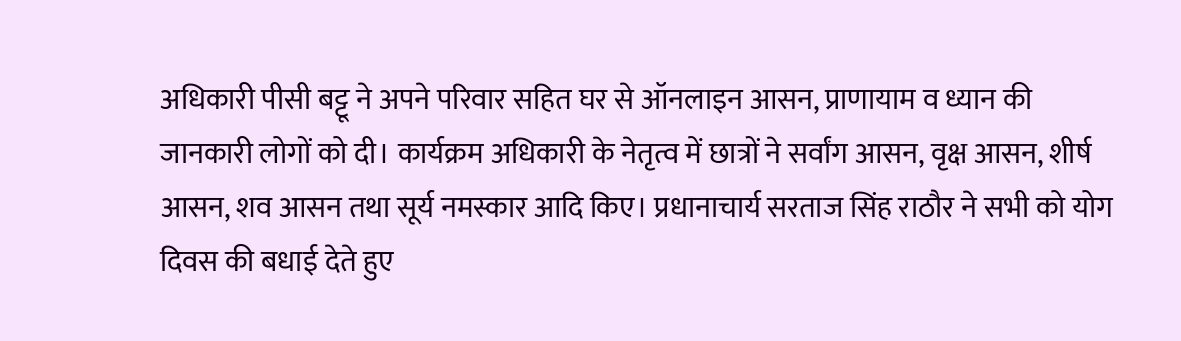अधिकारी पीसी बट्टू ने अपने परिवार सहित घर से ऑनलाइन आसन, प्राणायाम व ध्यान की जानकारी लोगों को दी। कार्यक्रम अधिकारी के नेतृत्व में छात्रों ने सर्वांग आसन, वृक्ष आसन, शीर्ष आसन, शव आसन तथा सूर्य नमस्कार आदि किए। प्रधानाचार्य सरताज सिंह राठौर ने सभी को योग दिवस की बधाई देते हुए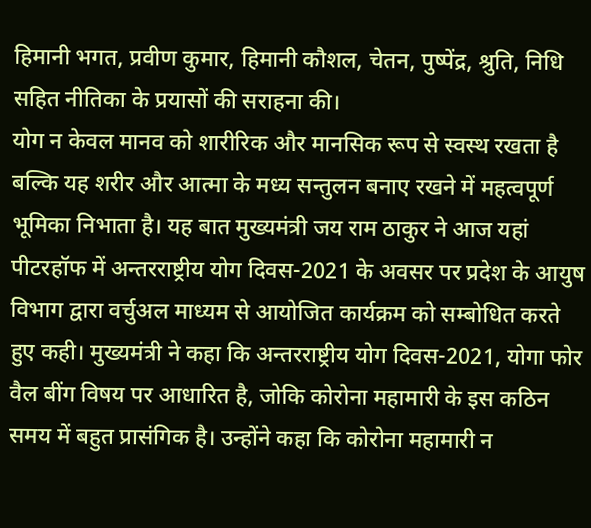हिमानी भगत, प्रवीण कुमार, हिमानी कौशल, चेतन, पुष्पेंद्र, श्रुति, निधि सहित नीतिका के प्रयासों की सराहना की।
योग न केवल मानव को शारीरिक और मानसिक रूप से स्वस्थ रखता है बल्कि यह शरीर और आत्मा के मध्य सन्तुलन बनाए रखने में महत्वपूर्ण भूमिका निभाता है। यह बात मुख्यमंत्री जय राम ठाकुर ने आज यहां पीटरहॉफ में अन्तरराष्ट्रीय योग दिवस-2021 के अवसर पर प्रदेश के आयुष विभाग द्वारा वर्चुअल माध्यम से आयोजित कार्यक्रम को सम्बोधित करते हुए कही। मुख्यमंत्री ने कहा कि अन्तरराष्ट्रीय योग दिवस-2021, योगा फोर वैल बींग विषय पर आधारित है, जोकि कोरोना महामारी के इस कठिन समय में बहुत प्रासंगिक है। उन्होंने कहा कि कोरोना महामारी न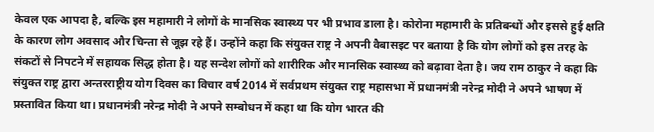केवल एक आपदा है, बल्कि इस महामारी ने लोगों के मानसिक स्वास्थ्य पर भी प्रभाव डाला है। कोरोना महामारी के प्रतिबन्धों और इससे हुई क्षति के कारण लोग अवसाद और चिन्ता से जूझ रहे हैं। उन्होंने कहा कि संयुक्त राष्ट्र ने अपनी वैबासइट पर बताया है कि योग लोगों को इस तरह के संकटों से निपटने में सहायक सिद्ध होता है। यह सन्देश लोगों को शारीरिक और मानसिक स्वास्थ्य को बढ़ावा देता है। जय राम ठाकुर ने कहा कि संयुक्त राष्ट्र द्वारा अन्तरराष्ट्रीय योग दिवस का विचार वर्ष 2014 में सर्वप्रथम संयुक्त राष्ट्र महासभा में प्रधानमंत्री नरेन्द्र मोदी ने अपने भाषण में प्रस्तावित किया था। प्रधानमंत्री नरेन्द्र मोदी ने अपने सम्बोधन में कहा था कि योग भारत की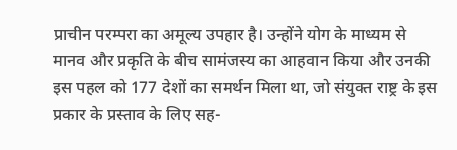प्राचीन परम्परा का अमूल्य उपहार है। उन्होंने योग के माध्यम से मानव और प्रकृति के बीच सामंजस्य का आहवान किया और उनकी इस पहल को 177 देशों का समर्थन मिला था, जो संयुक्त राष्ट्र के इस प्रकार के प्रस्ताव के लिए सह-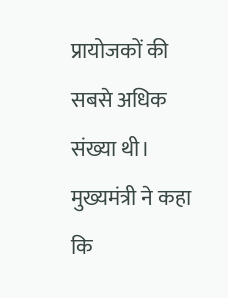प्रायोजकों की सबसे अधिक संख्या थी। मुख्यमंत्री ने कहा कि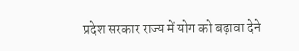प्रदेश सरकार राज्य में योग को बढ़ावा देने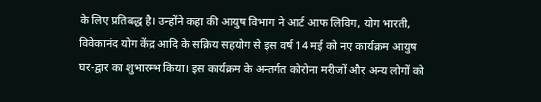के लिए प्रतिबद्ध है। उन्होंने कहा की आयुष विभाग ने आर्ट आफ लिविग, योग भारती, विवेकानंद योग केंद्र आदि के सक्रिय सहयोग से इस वर्ष 14 मई को नए कार्यक्रम आयुष घर-द्वार का शुभारम्भ किया। इस कार्यक्रम के अन्तर्गत कोरोना मरीजों और अन्य लोगों को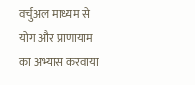वर्चुअल माध्यम से योग और प्राणायाम का अभ्यास करवाया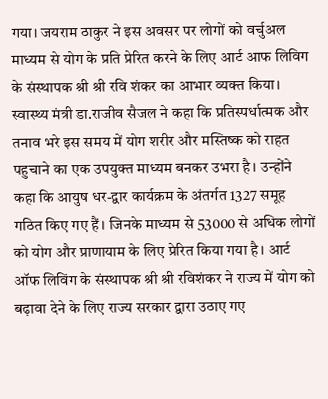गया। जयराम ठाकुर ने इस अवसर पर लोगों को वर्चुअल माध्यम से योग के प्रति प्रेरित करने के लिए आर्ट आफ लिविग के संस्थापक श्री श्री रवि शंकर का आभार व्यक्त किया। स्वास्थ्य मंत्री डा.राजीव सैजल ने कहा कि प्रतिस्पर्धात्मक और तनाव भरे इस समय में योग शरीर और मस्तिष्क को राहत पहुचाने का एक उपयुक्त माध्यम बनकर उभरा है। उन्होंने कहा कि आयुष धर-द्वार कार्यक्रम के अंतर्गत 1327 समूह गठित किए गए हैं। जिनके माध्यम से 53000 से अधिक लोगों को योग और प्राणायाम के लिए प्रेरित किया गया है। आर्ट ऑफ लिविंग के संस्थापक श्री श्री रविशंकर ने राज्य में योग को बढ़ावा देने के लिए राज्य सरकार द्वारा उठाए गए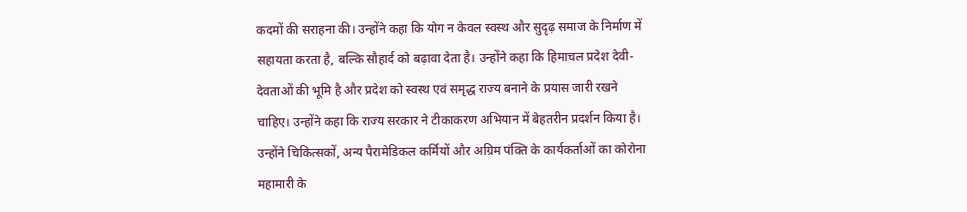कदमों की सराहना की। उन्होंने कहा कि योग न केवल स्वस्थ और सुदृढ़ समाज के निर्माण में सहायता करता है, बल्कि सौहार्द को बढ़ावा देता है। उन्होंने कहा कि हिमाचल प्रदेश देवी-देवताओं की भूमि है और प्रदेश को स्वस्थ एवं समृद्ध राज्य बनाने के प्रयास जारी रखने चाहिए। उन्होंने कहा कि राज्य सरकार ने टीकाकरण अभियान में बेहतरीन प्रदर्शन किया है। उन्होंने चिकित्सकों, अन्य पैरामेडिकल कर्मियों और अग्रिम पंक्ति के कार्यकर्ताओं का कोरोना महामारी के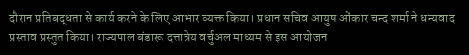दौरान प्रतिबद्धता से कार्य करने के लिए आभार व्यक्त किया। प्रधान सचिव आयुष ओंकार चन्द शर्मा ने धन्यवाद प्रस्ताव प्रस्तुत किया। राज्यपाल बंडारू दत्तात्रेय वर्चुअल माध्यम से इस आयोजन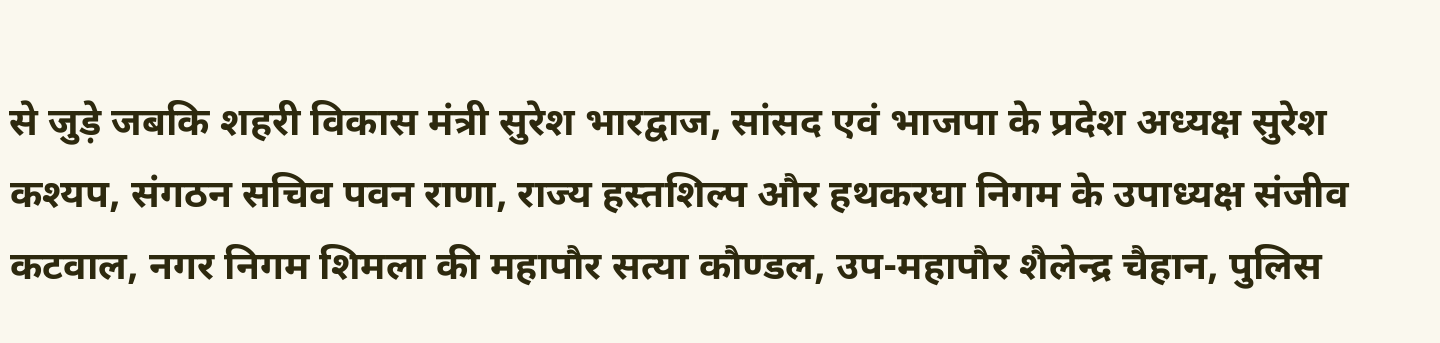से जुड़े जबकि शहरी विकास मंत्री सुरेश भारद्वाज, सांसद एवं भाजपा के प्रदेश अध्यक्ष सुरेश कश्यप, संगठन सचिव पवन राणा, राज्य हस्तशिल्प और हथकरघा निगम के उपाध्यक्ष संजीव कटवाल, नगर निगम शिमला की महापौर सत्या कौण्डल, उप-महापौर शैलेन्द्र चैहान, पुलिस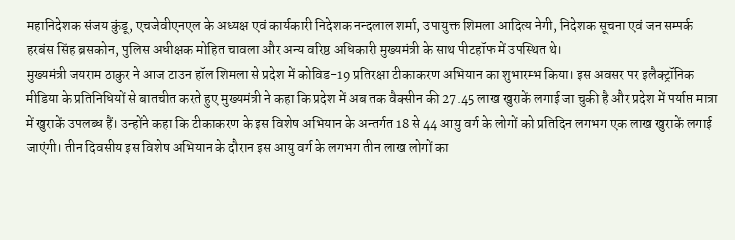महानिदेशक संजय कुंडू, एचजेवीएनएल के अध्यक्ष एवं कार्यकारी निदेशक नन्दलाल शर्मा, उपायुक्त शिमला आदित्य नेगी, निदेशक सूचना एवं जन सम्पर्क हरबंस सिंह ब्रसकोन, पुलिस अधीक्षक मोहित चावला और अन्य वरिष्ठ अधिकारी मुख्यमंत्री के साथ पीटहॉफ में उपस्थित थे।
मुख्यमंत्री जयराम ठाकुर ने आज टाउन हॉल शिमला से प्रदेश में कोविड-19 प्रतिरक्षा टीकाकरण अभियान का शुभारम्भ किया। इस अवसर पर इलैक्ट्रॉनिक मीडिया के प्रतिनिधियों से बातचीत करते हुए मुख्यमंत्री ने कहा कि प्रदेश में अब तक वैक्सीन की 27.45 लाख खुराकें लगाई जा चुकी है और प्रदेश में पर्याप्त मात्रा में खुराकें उपलब्ध हैं। उन्होंने कहा कि टीकाकरण के इस विशेष अभियान के अन्तर्गत 18 से 44 आयु वर्ग के लोगों को प्रतिदिन लगभग एक लाख खुराकें लगाई जाएंगी। तीन दिवसीय इस विशेष अभियान के दौरान इस आयु वर्ग के लगभग तीन लाख लोगों का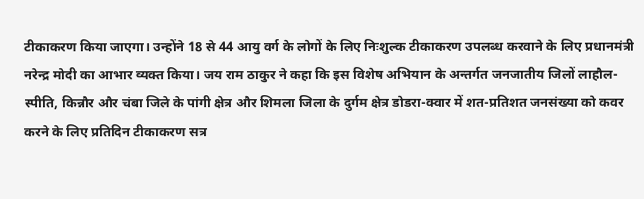टीकाकरण किया जाएगा। उन्होंने 18 से 44 आयु वर्ग के लोगों के लिए निःशुल्क टीकाकरण उपलब्ध करवाने के लिए प्रधानमंत्री नरेन्द्र मोदी का आभार व्यक्त किया। जय राम ठाकुर ने कहा कि इस विशेष अभियान के अन्तर्गत जनजातीय जिलों लाहौल-स्पीति, किन्नौर और चंबा जिले के पांगी क्षेत्र और शिमला जिला के दुर्गम क्षेत्र डोडरा-क्वार में शत-प्रतिशत जनसंख्या को कवर करने के लिए प्रतिदिन टीकाकरण सत्र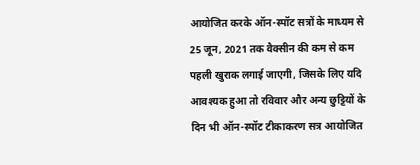आयोजित करके ऑन-स्पॉट सत्रों के माध्यम से 25 जून, 2021 तक वैक्सीन की कम से कम पहली खुराक लगाई जाएगी, जिसके लिए यदि आवश्यक हुआ तो रविवार और अन्य छुट्टियों के दिन भी ऑन-स्पॉट टीकाकरण सत्र आयोजित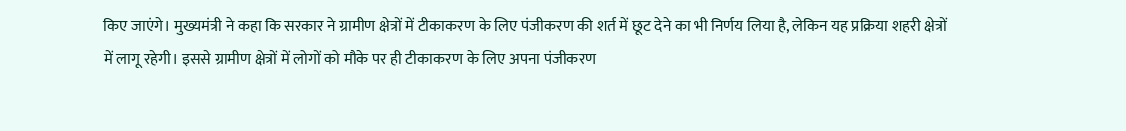किए जाएंगे। मुख्यमंत्री ने कहा कि सरकार ने ग्रामीण क्षेत्रों में टीकाकरण के लिए पंजीकरण की शर्त में छूट देने का भी निर्णय लिया है, लेकिन यह प्रक्रिया शहरी क्षेत्रों में लागू रहेगी। इससे ग्रामीण क्षेत्रों में लोगों को मौके पर ही टीकाकरण के लिए अपना पंजीकरण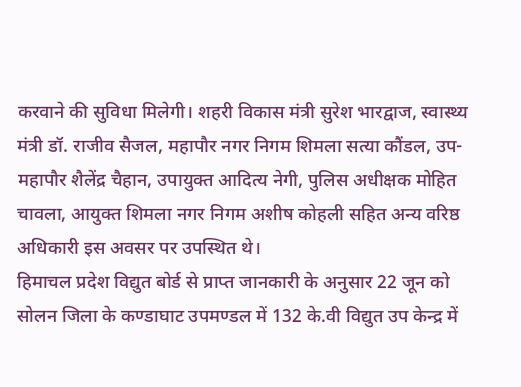करवाने की सुविधा मिलेगी। शहरी विकास मंत्री सुरेश भारद्वाज, स्वास्थ्य मंत्री डॉ. राजीव सैजल, महापौर नगर निगम शिमला सत्या कौंडल, उप-महापौर शैलेंद्र चैहान, उपायुक्त आदित्य नेगी, पुलिस अधीक्षक मोहित चावला, आयुक्त शिमला नगर निगम अशीष कोहली सहित अन्य वरिष्ठ अधिकारी इस अवसर पर उपस्थित थे।
हिमाचल प्रदेश विद्युत बोर्ड से प्राप्त जानकारी के अनुसार 22 जून को सोलन जिला के कण्डाघाट उपमण्डल में 132 के.वी विद्युत उप केन्द्र में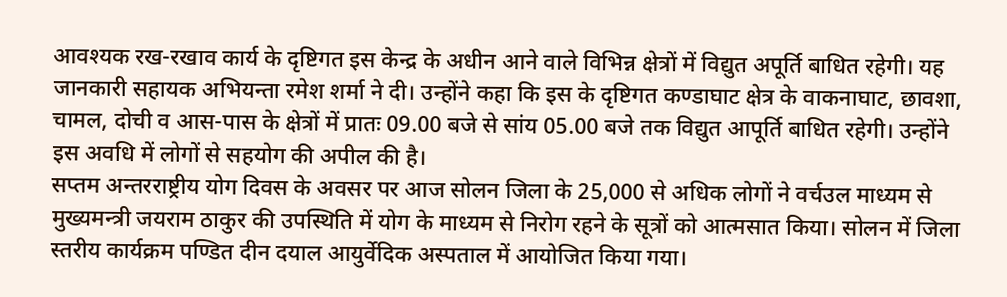आवश्यक रख-रखाव कार्य के दृष्टिगत इस केन्द्र के अधीन आने वाले विभिन्न क्षेत्रों में विद्युत अपूर्ति बाधित रहेगी। यह जानकारी सहायक अभियन्ता रमेश शर्मा ने दी। उन्होंने कहा कि इस के दृष्टिगत कण्डाघाट क्षेत्र के वाकनाघाट, छावशा, चामल, दोची व आस-पास के क्षेत्रों में प्रातः 09.00 बजे से सांय 05.00 बजे तक विद्युत आपूर्ति बाधित रहेगी। उन्होंने इस अवधि में लोगों से सहयोग की अपील की है।
सप्तम अन्तरराष्ट्रीय योग दिवस के अवसर पर आज सोलन जिला के 25,000 से अधिक लोगों ने वर्चउल माध्यम से मुख्यमन्त्री जयराम ठाकुर की उपस्थिति में योग के माध्यम से निरोग रहने के सूत्रों को आत्मसात किया। सोलन में जिला स्तरीय कार्यक्रम पण्डित दीन दयाल आयुर्वेदिक अस्पताल में आयोजित किया गया।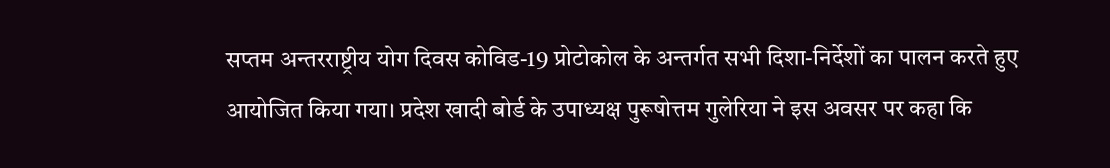सप्तम अन्तरराष्ट्रीय योग दिवस कोविड-19 प्रोटोकोल के अन्तर्गत सभी दिशा-निर्देशों का पालन करते हुए आयोजित किया गया। प्रदेश खादी बोर्ड के उपाध्यक्ष पुरूषोत्तम गुलेरिया ने इस अवसर पर कहा कि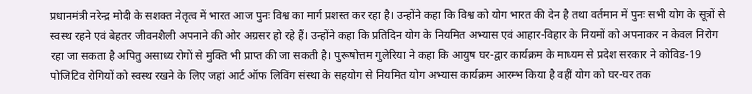प्रधानमंत्री नरेन्द्र मोदी के सशक्त नेतृत्व में भारत आज पुनः विश्व का मार्ग प्रशस्त कर रहा है। उन्होंने कहा कि विश्व को योग भारत की देन है तथा वर्तमान में पुनः सभी योग के सूत्रों से स्वस्थ रहने एवं बेहतर जीवनशैली अपनाने की ओर अग्रसर हो रहे हैं। उन्होंने कहा कि प्रतिदिन योग के नियमित अभ्यास एवं आहार-विहार के नियमों को अपनाकर न केवल निरोग रहा जा सकता है अपितु असाध्य रोगों से मुक्ति भी प्राप्त की जा सकती है। पुरूषोत्तम गुलेरिया ने कहा कि आयुष घर-द्वार कार्यक्रम के माध्यम से प्रदेश सरकार ने कोविड-19 पोजिटिव रोगियों को स्वस्थ रखने के लिए जहां आर्ट ऑफ लिविंग संस्था के सहयोग से नियमित योग अभ्यास कार्यक्रम आरम्भ किया है वहीं योग को घर-घर तक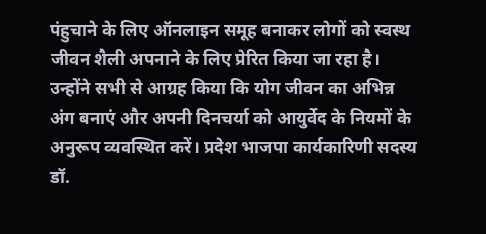पंहुचाने के लिए ऑनलाइन समूह बनाकर लोगों को स्वस्थ जीवन शैली अपनाने के लिए प्रेरित किया जा रहा है। उन्होंने सभी से आग्रह किया कि योग जीवन का अभिन्न अंग बनाएं और अपनी दिनचर्या को आयुर्वेद के नियमों के अनुरूप व्यवस्थित करें। प्रदेश भाजपा कार्यकारिणी सदस्य डॉ.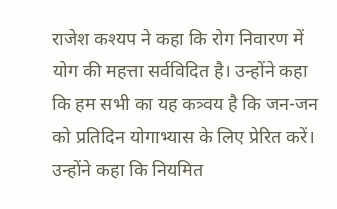राजेश कश्यप ने कहा कि रोग निवारण में योग की महत्ता सर्वविदित है। उन्होंने कहा कि हम सभी का यह कत्र्वय है कि जन-जन को प्रतिदिन योगाभ्यास के लिए प्रेरित करें। उन्होंने कहा कि नियमित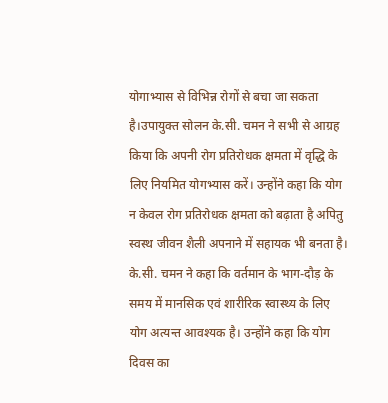योगाभ्यास से विभिन्न रोगों से बचा जा सकता है।उपायुक्त सोलन के.सी. चमन ने सभी से आग्रह किया कि अपनी रोग प्रतिरोधक क्षमता में वृद्धि के लिए नियमित योगभ्यास करें। उन्होंने कहा कि योग न केवल रोग प्रतिरोधक क्षमता को बढ़ाता है अपितु स्वस्थ जीवन शैली अपनाने में सहायक भी बनता है। के.सी. चमन ने कहा कि वर्तमान के भाग-दौड़ के समय में मानसिक एवं शारीरिक स्वास्थ्य के लिए योग अत्यन्त आवश्यक है। उन्होंने कहा कि योग दिवस का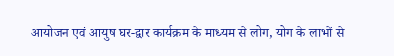आयोजन एवं आयुष घर-द्वार कार्यक्रम के माध्यम से लोग, योग के लाभों से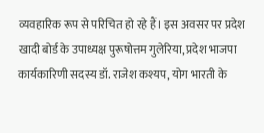व्यवहारिक रूप से परिचित हो रहे हैं। इस अवसर पर प्रदेश खादी बोर्ड के उपाध्यक्ष पुरूषोत्तम गुलेरिया, प्रदेश भाजपा कार्यकारिणी सदस्य डॉ. राजेश कश्यप, योग भारती के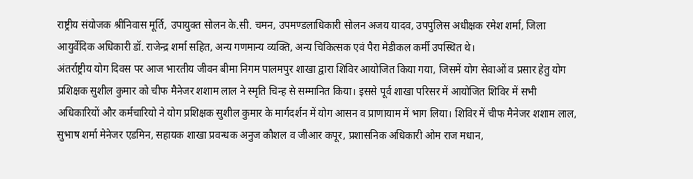राष्ट्रीय संयोजक श्रीनिवास मूर्ति, उपायुक्त सोलन के.सी. चमन, उपमण्डलाधिकारी सोलन अजय यादव, उपपुलिस अधीक्षक रमेश शर्मा, जिला आयुर्वेदिक अधिकारी डॉ. राजेन्द्र शर्मा सहित, अन्य गणमान्य व्यक्ति, अन्य चिकित्सक एवं पैरा मेडीकल कर्मी उपस्थित थे।
अंतर्राष्ट्रीय योग दिवस पर आज भारतीय जीवन बीमा निगम पालमपुर शाखा द्वारा शिविर आयोजित किया गया, जिसमें योग सेवाओं व प्रसार हेतु योग प्रशिक्षक सुशील कुमार को चीफ मैनेजर शशाम लाल ने स्मृति चिन्ह से सम्मानित किया। इससे पूर्व शाखा परिसर में आयोजित शिविर में सभी अधिकारियों और कर्मचारियो ने योग प्रशिक्षक सुशील कुमार के मार्गदर्शन में योग आसन व प्राणायाम में भाग लिया। शिविर में चीफ मैनेजर शशाम लाल, सुभाष शर्मा मेनेजर एडमिन, सहायक शाखा प्रवन्धक अनुज कौशल व जीआर कपूर, प्रशासनिक अधिकारी ओम राज मधान,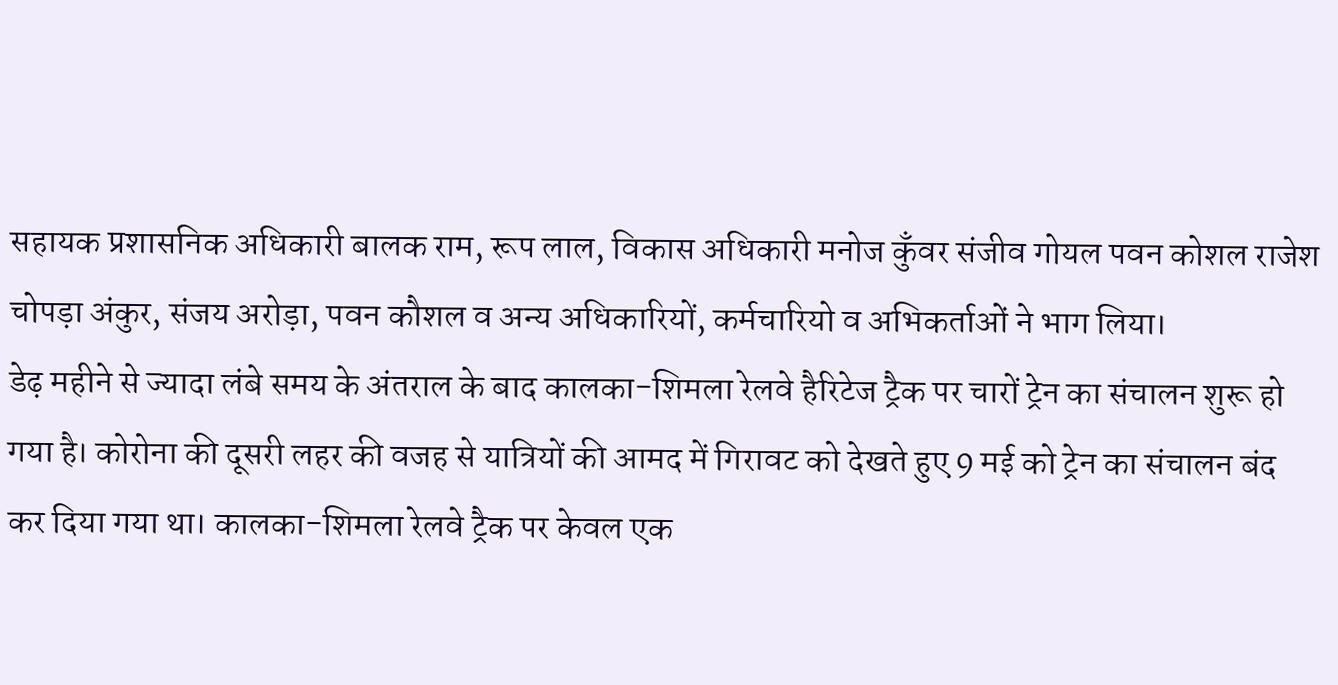सहायक प्रशासनिक अधिकारी बालक राम, रूप लाल, विकास अधिकारी मनोज कुँवर संजीव गोयल पवन कोशल राजेश चोपड़ा अंकुर, संजय अरोड़ा, पवन कौशल व अन्य अधिकारियों, कर्मचारियो व अभिकर्ताओं ने भाग लिया।
डेढ़ महीने से ज्यादा लंबे समय के अंतराल के बाद कालका-शिमला रेलवे हैरिटेज ट्रैक पर चारों ट्रेन का संचालन शुरू हो गया है। कोरोना की दूसरी लहर की वजह से यात्रियों की आमद में गिरावट को देखते हुए 9 मई को ट्रेन का संचालन बंद कर दिया गया था। कालका-शिमला रेलवे ट्रैक पर केवल एक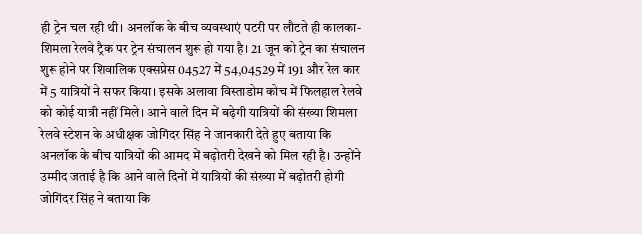ही ट्रेन चल रही थी। अनलॉक के बीच व्यवस्थाएं पटरी पर लौटते ही कालका-शिमला रेलवे ट्रैक पर ट्रेन संचालन शुरू हो गया है। 21 जून को ट्रेन का संचालन शुरू होने पर शिवालिक एक्सप्रेस 04527 में 54,04529 में 191 और रेल कार में 5 यात्रियों ने सफर किया। इसके अलावा विस्ताडोम कोच में फिलहाल रेलवे को कोई यात्री नहीं मिले। आने वाले दिन में बढ़ेगी यात्रियों की संख्या शिमला रेलवे स्टेशन के अधीक्षक जोगिंदर सिंह ने जानकारी देते हुए बताया कि अनलॉक के बीच यात्रियों की आमद में बढ़ोतरी देखने को मिल रही है। उन्होंने उम्मीद जताई है कि आने वाले दिनों में यात्रियों की संख्या में बढ़ोतरी होगी जोगिंदर सिंह ने बताया कि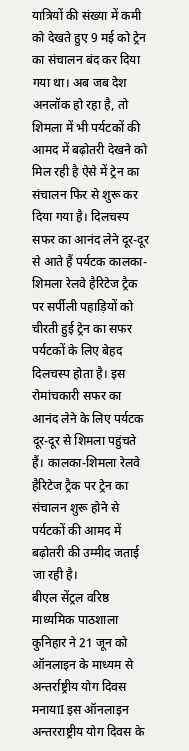यात्रियों की संख्या में कमी को देखते हुए 9 मई को ट्रेन का संचालन बंद कर दिया गया था। अब जब देश अनलॉक हो रहा है, तो शिमला में भी पर्यटकों की आमद में बढ़ोतरी देखने को मिल रही है ऐसे में ट्रेन का संचालन फिर से शुरू कर दिया गया है। दिलचस्प सफर का आनंद लेने दूर-दूर से आते हैं पर्यटक कालका-शिमला रेलवे हैरिटेज ट्रैक पर सर्पीली पहाड़ियों को चीरती हुई ट्रेन का सफर पर्यटकों के लिए बेहद दिलचस्प होता है। इस रोमांचकारी सफर का आनंद लेने के लिए पर्यटक दूर-दूर से शिमला पहुंचते हैं। कालका-शिमला रेलवे हैरिटेज ट्रैक पर ट्रेन का संचालन शुरू होने से पर्यटकों की आमद में बढ़ोतरी की उम्मीद जताई जा रही है।
बीएल सेंट्रल वरिष्ठ माध्यमिक पाठशाला कुनिहार ने 21 जून को ऑनलाइन के माध्यम से अन्तर्राष्ट्रीय योग दिवस मनायाI इस ऑनलाइन अन्तरराष्ट्रीय योग दिवस के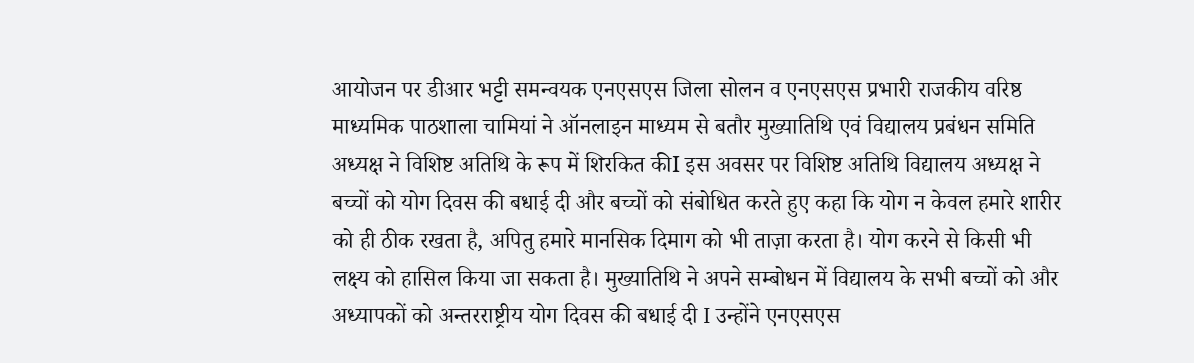आयोजन पर डीआर भट्टी समन्वयक एनएसएस जिला सोलन व एनएसएस प्रभारी राजकीय वरिष्ठ माध्यमिक पाठशाला चामियां ने ऑनलाइन माध्यम से बतौर मुख्यातिथि एवं विद्यालय प्रबंधन समिति अध्यक्ष ने विशिष्ट अतिथि के रूप में शिरकित कीI इस अवसर पर विशिष्ट अतिथि विद्यालय अध्यक्ष ने बच्चों को योग दिवस की बधाई दी और बच्चों को संबोधित करते हुए कहा कि योग न केवल हमारे शारीर को ही ठीक रखता है, अपितु हमारे मानसिक दिमाग को भी ताज़ा करता है। योग करने से किसी भी लक्ष्य को हासिल किया जा सकता है। मुख्यातिथि ने अपने सम्बोधन में विद्यालय के सभी बच्चों को और अध्यापकों को अन्तरराष्ट्रीय योग दिवस की बधाई दी I उन्होंने एनएसएस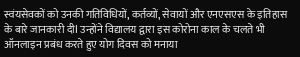स्वंयसेवकों को उनकी गतिविधियों, कर्तव्यों, सेवायों और एनएसएस के इतिहास के बारे जानकारी दीI उन्होंने विद्यालय द्वारा इस कोरोना काल के चलते भी ऑनलाइन प्रबंध करते हुए योग दिवस को मनाया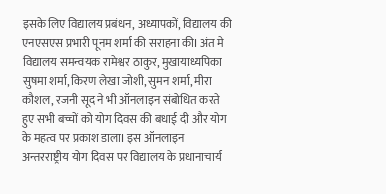इसके लिए विद्यालय प्रबंधन, अध्यापकों, विद्यालय की एनएसएस प्रभारी पूनम शर्मा की सराहना कीI अंत मे विद्यालय समन्वयक रामेश्वर ठाकुर, मुखायाध्यपिका सुषमा शर्मा, किरण लेखा जोशी, सुमन शर्मा, मीरा कौशल, रजनी सूद ने भी ऑनलाइन संबोधित करते हुए सभी बच्चों को योग दिवस की बधाई दी और योग के महत्व पर प्रकाश डालाI इस ऑनलाइन अन्तरराष्ट्रीय योग दिवस पर विद्यालय के प्रधानाचार्य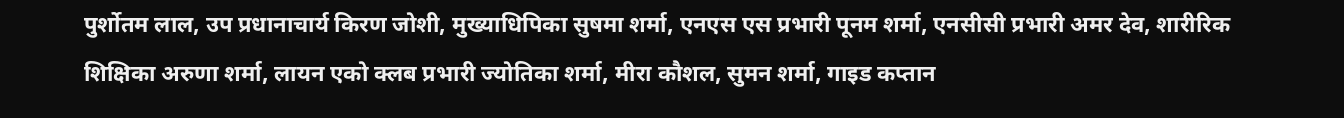पुर्शोतम लाल, उप प्रधानाचार्य किरण जोशी, मुख्याधिपिका सुषमा शर्मा, एनएस एस प्रभारी पूनम शर्मा, एनसीसी प्रभारी अमर देव, शारीरिक शिक्षिका अरुणा शर्मा, लायन एको क्लब प्रभारी ज्योतिका शर्मा, मीरा कौशल, सुमन शर्मा, गाइड कप्तान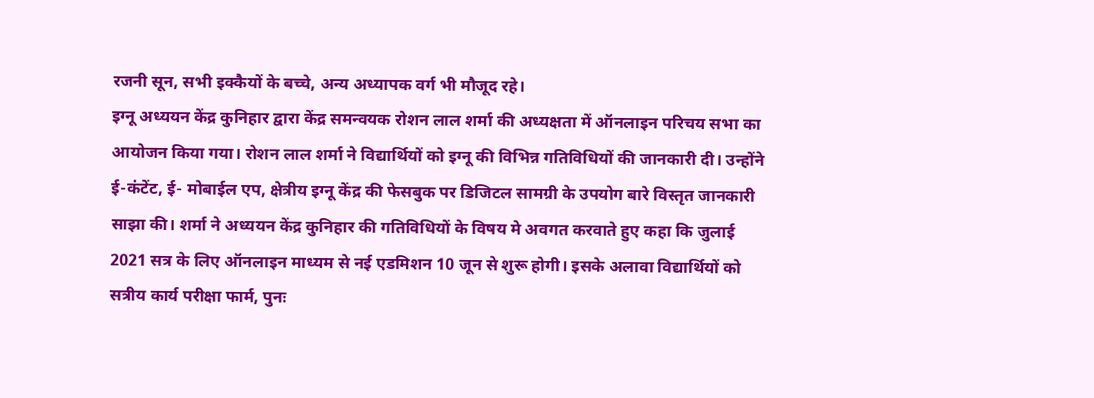रजनी सून, सभी इक्कैयों के बच्चे, अन्य अध्यापक वर्ग भी मौजूद रहे।
इग्नू अध्ययन केंद्र कुनिहार द्वारा केंद्र समन्वयक रोशन लाल शर्मा की अध्यक्षता में ऑनलाइन परिचय सभा का आयोजन किया गया। रोशन लाल शर्मा ने विद्यार्थियों को इग्नू की विभिन्न गतिविधियों की जानकारी दी। उन्होंने ई-कंटेंट, ई- मोबाईल एप, क्षेत्रीय इग्नू केंद्र की फेसबुक पर डिजिटल सामग्री के उपयोग बारे विस्तृत जानकारी साझा की। शर्मा ने अध्ययन केंद्र कुनिहार की गतिविधियों के विषय मे अवगत करवाते हुए कहा कि जुलाई 2021 सत्र के लिए ऑनलाइन माध्यम से नई एडमिशन 10 जून से शुरू होगी। इसके अलावा विद्यार्थियों को सत्रीय कार्य परीक्षा फार्म, पुनः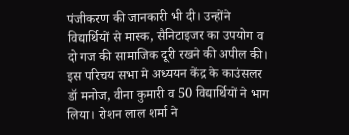पंजीकरण की जानकारी भी दी। उन्होंने विद्यार्थियों से मास्क, सैनिटाइजर का उपयोग व दो गज की सामाजिक दूरी रखने की अपील की। इस परिचय सभा मे अध्ययन केंद्र के काउंसलर डॉ मनोज, वीना कुमारी व 50 विद्यार्थियों ने भाग लिया। रोशन लाल शर्मा ने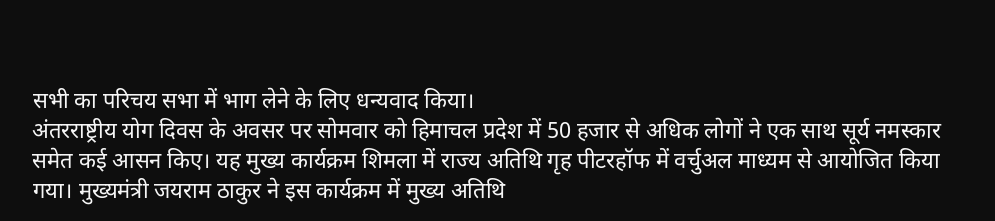सभी का परिचय सभा में भाग लेने के लिए धन्यवाद किया।
अंतरराष्ट्रीय योग दिवस के अवसर पर सोमवार को हिमाचल प्रदेश में 50 हजार से अधिक लोगों ने एक साथ सूर्य नमस्कार समेत कई आसन किए। यह मुख्य कार्यक्रम शिमला में राज्य अतिथि गृह पीटरहॉफ में वर्चुअल माध्यम से आयोजित किया गया। मुख्यमंत्री जयराम ठाकुर ने इस कार्यक्रम में मुख्य अतिथि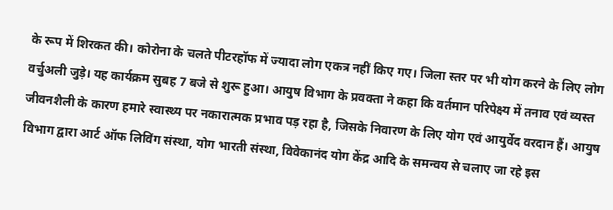के रूप में शिरकत की। कोरोना के चलते पीटरहॉफ में ज्यादा लोग एकत्र नहीं किए गए। जिला स्तर पर भी योग करने के लिए लोग वर्चुअली जुड़े। यह कार्यक्रम सुबह 7 बजे से शुरू हुआ। आयुष विभाग के प्रवक्ता ने कहा कि वर्तमान परिपेक्ष्य में तनाव एवं व्यस्त जीवनशैली के कारण हमारे स्वास्थ्य पर नकारात्मक प्रभाव पड़ रहा है, जिसके निवारण के लिए योग एवं आयुर्वेद वरदान हैं। आयुष विभाग द्वारा आर्ट ऑफ लिविंग संस्था, योग भारती संस्था, विवेकानंद योग केंद्र आदि के समन्वय से चलाए जा रहे इस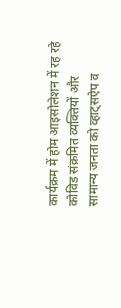कार्यक्रम में होम आइसोलेशन में रह रहे कोविड संक्रमित व्यक्तियों और सामान्य जनता को व्हाट्सऐप व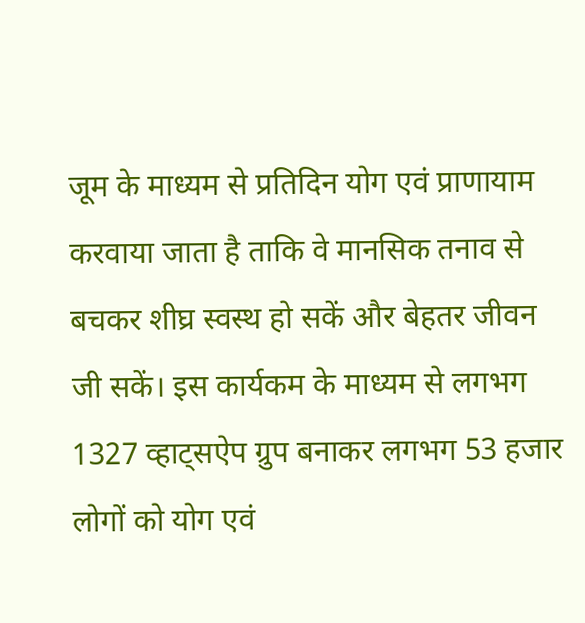जूम के माध्यम से प्रतिदिन योग एवं प्राणायाम करवाया जाता है ताकि वे मानसिक तनाव से बचकर शीघ्र स्वस्थ हो सकें और बेहतर जीवन जी सकें। इस कार्यकम के माध्यम से लगभग 1327 व्हाट्सऐप ग्रुप बनाकर लगभग 53 हजार लोगों को योग एवं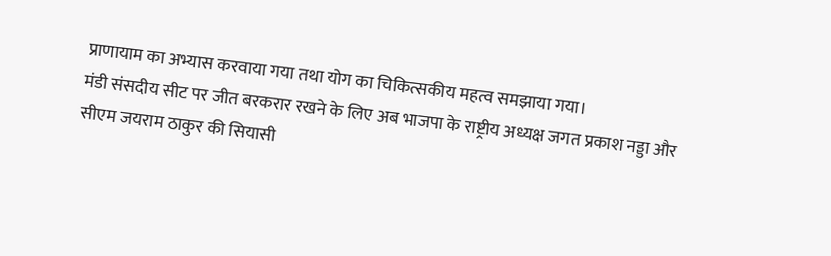प्राणायाम का अभ्यास करवाया गया तथा योग का चिकित्सकीय महत्व समझाया गया।
मंडी संसदीय सीट पर जीत बरकरार रखने के लिए अब भाजपा के राष्ट्रीय अध्यक्ष जगत प्रकाश नड्डा और सीएम जयराम ठाकुर की सियासी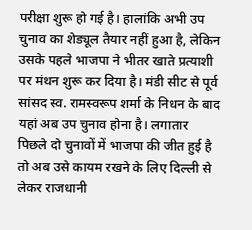परीक्षा शुरू हो गई है। हालांकि अभी उप चुनाव का शेड्यूल तैयार नहीं हुआ है, लेकिन उसके पहले भाजपा ने भीतर खाते प्रत्याशी पर मंथन शुरू कर दिया है। मंडी सीट से पूर्व सांसद स्व. रामस्वरूप शर्मा के निधन के बाद यहां अब उप चुनाव होना है। लगातार पिछले दो चुनावों में भाजपा की जीत हुई है तो अब उसे कायम रखने के लिए दिल्ली से लेकर राजधानी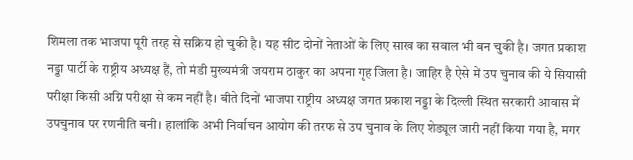शिमला तक भाजपा पूरी तरह से सक्रिय हो चुकी है। यह सीट दोनों नेताओं के लिए साख का सवाल भी बन चुकी है। जगत प्रकाश नड्डा पार्टी के राष्ट्रीय अध्यक्ष हैं, तो मंडी मुख्यमंत्री जयराम ठाकुर का अपना गृह जिला है। जाहिर है ऐसे में उप चुनाव की ये सियासी परीक्षा किसी अग्नि परीक्षा से कम नहीं है। बीते दिनों भाजपा राष्ट्रीय अध्यक्ष जगत प्रकाश नड्डा के दिल्ली स्थित सरकारी आवास में उपचुनाव पर रणनीति बनी। हालांकि अभी निर्वाचन आयोग की तरफ से उप चुनाव के लिए शेड्यूल जारी नहीं किया गया है, मगर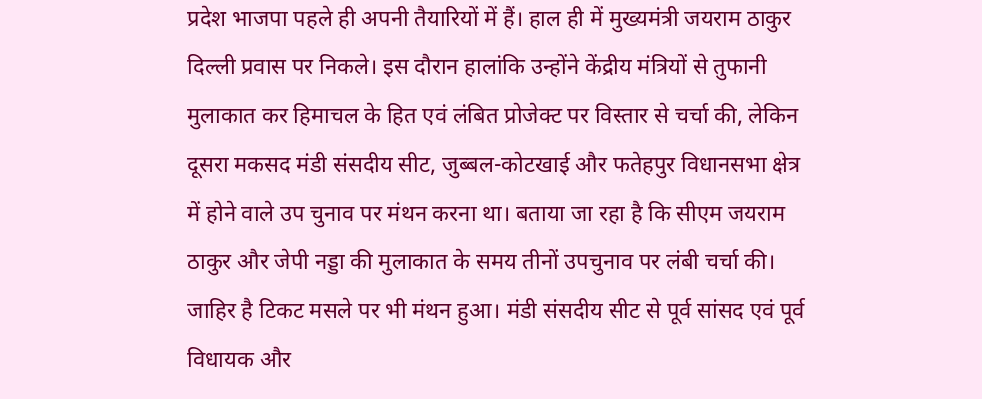प्रदेश भाजपा पहले ही अपनी तैयारियों में हैं। हाल ही में मुख्यमंत्री जयराम ठाकुर दिल्ली प्रवास पर निकले। इस दौरान हालांकि उन्होंने केंद्रीय मंत्रियों से तुफानी मुलाकात कर हिमाचल के हित एवं लंबित प्रोजेक्ट पर विस्तार से चर्चा की, लेकिन दूसरा मकसद मंडी संसदीय सीट, जुब्बल-कोटखाई और फतेहपुर विधानसभा क्षेत्र में होने वाले उप चुनाव पर मंथन करना था। बताया जा रहा है कि सीएम जयराम ठाकुर और जेपी नड्डा की मुलाकात के समय तीनों उपचुनाव पर लंबी चर्चा की। जाहिर है टिकट मसले पर भी मंथन हुआ। मंडी संसदीय सीट से पूर्व सांसद एवं पूर्व विधायक और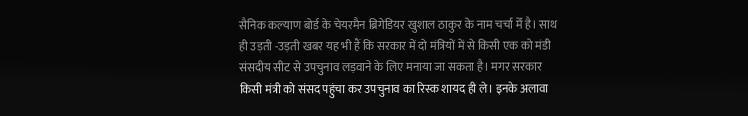सैनिक कल्याण बोर्ड के चेयरमैन ब्रिगेडियर खुशाल ठाकुर के नाम चर्चा मेँ है। साथ ही उड़ती -उड़ती खबर यह भी हैं कि सरकार में दो मंत्रियों में से किसी एक को मंडी संसदीय सीट से उपचुनाव लड़वाने के लिए मनाया जा सकता है। मगर सरकार किसी मंत्री को संसद पहुंचा कर उपचुनाव का रिस्क शायद ही ले। इनके अलावा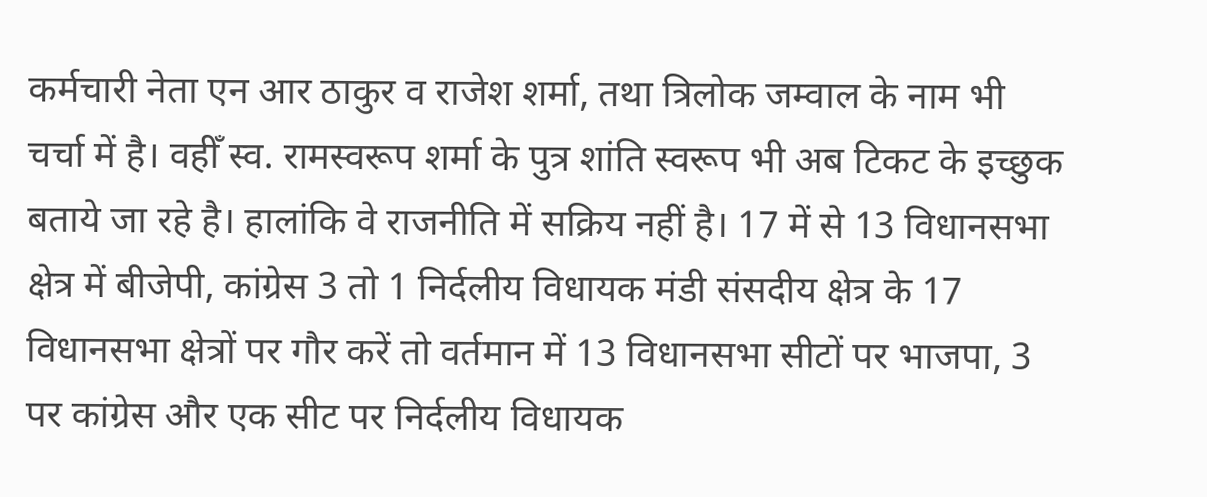कर्मचारी नेता एन आर ठाकुर व राजेश शर्मा, तथा त्रिलोक जम्वाल के नाम भी चर्चा में है। वहीँ स्व. रामस्वरूप शर्मा के पुत्र शांति स्वरूप भी अब टिकट के इच्छुक बताये जा रहे है। हालांकि वे राजनीति में सक्रिय नहीं है। 17 में से 13 विधानसभा क्षेत्र में बीजेपी, कांग्रेस 3 तो 1 निर्दलीय विधायक मंडी संसदीय क्षेत्र के 17 विधानसभा क्षेत्रों पर गौर करें तो वर्तमान में 13 विधानसभा सीटों पर भाजपा, 3 पर कांग्रेस और एक सीट पर निर्दलीय विधायक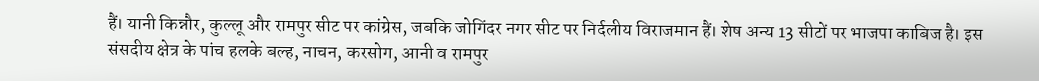हैं। यानी किन्नौर, कुल्लू और रामपुर सीट पर कांग्रेस, जबकि जोगिंदर नगर सीट पर निर्दलीय विराजमान हैं। शेष अन्य 13 सीटों पर भाजपा काबिज है। इस संसदीय क्षेत्र के पांच हलके बल्ह, नाचन, करसोग, आनी व रामपुर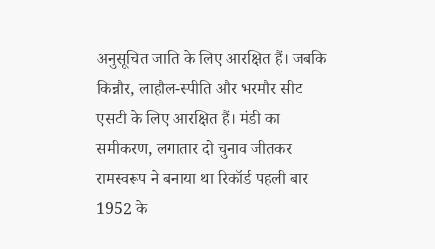अनुसूचित जाति के लिए आरक्षित हैं। जबकि किन्नौर, लाहौल-स्पीति और भरमौर सीट एसटी के लिए आरक्षित हैं। मंडी का समीकरण, लगातार दो चुनाव जीतकर रामस्वरूप ने बनाया था रिकॉर्ड पहली बार 1952 के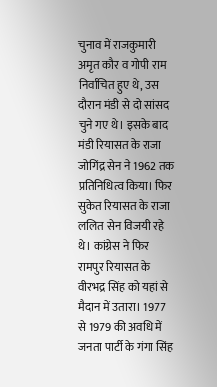चुनाव में राजकुमारी अमृत कौर व गोपी राम निर्वाचित हुए थे, उस दौरान मंडी से दो सांसद चुने गए थे। इसके बाद मंडी रियासत के राजा जोगिंद्र सेन ने 1962 तक प्रतिनिधित्व किया। फिर सुकेत रियासत के राजा ललित सेन विजयी रहे थे। कांग्रेस ने फिर रामपुर रियासत के वीरभद्र सिंह को यहां से मैदान में उतारा। 1977 से 1979 की अवधि में जनता पार्टी के गंगा सिंह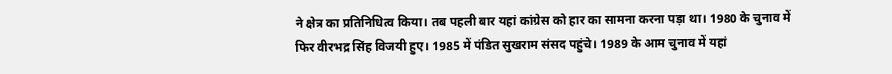ने क्षेत्र का प्रतिनिधित्व किया। तब पहली बार यहां कांग्रेस को हार का सामना करना पड़ा था। 1980 के चुनाव में फिर वीरभद्र सिंह विजयी हुए। 1985 में पंडित सुखराम संसद पहुंचे। 1989 के आम चुनाव में यहां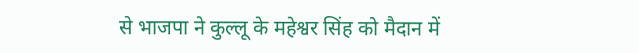से भाजपा ने कुल्लू के महेश्वर सिंह को मैदान में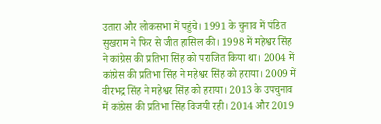उतारा और लोकसभा में पहुंचे। 1991 के चुनाव में पंडित सुखराम ने फिर से जीत हासिल की। 1998 में महेश्वर सिंह ने कांग्रेस की प्रतिभा सिंह को पराजित किया था। 2004 में कांग्रेस की प्रतिभा सिंह ने महेश्वर सिंह को हराया। 2009 में वीरभद्र सिंह ने महेश्वर सिंह को हराया। 2013 के उपचुनाव में कांग्रेस की प्रतिभा सिंह विजयी रही। 2014 और 2019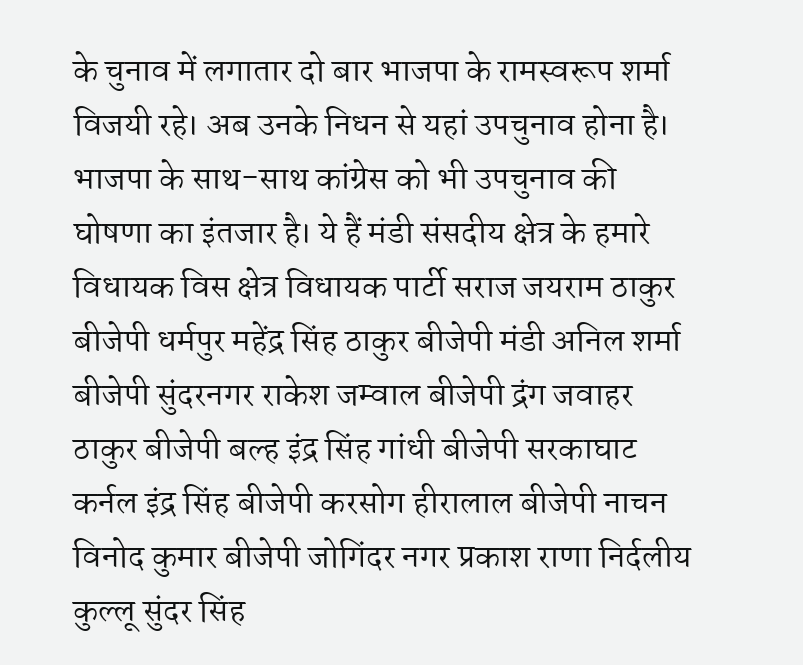के चुनाव में लगातार दो बार भाजपा के रामस्वरूप शर्मा विजयी रहे। अब उनके निधन से यहां उपचुनाव होना है। भाजपा के साथ-साथ कांग्रेस को भी उपचुनाव की घोषणा का इंतजार है। ये हैं मंडी संसदीय क्षेत्र के हमारे विधायक विस क्षेत्र विधायक पार्टी सराज जयराम ठाकुर बीजेपी धर्मपुर महेंद्र सिंह ठाकुर बीजेपी मंडी अनिल शर्मा बीजेपी सुंदरनगर राकेश जम्वाल बीजेपी द्रंग जवाहर ठाकुर बीजेपी बल्ह इंद्र सिंह गांधी बीजेपी सरकाघाट कर्नल इंद्र सिंह बीजेपी करसोग हीरालाल बीजेपी नाचन विनोद कुमार बीजेपी जोगिंदर नगर प्रकाश राणा निर्दलीय कुल्लू सुंदर सिंह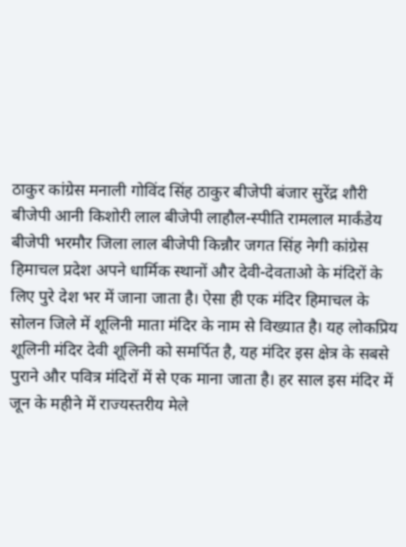ठाकुर कांग्रेस मनाली गोविंद सिंह ठाकुर बीजेपी बंजार सुरेंद्र शौरी बीजेपी आनी किशोरी लाल बीजेपी लाहौल-स्पीति रामलाल मार्कंडेय बीजेपी भरमौर जिला लाल बीजेपी किन्नौर जगत सिंह नेगी कांग्रेस
हिमाचल प्रदेश अपने धार्मिक स्थानों और देवी-देवताओ के मंदिरों के लिए पुरे देश भर में जाना जाता है। ऐसा ही एक मंदिर हिमाचल के सोलन जिले में शूलिनी माता मंदिर के नाम से विख्यात है। यह लोकप्रिय शूलिनी मंदिर देवी शूलिनी को समर्पित है, यह मंदिर इस क्षेत्र के सबसे पुराने और पवित्र मंदिरों में से एक माना जाता है। हर साल इस मंदिर में जून के महीने में राज्यस्तरीय मेले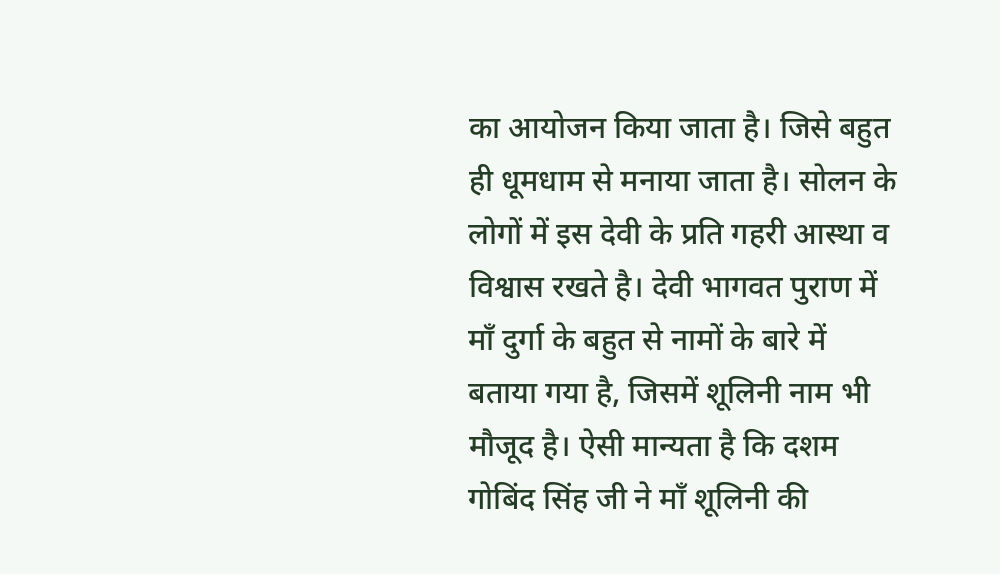का आयोजन किया जाता है। जिसे बहुत ही धूमधाम से मनाया जाता है। सोलन के लोगों में इस देवी के प्रति गहरी आस्था व विश्वास रखते है। देवी भागवत पुराण में माँ दुर्गा के बहुत से नामों के बारे में बताया गया है, जिसमें शूलिनी नाम भी मौजूद है। ऐसी मान्यता है कि दशम गोबिंद सिंह जी ने माँ शूलिनी की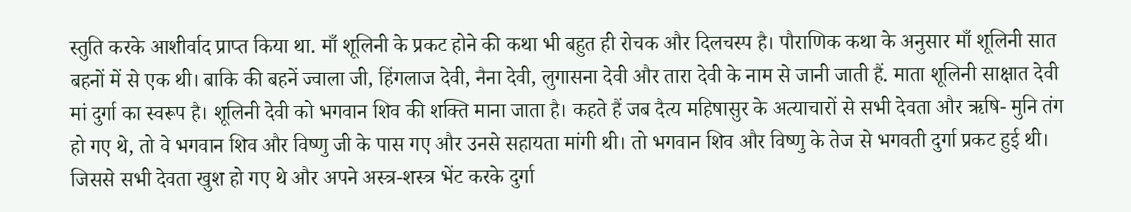स्तुति करके आशीर्वाद प्राप्त किया था. माँ शूलिनी के प्रकट होने की कथा भी बहुत ही रोचक और दिलचस्प है। पौराणिक कथा के अनुसार माँ शूलिनी सात बहनों में से एक थी। बाकि की बहनें ज्वाला जी, हिंगलाज देवी, नैना देवी, लुगासना देवी और तारा देवी के नाम से जानी जाती हैं. माता शूलिनी साक्षात देवी मां दुर्गा का स्वरूप है। शूलिनी देवी को भगवान शिव की शक्ति माना जाता है। कहते हैं जब दैत्य महिषासुर के अत्याचारों से सभी देवता और ऋषि- मुनि तंग हो गए थे, तो वे भगवान शिव और विष्णु जी के पास गए और उनसे सहायता मांगी थी। तो भगवान शिव और विष्णु के तेज से भगवती दुर्गा प्रकट हुई थी। जिससे सभी देवता खुश हो गए थे और अपने अस्त्र-शस्त्र भेंट करके दुर्गा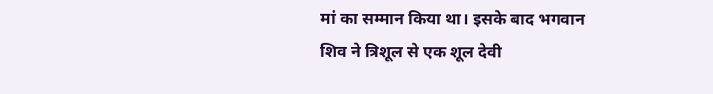मां का सम्मान किया था। इसके बाद भगवान शिव ने त्रिशूल से एक शूल देवी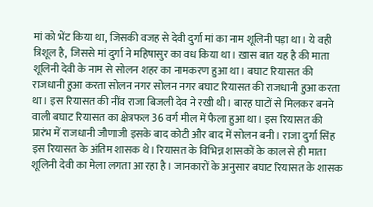मां को भेंट किया था, जिसकी वजह से देवी दुर्गा मां का नाम शूलिनी पड़ा था। ये वही त्रिशूल है, जिससे मां दुर्गा ने महिषासुर का वध किया था। ख़ास बात यह है की माता शूलिनी देवी के नाम से सोलन शहर का नामकरण हुआ था। बघाट रियासत की राजधानी हुआ करता सोलन नगर सोलन नगर बघाट रियासत की राजधानी हुआ करता था। इस रियासत की नींव राजा बिजली देव ने रखी थी। बारह घाटों से मिलकर बनने वाली बघाट रियासत का क्षेत्रफल 36 वर्ग मील में फैला हुआ था। इस रियासत की प्रारंभ में राजधानी जौणाजी इसके बाद कोटी और बाद में सोलन बनी। राजा दुर्गा सिंह इस रियासत के अंतिम शासक थे। रियासत के विभिन्न शासकों के काल से ही माता शूलिनी देवी का मेला लगता आ रहा है। जानकारों के अनुसार बघाट रियासत के शासक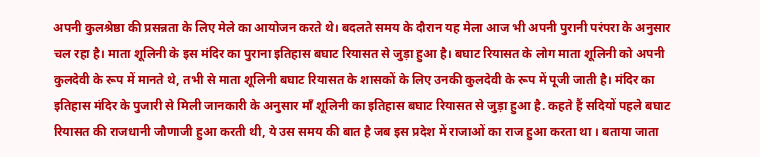अपनी कुलश्रेष्ठा की प्रसन्नता के लिए मेले का आयोजन करते थे। बदलते समय के दौरान यह मेला आज भी अपनी पुरानी परंपरा के अनुसार चल रहा है। माता शूलिनी के इस मंदिर का पुराना इतिहास बघाट रियासत से जुड़ा हुआ है। बघाट रियासत के लोग माता शूलिनी को अपनी कुलदेवी के रूप में मानते थे, तभी से माता शूलिनी बघाट रियासत के शासकों के लिए उनकी कुलदेवी के रूप में पूजी जाती है। मंदिर का इतिहास मंदिर के पुजारी से मिली जानकारी के अनुसार माँ शूलिनी का इतिहास बघाट रियासत से जुड़ा हुआ है. कहते हैं सदियों पहले बघाट रियासत की राजधानी जौणाजी हुआ करती थी, ये उस समय की बात है जब इस प्रदेश में राजाओं का राज हुआ करता था । बताया जाता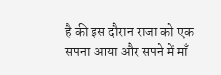है की इस दौरान राजा को एक सपना आया और सपने में माँ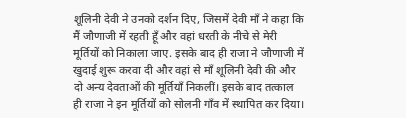शूलिनी देवी ने उनको दर्शन दिए, जिसमें देवी माँ ने कहा कि मैं जौणाजी में रहती हूँ और वहां धरती के नीचे से मेरी मूर्तियों को निकाला जाए. इसके बाद ही राजा ने जौणाजी में खुदाई शुरू करवा दी और वहां से माँ शूलिनी देवी की और दो अन्य देवताओं की मूर्तियाँ निकलीं। इसके बाद तत्काल ही राजा ने इन मूर्तियों को सोलनी गाँव में स्थापित कर दिया।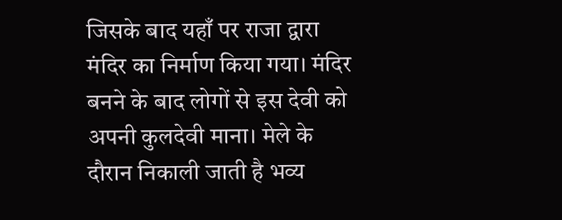जिसके बाद यहाँ पर राजा द्वारा मंदिर का निर्माण किया गया। मंदिर बनने के बाद लोगों से इस देवी को अपनी कुलदेवी माना। मेले के दौरान निकाली जाती है भव्य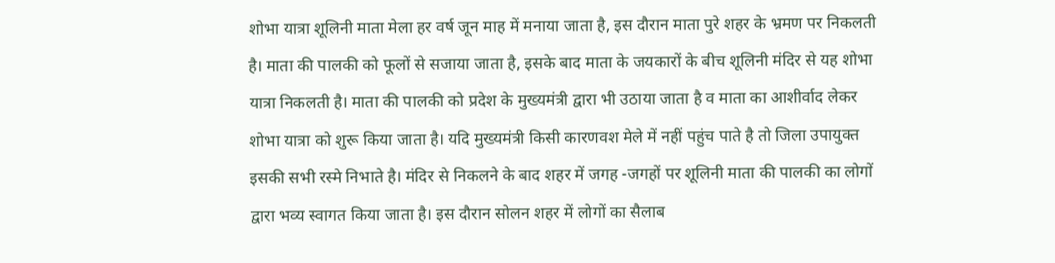शोभा यात्रा शूलिनी माता मेला हर वर्ष जून माह में मनाया जाता है, इस दौरान माता पुरे शहर के भ्रमण पर निकलती है। माता की पालकी को फूलों से सजाया जाता है, इसके बाद माता के जयकारों के बीच शूलिनी मंदिर से यह शोभा यात्रा निकलती है। माता की पालकी को प्रदेश के मुख्यमंत्री द्वारा भी उठाया जाता है व माता का आशीर्वाद लेकर शोभा यात्रा को शुरू किया जाता है। यदि मुख्यमंत्री किसी कारणवश मेले में नहीं पहुंच पाते है तो जिला उपायुक्त इसकी सभी रस्मे निभाते है। मंदिर से निकलने के बाद शहर में जगह -जगहों पर शूलिनी माता की पालकी का लोगों द्वारा भव्य स्वागत किया जाता है। इस दौरान सोलन शहर में लोगों का सैलाब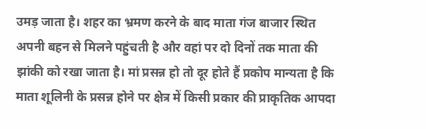उमड़ जाता है। शहर का भ्रमण करने के बाद माता गंज बाजार स्थित अपनी बहन से मिलने पहुंचती है और वहां पर दो दिनों तक माता की झांकी को रखा जाता है। मां प्रसन्न हो तो दूर होते हैं प्रकोप मान्यता है कि माता शूलिनी के प्रसन्न होने पर क्षेत्र में किसी प्रकार की प्राकृतिक आपदा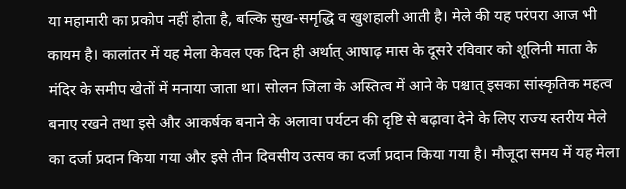या महामारी का प्रकोप नहीं होता है, बल्कि सुख-समृद्धि व खुशहाली आती है। मेले की यह परंपरा आज भी कायम है। कालांतर में यह मेला केवल एक दिन ही अर्थात् आषाढ़ मास के दूसरे रविवार को शूलिनी माता के मंदिर के समीप खेतों में मनाया जाता था। सोलन जिला के अस्तित्व में आने के पश्चात् इसका सांस्कृतिक महत्व बनाए रखने तथा इसे और आकर्षक बनाने के अलावा पर्यटन की दृष्टि से बढ़ावा देने के लिए राज्य स्तरीय मेले का दर्जा प्रदान किया गया और इसे तीन दिवसीय उत्सव का दर्जा प्रदान किया गया है। मौजूदा समय में यह मेला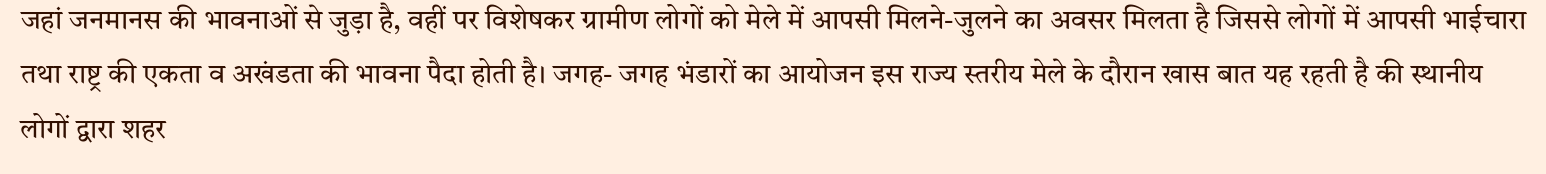जहां जनमानस की भावनाओं से जुड़ा है, वहीं पर विशेषकर ग्रामीण लोगों को मेले में आपसी मिलने-जुलने का अवसर मिलता है जिससे लोगों में आपसी भाईचारा तथा राष्ट्र की एकता व अखंडता की भावना पैदा होती है। जगह- जगह भंडारों का आयोजन इस राज्य स्तरीय मेले के दौरान खास बात यह रहती है की स्थानीय लोगों द्वारा शहर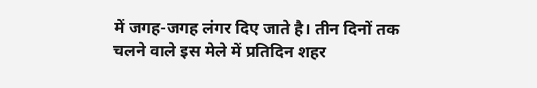में जगह-जगह लंगर दिए जाते है। तीन दिनों तक चलने वाले इस मेले में प्रतिदिन शहर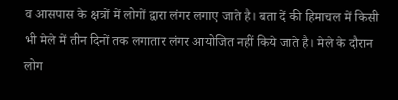व आसपास के क्षत्रों में लोगों द्वारा लंगर लगाए जाते है। बता दें की हिमाचल में किसी भी मेले में तीन दिनों तक लगातार लंगर आयोजित नहीं किये जाते है। मेले के दौरान लोग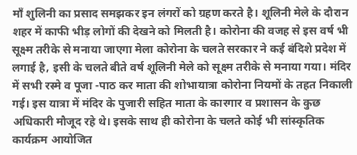माँ शुलिनी का प्रसाद समझकर इन लंगरों को ग्रहण करते है। शूलिनी मेले के दौरान शहर में काफी भीड़ लोगों की देखने को मिलती है। कोरोना की वजह से इस वर्ष भी सूक्ष्म तरीके से मनाया जाएगा मेला कोरोना के चलते सरकार ने कई बंदिशे प्रदेश में लगाई है, इसी के चलते बीते वर्ष शूलिनी मेले को सूक्ष्म तरीके से मनाया गया। मंदिर में सभी रस्मे व पूजा -पाठ कर माता की शोभायात्रा कोरोना नियमों के तहत निकाली गई। इस यात्रा में मंदिर के पुजारी सहित माता के कारगार व प्रशासन के कुछ अधिकारी मौजूद रहे थे। इसके साथ ही कोरोना के चलते कोई भी सांस्कृतिक कार्यक्रम आयोजित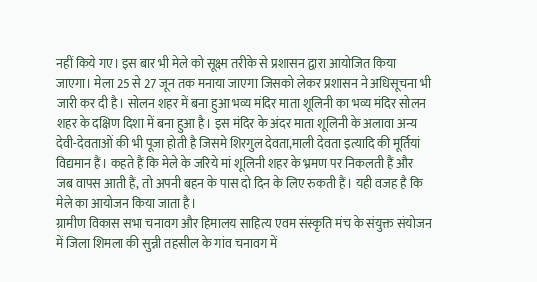नहीं किये गए। इस बार भी मेले को सूक्ष्म तरीके से प्रशासन द्वारा आयोजित किया जाएगा। मेला 25 से 27 जून तक मनाया जाएगा जिसको लेकर प्रशासन ने अधिसूचना भी जारी कर दी है। सोलन शहर में बना हुआ भव्य मंदिर माता शूलिनी का भव्य मंदिर सोलन शहर के दक्षिण दिशा में बना हुआ है। इस मंदिर के अंदर माता शूलिनी के अलावा अन्य देवी-देवताओं की भी पूजा होती है जिसमे शिरगुल देवता,माली देवता इत्यादि की मूर्तियां विद्यमान हैं। कहते हैं कि मेले के जरिये मां शूलिनी शहर के भ्रमण पर निकलती हैं और जब वापस आती हैं, तो अपनी बहन के पास दो दिन के लिए रुकती हैं। यही वजह है कि मेले का आयोजन किया जाता है।
ग्रामीण विकास सभा चनावग और हिमालय साहित्य एवम संस्कृति मंच के संयुक्त संयोजन में जिला शिमला की सुन्नी तहसील के गांव चनावग में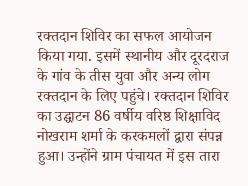रक्तदान शिविर का सफल आयोजन किया गया. इसमें स्थानीय और दूरदराज के गांव के तीस युवा और अन्य लोग रक्तदान के लिए पहुंचे। रक्तदान शिविर का उद्घाटन 86 वर्षीय वरिष्ठ शिक्षाविद नोखराम शर्मा के करकमलों द्वारा संपन्न हुआ। उन्होंने ग्राम पंचायत में इस तारा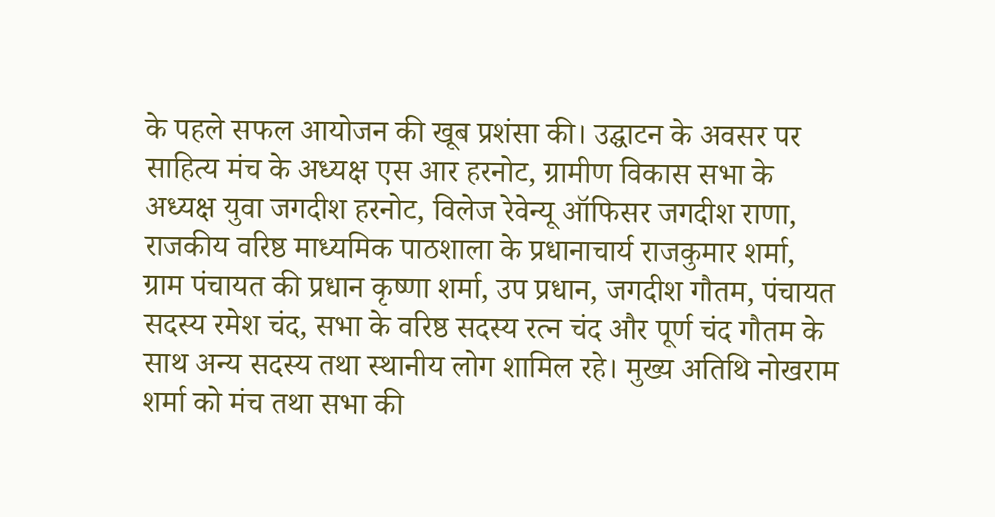के पहले सफल आयोजन की खूब प्रशंसा की। उद्घाटन के अवसर पर साहित्य मंच के अध्यक्ष एस आर हरनोट, ग्रामीण विकास सभा के अध्यक्ष युवा जगदीश हरनोट, विलेज रेवेन्यू ऑफिसर जगदीश राणा, राजकीय वरिष्ठ माध्यमिक पाठशाला के प्रधानाचार्य राजकुमार शर्मा, ग्राम पंचायत की प्रधान कृष्णा शर्मा, उप प्रधान, जगदीश गौतम, पंचायत सदस्य रमेश चंद, सभा के वरिष्ठ सदस्य रत्न चंद और पूर्ण चंद गौतम के साथ अन्य सदस्य तथा स्थानीय लोग शामिल रहे। मुख्य अतिथि नोखराम शर्मा को मंच तथा सभा की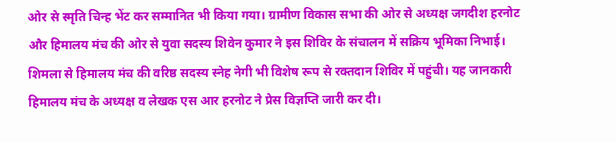ओर से स्मृति चिन्ह भेंट कर सम्मानित भी किया गया। ग्रामीण विकास सभा की ओर से अध्यक्ष जगदीश हरनोट और हिमालय मंच की ओर से युवा सदस्य शिवेन कुमार ने इस शिविर के संचालन में सक्रिय भूमिका निभाई। शिमला से हिमालय मंच की वरिष्ठ सदस्य स्नेह नेगी भी विशेष रूप से रक्तदान शिविर में पहुंची। यह जानकारी हिमालय मंच के अध्यक्ष व लेखक एस आर हरनोट ने प्रेस विज्ञप्ति जारी कर दी।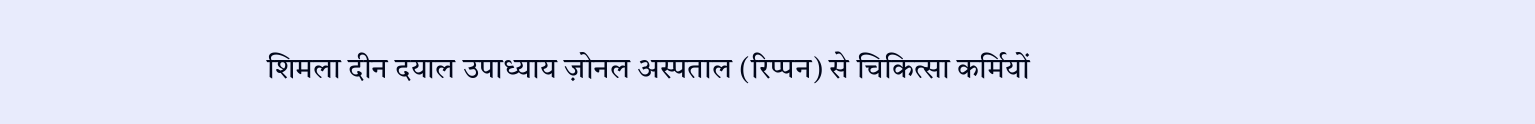शिमला दीन दयाल उपाध्याय ज़ोनल अस्पताल (रिप्पन) से चिकित्सा कर्मियों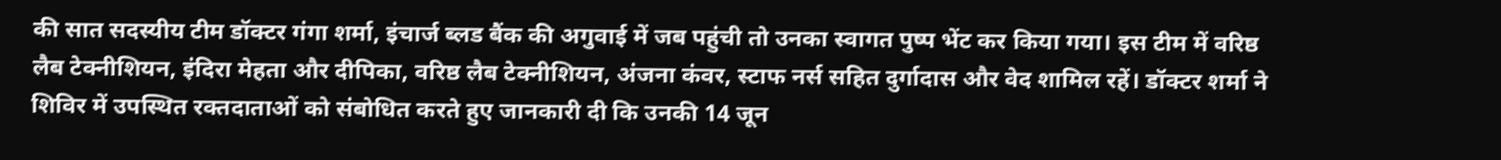की सात सदस्यीय टीम डॉक्टर गंगा शर्मा, इंचार्ज ब्लड बैंक की अगुवाई में जब पहुंची तो उनका स्वागत पुष्प भेंट कर किया गया। इस टीम में वरिष्ठ लैब टेक्नीशियन, इंदिरा मेहता और दीपिका, वरिष्ठ लैब टेक्नीशियन, अंजना कंवर, स्टाफ नर्स सहित दुर्गादास और वेद शामिल रहें। डॉक्टर शर्मा ने शिविर में उपस्थित रक्तदाताओं को संबोधित करते हुए जानकारी दी कि उनकी 14 जून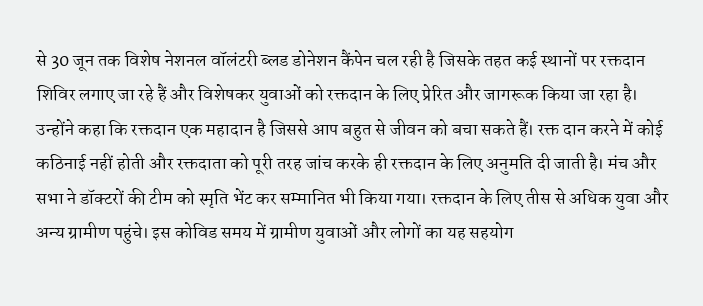से 30 जून तक विशेष नेशनल वॉलंटरी ब्लड डोनेशन कैंपेन चल रही है जिसके तहत कई स्थानों पर रक्तदान शिविर लगाए जा रहे हैं और विशेषकर युवाओं को रक्तदान के लिए प्रेरित और जागरूक किया जा रहा है। उन्होंने कहा कि रक्तदान एक महादान है जिससे आप बहुत से जीवन को बचा सकते हैं। रक्त दान करने में कोई कठिनाई नहीं होती और रक्तदाता को पूरी तरह जांच करके ही रक्तदान के लिए अनुमति दी जाती है। मंच और सभा ने डॉक्टरों की टीम को स्मृति भेंट कर सम्मानित भी किया गया। रक्तदान के लिए तीस से अधिक युवा और अन्य ग्रामीण पहुंचे। इस कोविड समय में ग्रामीण युवाओं और लोगों का यह सहयोग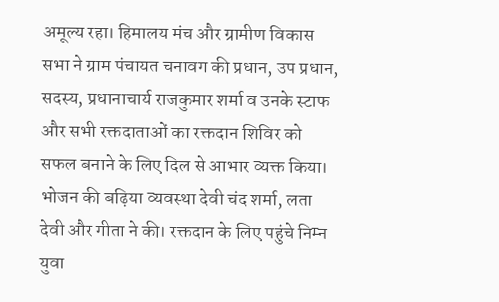अमूल्य रहा। हिमालय मंच और ग्रामीण विकास सभा ने ग्राम पंचायत चनावग की प्रधान, उप प्रधान, सदस्य, प्रधानाचार्य राजकुमार शर्मा व उनके स्टाफ और सभी रक्तदाताओं का रक्तदान शिविर को सफल बनाने के लिए दिल से आभार व्यक्त किया। भोजन की बढ़िया व्यवस्था देवी चंद शर्मा, लता देवी और गीता ने की। रक्तदान के लिए पहुंचे निम्न युवा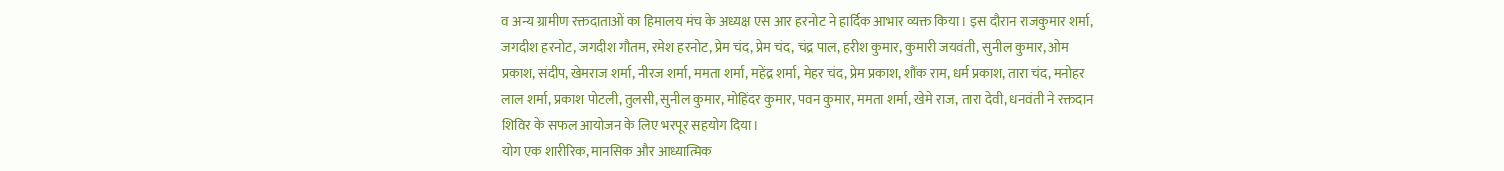व अन्य ग्रामीण रक्तदाताओं का हिमालय मंच के अध्यक्ष एस आर हरनोट ने हार्दिक आभार व्यक्त किया। इस दौरान राजकुमार शर्मा, जगदीश हरनोट, जगदीश गौतम, रमेश हरनोट, प्रेम चंद, प्रेम चंद, चंद्र पाल, हरीश कुमार, कुमारी जयवंती, सुनील कुमार, ओम प्रकाश, संदीप, खेमराज शर्मा, नीरज शर्मा, ममता शर्मा, महेंद्र शर्मा, मेहर चंद, प्रेम प्रकाश, शौंक राम, धर्म प्रकाश, तारा चंद, मनोहर लाल शर्मा, प्रकाश पोटली, तुलसी, सुनील कुमार, मोहिंदर कुमार, पवन कुमार, ममता शर्मा, खेमे राज, तारा देवी, धनवंती ने रक्तदान शिविर के सफल आयोजन के लिए भरपूर सहयोग दिया।
योग एक शारीरिक, मानसिक और आध्यात्मिक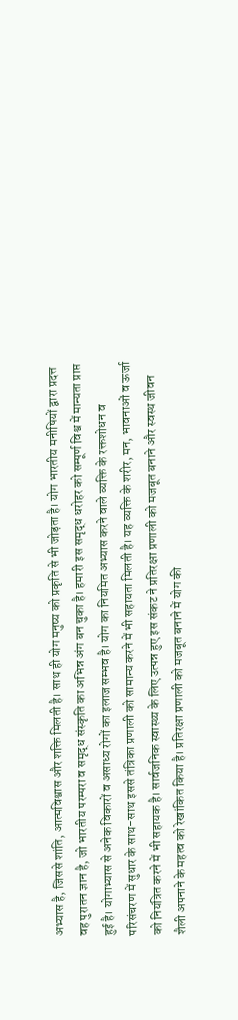अभ्यास है, जिससे शांति, आत्मविश्वास और शक्ति मिलती है। साथ ही योग मनुष्य को प्रकृति से भी जोड़ता है। योग भारतीय मनीषियों द्वारा प्रदत्त वह पुरातन ज्ञान है, जो भारतीय परम्परा व समृद्ध संस्कृति का अभिन्न अंग बन चुका है। हमारी इस समृद्ध धरोहर को सम्पूर्ण विश्व में मान्यता प्राप्त हुई है। योगाभ्यास से अनेक विकारों व असाध्य रोगों का इलाज सम्भव है। योग का नियमित अभ्यास करने वाले व्यक्ति के रक्तशोधन व परिसंचरण में सुधार के साथ-साथ इससे तंत्रिका प्रणाली को सामान्य करने में भी सहायता मिलती है। यह व्यक्ति के शरीर, मन, भावनाओं व ऊर्जा को नियंत्रित करने में भी सहायक है। सार्वजनिक स्वास्थ्य के लिए उत्पन्न हुए इस संकट ने प्रतिरक्षा प्रणाली को मजबूत बनाने और स्वस्थ जीवन शैली अपनाने के महत्व को रेखांकित किया है। प्रतिरक्षा प्रणाली को मजबूत बनाने में योग की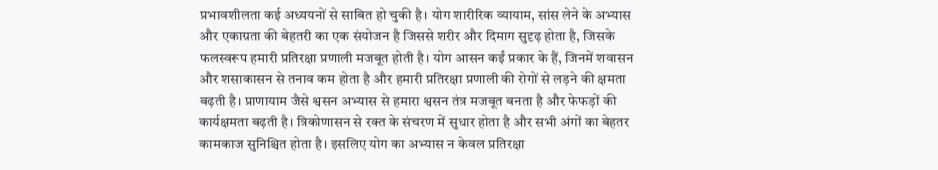प्रभावशीलता कई अध्ययनों से साबित हो चुकी है। योग शारीरिक व्यायाम, सांस लेने के अभ्यास और एकाग्रता की बेहतरी का एक संयोजन है जिससे शरीर और दिमाग सुदृढ़ होता है, जिसके फलस्वरूप हमारी प्रतिरक्षा प्रणाली मजबूत होती है। योग आसन कईं प्रकार के हैं, जिनमें शवासन और शसाकासन से तनाव कम होता है और हमारी प्रतिरक्षा प्रणाली की रोगों से लड़ने की क्षमता बढ़ती है। प्राणायाम जैसे श्वसन अभ्यास से हमारा श्वसन तंत्र मजबूत बनता है और फेफड़ों की कार्यक्षमता बढ़ती है। त्रिकोणासन से रक्त के संचरण में सुधार होता है और सभी अंगों का बेहतर कामकाज सुनिश्चित होता है। इसलिए योग का अभ्यास न केवल प्रतिरक्षा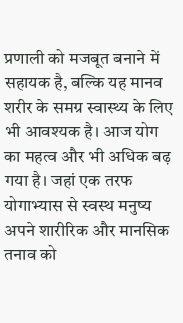प्रणाली को मजबूत बनाने में सहायक है, बल्कि यह मानव शरीर के समग्र स्वास्थ्य के लिए भी आवश्यक है। आज योग का महत्व और भी अधिक बढ़ गया है। जहां एक तरफ योगाभ्यास से स्वस्थ मनुष्य अपने शारीरिक और मानसिक तनाव को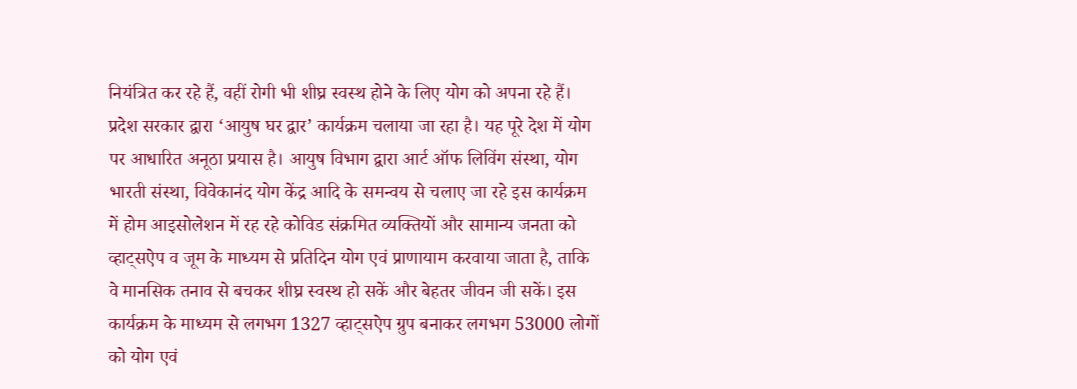नियंत्रित कर रहे हैं, वहीं रोगी भी शीघ्र स्वस्थ होने के लिए योग को अपना रहे हैं। प्रदेश सरकार द्वारा ‘आयुष घर द्वार’ कार्यक्रम चलाया जा रहा है। यह पूरे देश में योग पर आधारित अनूठा प्रयास है। आयुष विभाग द्वारा आर्ट ऑफ लिविंग संस्था, योग भारती संस्था, विवेकानंद योग केंद्र आदि के समन्वय से चलाए जा रहे इस कार्यक्रम में होम आइसोलेशन में रह रहे कोविड संक्रमित व्यक्तियों और सामान्य जनता को व्हाट्सऐप व जूम के माध्यम से प्रतिदिन योग एवं प्राणायाम करवाया जाता है, ताकि वे मानसिक तनाव से बचकर शीघ्र स्वस्थ हो सकें और बेहतर जीवन जी सकें। इस कार्यक्रम के माध्यम से लगभग 1327 व्हाट्सऐप ग्रुप बनाकर लगभग 53000 लोगों को योग एवं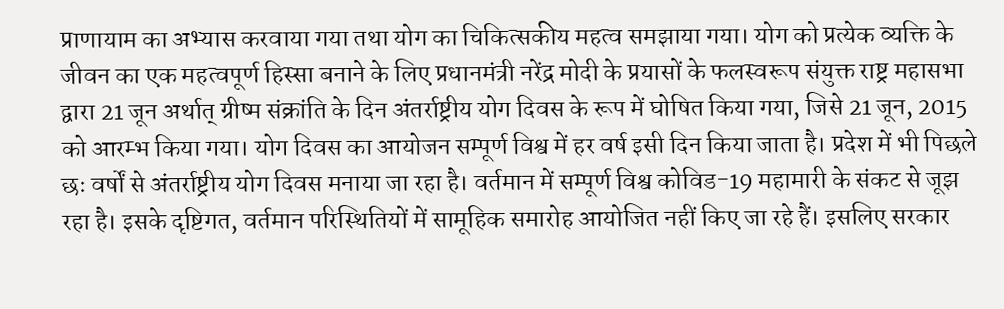प्राणायाम का अभ्यास करवाया गया तथा योग का चिकित्सकीय महत्व समझाया गया। योग को प्रत्येक व्यक्ति के जीवन का एक महत्वपूर्ण हिस्सा बनाने के लिए प्रधानमंत्री नरेंद्र मोदी के प्रयासों के फलस्वरूप संयुक्त राष्ट्र महासभा द्वारा 21 जून अर्थात् ग्रीष्म संक्रांति के दिन अंतर्राष्ट्रीय योग दिवस के रूप में घोषित किया गया, जिसे 21 जून, 2015 को आरम्भ किया गया। योग दिवस का आयोजन सम्पूर्ण विश्व में हर वर्ष इसी दिन किया जाता है। प्रदेश में भी पिछले छः वर्षों से अंतर्राष्ट्रीय योग दिवस मनाया जा रहा है। वर्तमान में सम्पूर्ण विश्व कोविड-19 महामारी के संकट से जूझ रहा है। इसके दृष्टिगत, वर्तमान परिस्थितियों में सामूहिक समारोह आयोजित नहीं किए जा रहे हैं। इसलिए सरकार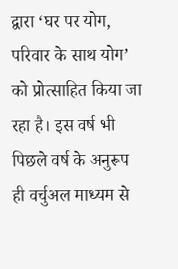द्वारा ‘घर पर योग, परिवार के साथ योग’ को प्रोत्साहित किया जा रहा है। इस वर्ष भी पिछले वर्ष के अनुरूप ही वर्चुअल माध्यम से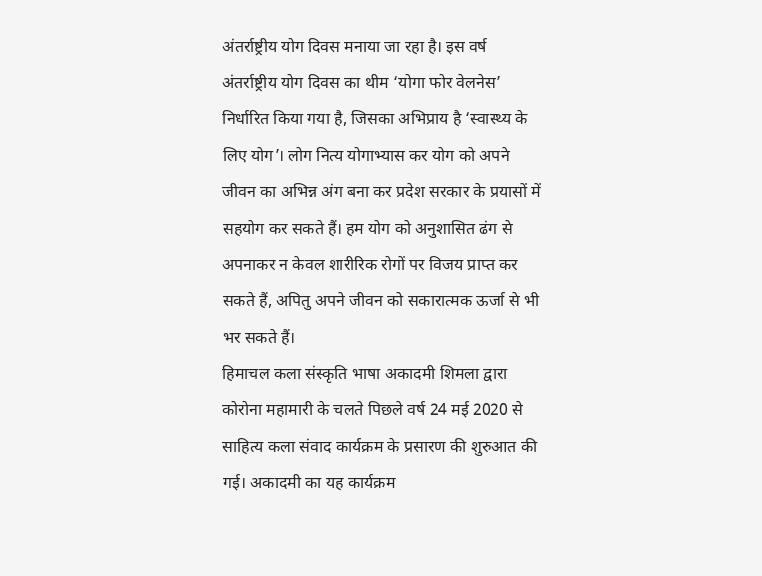अंतर्राष्ट्रीय योग दिवस मनाया जा रहा है। इस वर्ष अंतर्राष्ट्रीय योग दिवस का थीम ‘योगा फोर वेलनेस’ निर्धारित किया गया है, जिसका अभिप्राय है ‘स्वास्थ्य के लिए योग’। लोग नित्य योगाभ्यास कर योग को अपने जीवन का अभिन्न अंग बना कर प्रदेश सरकार के प्रयासों में सहयोग कर सकते हैं। हम योग को अनुशासित ढंग से अपनाकर न केवल शारीरिक रोगों पर विजय प्राप्त कर सकते हैं, अपितु अपने जीवन को सकारात्मक ऊर्जा से भी भर सकते हैं।
हिमाचल कला संस्कृति भाषा अकादमी शिमला द्वारा कोरोना महामारी के चलते पिछले वर्ष 24 मई 2020 से साहित्य कला संवाद कार्यक्रम के प्रसारण की शुरुआत की गई। अकादमी का यह कार्यक्रम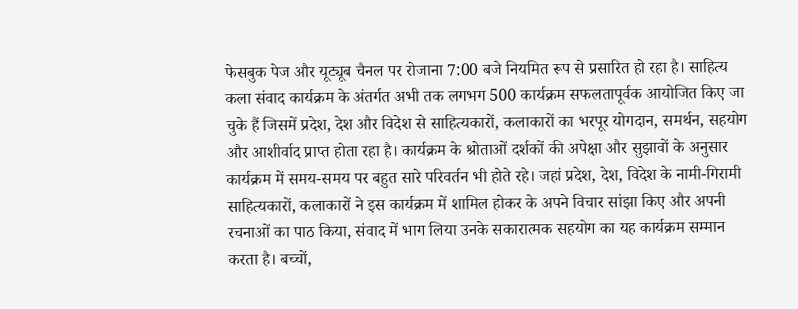फेसबुक पेज और यूट्यूब चैनल पर रोजाना 7:00 बजे नियमित रूप से प्रसारित हो रहा है। साहित्य कला संवाद कार्यक्रम के अंतर्गत अभी तक लगभग 500 कार्यक्रम सफलतापूर्वक आयोजित किए जा चुके हैं जिसमें प्रदेश, देश और विदेश से साहित्यकारों, कलाकारों का भरपूर योगदान, समर्थन, सहयोग और आशीर्वाद प्राप्त होता रहा है। कार्यक्रम के श्रोताओं दर्शकों की अपेक्षा और सुझावों के अनुसार कार्यक्रम में समय-समय पर बहुत सारे परिवर्तन भी होते रहे। जहां प्रदेश, देश, विदेश के नामी-गिरामी साहित्यकारों, कलाकारों ने इस कार्यक्रम में शामिल होकर के अपने विचार सांझा किए और अपनी रचनाओं का पाठ किया, संवाद में भाग लिया उनके सकारात्मक सहयोग का यह कार्यक्रम सम्मान करता है। बच्चों,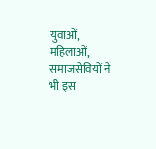युवाओं, महिलाओं, समाजसेवियों ने भी इस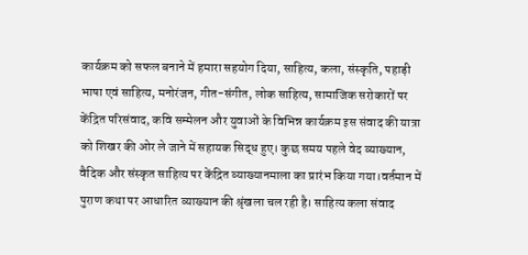कार्यक्रम को सफल बनाने में हमारा सहयोग दिया, साहित्य, कला, संस्कृति, पहाड़ी भाषा एवं साहित्य, मनोरंजन, गीत-संगीत, लोक साहित्य, सामाजिक सरोकारों पर केंद्रित परिसंवाद, कवि सम्मेलन और युवाओं के विभिन्न कार्यक्रम इस संवाद की यात्रा को शिखर की ओर ले जाने में सहायक सिद्ध हुए। कुछ समय पहले वेद व्याख्यान, वैदिक और संस्कृत साहित्य पर केंद्रित व्याख्यानमाला का प्रारंभ किया गया।वर्तमान में पुराण कथा पर आधारित व्याख्यान की श्रृंखला चल रही है। साहित्य कला संवाद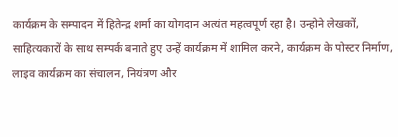कार्यक्रम के सम्पादन में हितेन्द्र शर्मा का योगदान अत्यंत महत्वपूर्ण रहा है। उन्होने लेखकों, साहित्यकारों के साथ सम्पर्क बनाते हुए उन्हें कार्यक्रम में शामिल करने, कार्यक्रम के पोस्टर निर्माण, लाइव कार्यक्रम का संचालन, नियंत्रण और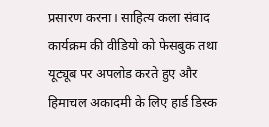प्रसारण करना। साहित्य कला संवाद कार्यक्रम की वीडियो को फेसबुक तथा यूट्यूब पर अपलोड करते हुए और हिमाचल अकादमी के लिए हार्ड डिस्क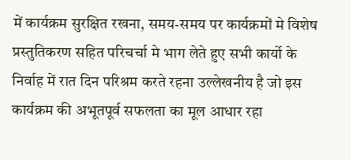में कार्यक्रम सुरक्षित रखना, समय-समय पर कार्यक्रमों मे विशेष प्रस्तुतिकरण सहित परिचर्चा मे भाग लेते हुए सभी कार्यो के निर्वाह में रात दिन परिश्रम करते रहना उल्लेखनीय है जो इस कार्यक्रम की अभूतपूर्व सफलता का मूल आधार रहा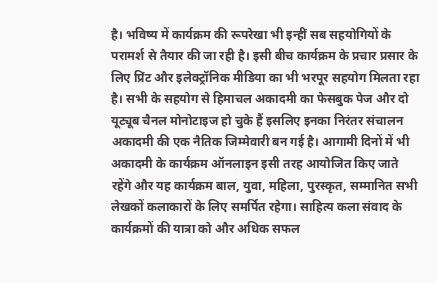है। भविष्य में कार्यक्रम की रूपरेखा भी इन्हीं सब सहयोगियों के परामर्श से तैयार की जा रही है। इसी बीच कार्यक्रम के प्रचार प्रसार के लिए प्रिंट और इलेक्ट्रॉनिक मीडिया का भी भरपूर सहयोग मिलता रहा है। सभी के सहयोग से हिमाचल अकादमी का फेसबुक पेज और दो यूट्यूब चैनल मोनोटाइज हो चुके हैं इसलिए इनका निरंतर संचालन अकादमी की एक नैतिक जिम्मेवारी बन गई है। आगामी दिनों में भी अकादमी के कार्यक्रम ऑनलाइन इसी तरह आयोजित किए जाते रहेंगे और यह कार्यक्रम बाल, युवा, महिला, पुरस्कृत, सम्मानित सभी लेखकों कलाकारों के लिए समर्पित रहेगा। साहित्य कला संवाद के कार्यक्रमों की यात्रा को और अधिक सफल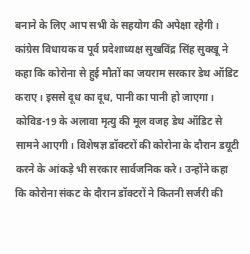बनाने के लिए आप सभी के सहयोग की अपेक्षा रहेगी।
कांग्रेस विधायक व पूर्व प्रदेशाध्यक्ष सुखविंद्र सिंह सुक्खू ने कहा कि कोरोना से हुई मौतों का जयराम सरकार डेथ ऑडिट कराए। इससे दूध का दूध, पानी का पानी हो जाएगा। कोविड-19 के अलावा मृत्यु की मूल वजह डेथ ऑडिट से सामने आएगी। विशेषज्ञ डॉक्टरों की कोरोना के दौरान डयूटी करने के आंकड़े भी सरकार सार्वजनिक करे। उन्होंने कहा कि कोरोना संकट के दौरान डॉक्टरों ने कितनी सर्जरी की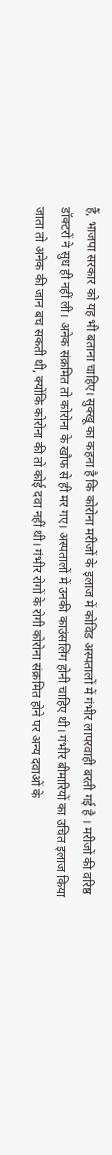हैं, भाजपा सरकार को यह भी बताना चाहिए। सुक्खू का कहना है कि कोरोना मरीजों के इलाज में कोविड अस्पतालों में गंभीर लापरवाही बरती गई है । मरीजों की वरिष्ठ डॉक्टरों ने सुध ही नहीं ली। अनेक संक्रमित तो कोरोना के खौफ से ही मर गए। अस्पतालों में उनकी काउंसलिंग होनी चाहिए थी। गंभीर बीमारियों का उचित इलाज किया जाता तो अनेक की जान बच सकती थी, क्योंकि कोरोना की तो कोई दवा नहीं थी। गंभीर रोगों के रोगी कोरोना संक्रमित होने पर अन्य दवाओं के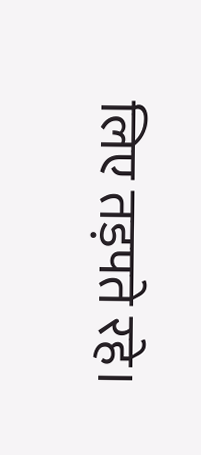लिए तड़पते रहे।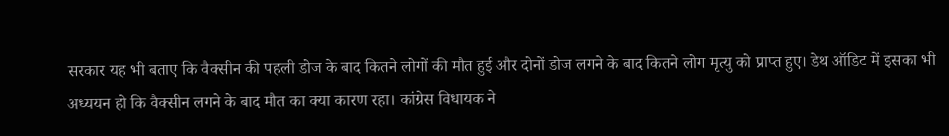सरकार यह भी बताए कि वैक्सीन की पहली डोज के बाद कितने लोगों की मौत हुई और दोनों डोज लगने के बाद कितने लोग मृत्यु को प्राप्त हुए। डेथ ऑडिट में इसका भी अध्ययन हो कि वैक्सीन लगने के बाद मौत का क्या कारण रहा। कांग्रेस विधायक ने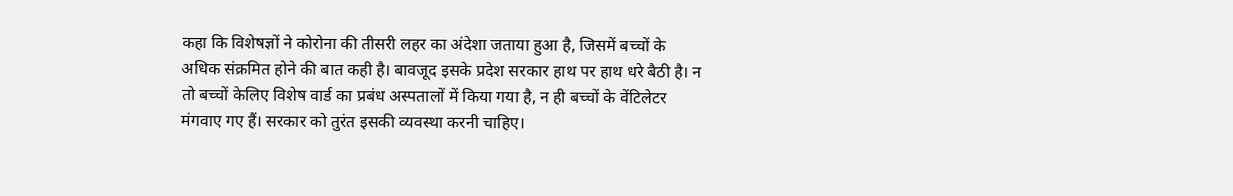कहा कि विशेषज्ञों ने कोरोना की तीसरी लहर का अंदेशा जताया हुआ है, जिसमें बच्चों के अधिक संक्रमित होने की बात कही है। बावजूद इसके प्रदेश सरकार हाथ पर हाथ धरे बैठी है। न तो बच्चों केलिए विशेष वार्ड का प्रबंध अस्पतालों में किया गया है, न ही बच्चों के वेंटिलेटर मंगवाए गए हैं। सरकार को तुरंत इसकी व्यवस्था करनी चाहिए।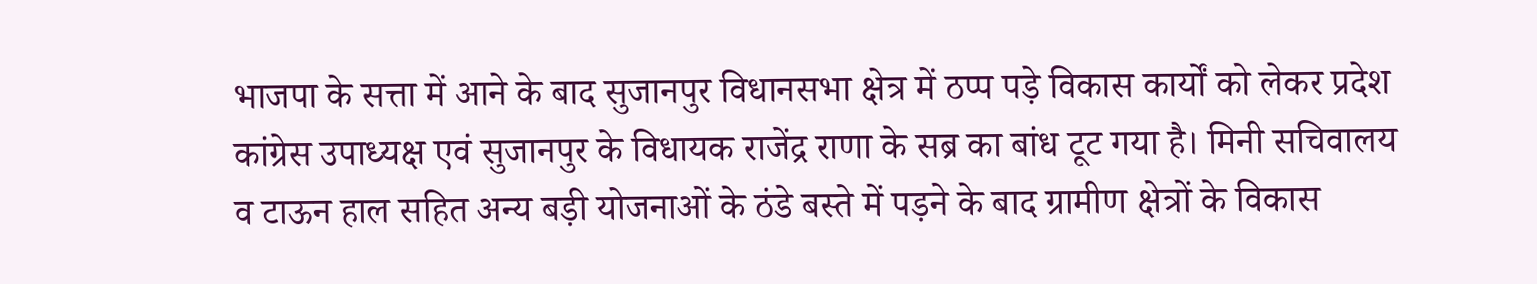भाजपा के सत्ता में आने के बाद सुजानपुर विधानसभा क्षेत्र में ठप्प पड़े विकास कार्यों को लेकर प्रदेश कांग्रेस उपाध्यक्ष एवं सुजानपुर के विधायक राजेंद्र राणा के सब्र का बांध टूट गया है। मिनी सचिवालय व टाऊन हाल सहित अन्य बड़ी योजनाओं के ठंडे बस्ते में पड़ने के बाद ग्रामीण क्षेत्रों के विकास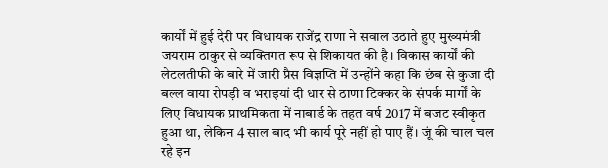कार्यों में हुई देरी पर विधायक राजेंद्र राणा ने सवाल उठाते हुए मुख्यमंत्री जयराम ठाकुर से व्यक्तिगत रूप से शिकायत की है। विकास कार्यों की लेटलतीफी के बारे में जारी प्रैस विज्ञप्ति में उन्होंने कहा कि छंब से कुजा दी बल्ल वाया रोपड़ी व भराइयां दी धार से ठाणा टिक्कर के संपर्क मार्गों के लिए विधायक प्राथमिकता में नाबार्ड के तहत वर्ष 2017 में बजट स्वीकृत हुआ था, लेकिन 4 साल बाद भी कार्य पूरे नहीं हो पाए हैं। जूं की चाल चल रहे इन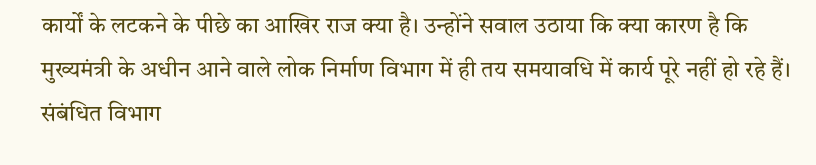कार्यों के लटकने के पीछे का आखिर राज क्या है। उन्होंने सवाल उठाया कि क्या कारण है कि मुख्यमंत्री के अधीन आने वाले लोक निर्माण विभाग में ही तय समयावधि में कार्य पूरे नहीं हो रहे हैं। संबंधित विभाग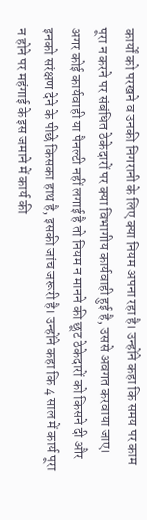कार्यों को परखने व उनकी निगरानी के लिए क्या नियम अपना रहा है। उन्होंने कहा कि समय पर काम पूरा न करने पर संबंधित ठेकेदारों पर क्या विभागीय कार्यवाही हुई है, उससे अवगत करवाया जाए। अगर कोई कार्यवाही या पैनल्टी नहीं लगाई है तो नियम न मानने की छूट ठेकेदारों को किसने दी और इनको सरंक्षण देने के पीछे किसका हाथ है, इसकी जांच जरूरी है। उन्होंने कहा कि 4 साल में कार्य पूरा न होने पर महंगाई के इस जमाने में कार्य की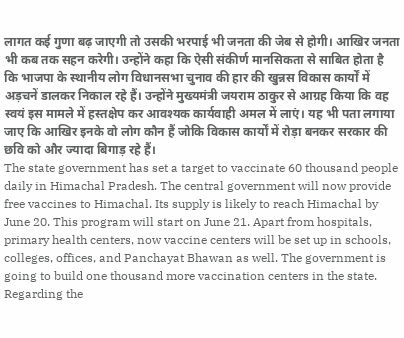लागत कई गुणा बढ़ जाएगी तो उसकी भरपाई भी जनता की जेब से होगी। आखिर जनता भी कब तक सहन करेगी। उन्होंने कहा कि ऐसी संकीर्ण मानसिकता से साबित होता है कि भाजपा के स्थानीय लोग विधानसभा चुनाव की हार की खुन्नस विकास कार्यों में अड़चनें डालकर निकाल रहे हैं। उन्होंने मुख्यमंत्री जयराम ठाकुर से आग्रह किया कि वह स्वयं इस मामले में हस्तक्षेप कर आवश्यक कार्यवाही अमल में लाएं। यह भी पता लगाया जाए कि आखिर इनके वो लोग कौन हैं जोकि विकास कार्यों में रोड़ा बनकर सरकार की छवि को और ज्यादा बिगाड़ रहे हैं।
The state government has set a target to vaccinate 60 thousand people daily in Himachal Pradesh. The central government will now provide free vaccines to Himachal. Its supply is likely to reach Himachal by June 20. This program will start on June 21. Apart from hospitals, primary health centers, now vaccine centers will be set up in schools, colleges, offices, and Panchayat Bhawan as well. The government is going to build one thousand more vaccination centers in the state. Regarding the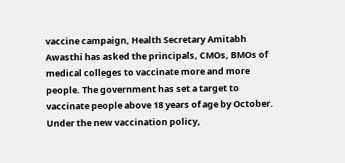vaccine campaign, Health Secretary Amitabh Awasthi has asked the principals, CMOs, BMOs of medical colleges to vaccinate more and more people. The government has set a target to vaccinate people above 18 years of age by October. Under the new vaccination policy,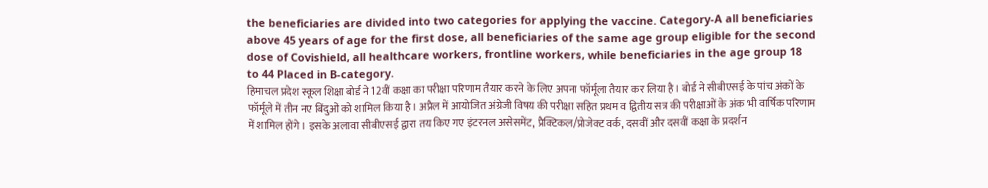the beneficiaries are divided into two categories for applying the vaccine. Category-A all beneficiaries above 45 years of age for the first dose, all beneficiaries of the same age group eligible for the second dose of Covishield, all healthcare workers, frontline workers, while beneficiaries in the age group 18 to 44 Placed in B-category.
हिमाचल प्रदेश स्कूल शिक्षा बोर्ड ने 12वीं कक्षा का परीक्षा परिणाम तैयार करने के लिए अपना फॉर्मूला तैयार कर लिया है। बोर्ड ने सीबीएसई के पांच अंकों के फॉर्मूले में तीन नए बिंदुओं को शामिल किया है। अप्रैल में आयोजित अंग्रेजी विषय की परीक्षा सहित प्रथम व द्वितीय सत्र की परीक्षाओं के अंक भी वार्षिक परिणाम में शामिल होंगे। इसके अलावा सीबीएसई द्वारा तय किए गए इंटरनल असेसमेंट, प्रैक्टिकल/प्रोजेक्ट वर्क, दसवीं और दसवीं कक्षा के प्रदर्शन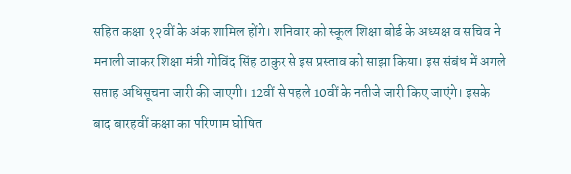सहित कक्षा १२वीं के अंक शामिल होंगे। शनिवार को स्कूल शिक्षा बोर्ड के अध्यक्ष व सचिव ने मनाली जाकर शिक्षा मंत्री गोविंद सिंह ठाकुर से इस प्रस्ताव को साझा किया। इस संबंध में अगले सप्ताह अधिसूचना जारी की जाएगी। 12वीं से पहले 10वीं के नतीजे जारी किए जाएंगे। इसके बाद बारहवीं कक्षा का परिणाम घोषित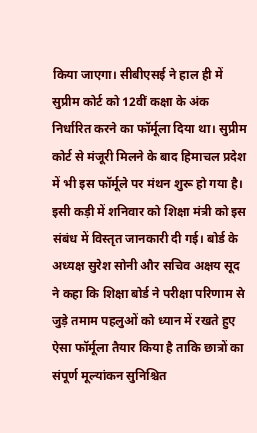किया जाएगा। सीबीएसई ने हाल ही में सुप्रीम कोर्ट को 12वीं कक्षा के अंक निर्धारित करने का फॉर्मूला दिया था। सुप्रीम कोर्ट से मंजूरी मिलने के बाद हिमाचल प्रदेश में भी इस फॉर्मूले पर मंथन शुरू हो गया है। इसी कड़ी में शनिवार को शिक्षा मंत्री को इस संबंध में विस्तृत जानकारी दी गई। बोर्ड के अध्यक्ष सुरेश सोनी और सचिव अक्षय सूद ने कहा कि शिक्षा बोर्ड ने परीक्षा परिणाम से जुड़े तमाम पहलुओं को ध्यान में रखते हुए ऐसा फॉर्मूला तैयार किया है ताकि छात्रों का संपूर्ण मूल्यांकन सुनिश्चित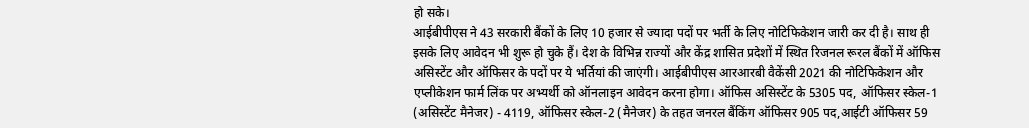हो सके।
आईबीपीएस ने 43 सरकारी बैंकों के लिए 10 हजार से ज्यादा पदों पर भर्ती के लिए नोटिफिकेशन जारी कर दी है। साथ ही इसके लिए आवेदन भी शुरू हो चुके हैं। देश के विभिन्न राज्यों और केंद्र शासित प्रदेशों में स्थित रिजनल रूरल बैंकों में ऑफिस असिस्टेंट और ऑफिसर के पदों पर ये भर्तियां की जाएंगी। आईबीपीएस आरआरबी वैकेंसी 2021 की नोटिफिकेशन और एप्लीकेशन फार्म लिंक पर अभ्यर्थी को ऑनलाइन आवेदन करना होगा। ऑफिस असिस्टेंट के 5305 पद, ऑफिसर स्केल-1 (असिस्टेंट मैनेजर) - 4119, ऑफिसर स्केल-2 (मैनेजर) के तहत जनरल बैंकिंग ऑफिसर 905 पद,आईटी ऑफिसर 59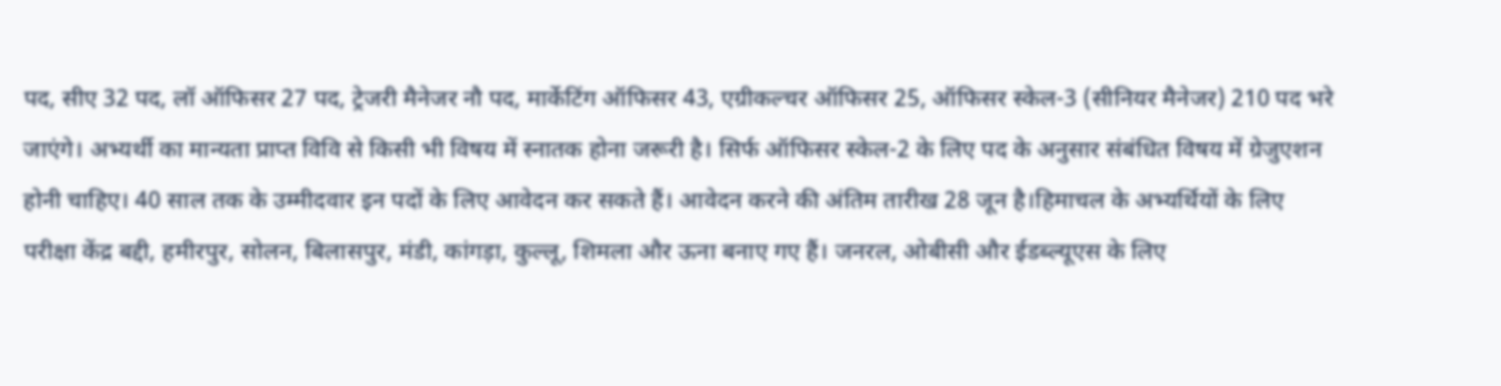पद, सीए 32 पद, लॉ ऑफिसर 27 पद, ट्रेजरी मैनेजर नौ पद, मार्केटिंग ऑफिसर 43, एग्रीकल्चर ऑफिसर 25, ऑफिसर स्केल-3 (सीनियर मैनेजर) 210 पद भरे जाएंगे। अभ्यर्थी का मान्यता प्राप्त विवि से किसी भी विषय में स्नातक होना जरूरी है। सिर्फ ऑफिसर स्केल-2 के लिए पद के अनुसार संबंधित विषय में ग्रेजुएशन होनी चाहिए। 40 साल तक के उम्मीदवार इन पदों के लिए आवेदन कर सकते हैं। आवेदन करने की अंतिम तारीख 28 जून है।हिमाचल के अभ्यर्थियों के लिए परीक्षा केंद्र बद्दी, हमीरपुर, सोलन, बिलासपुर, मंडी, कांगड़ा, कुल्लू, शिमला और ऊना बनाए गए हैं। जनरल, ओबीसी और ईडब्ल्यूएस के लिए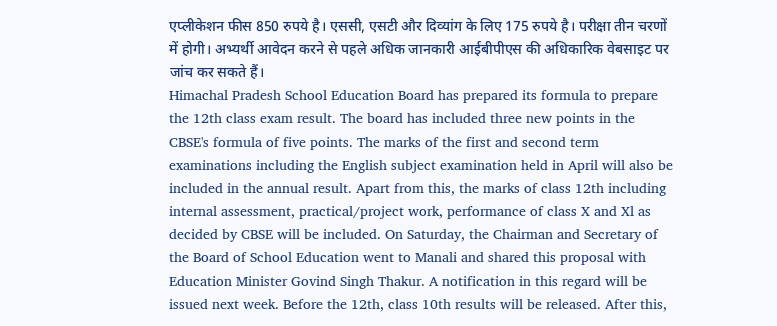एप्लीकेशन फीस 850 रुपये है। एससी, एसटी और दिव्यांग के लिए 175 रुपये है। परीक्षा तीन चरणों में होगी। अभ्यर्थी आवेदन करने से पहले अधिक जानकारी आईबीपीएस की अधिकारिक वेबसाइट पर जांच कर सकते हैं।
Himachal Pradesh School Education Board has prepared its formula to prepare the 12th class exam result. The board has included three new points in the CBSE's formula of five points. The marks of the first and second term examinations including the English subject examination held in April will also be included in the annual result. Apart from this, the marks of class 12th including internal assessment, practical/project work, performance of class X and Xl as decided by CBSE will be included. On Saturday, the Chairman and Secretary of the Board of School Education went to Manali and shared this proposal with Education Minister Govind Singh Thakur. A notification in this regard will be issued next week. Before the 12th, class 10th results will be released. After this,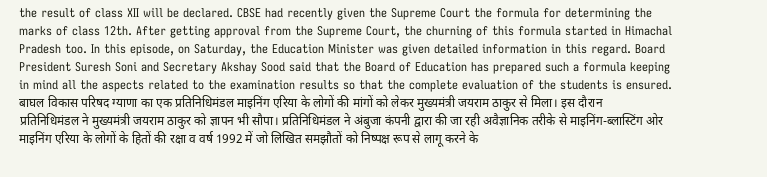the result of class XII will be declared. CBSE had recently given the Supreme Court the formula for determining the marks of class 12th. After getting approval from the Supreme Court, the churning of this formula started in Himachal Pradesh too. In this episode, on Saturday, the Education Minister was given detailed information in this regard. Board President Suresh Soni and Secretary Akshay Sood said that the Board of Education has prepared such a formula keeping in mind all the aspects related to the examination results so that the complete evaluation of the students is ensured.
बाघल विकास परिषद ग्याणा का एक प्रतिनिधिमंडल माइनिंग एरिया के लोगों की मांगों को लेकर मुख्यमंत्री जयराम ठाकुर से मिला। इस दौरान प्रतिनिधिमंडल ने मुख्यमंत्री जयराम ठाकुर को ज्ञापन भी सौपा। प्रतिनिधिमंडल ने अंबुजा कंपनी द्वारा की जा रही अवैज्ञानिक तरीके से माइनिंग-ब्लास्टिंग ओर माइनिंग एरिया के लोगों के हितों की रक्षा व वर्ष 1992 में जो लिखित समझौतों को निष्पक्ष रूप से लागू करने के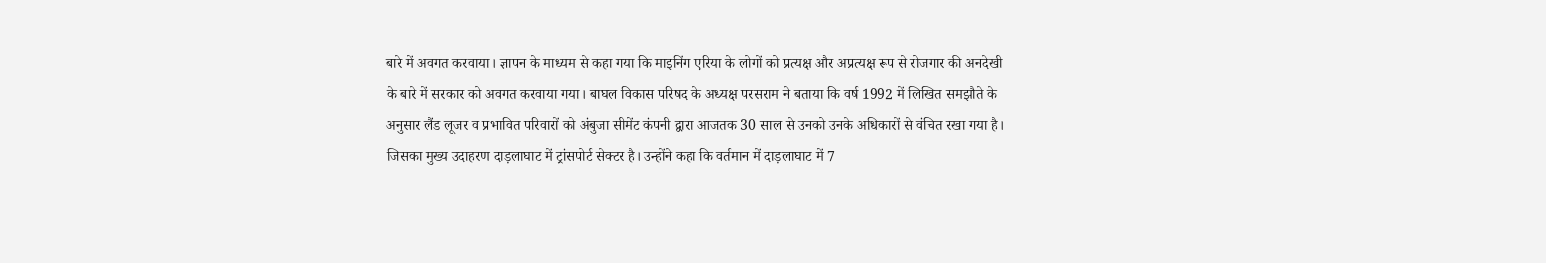बारे में अवगत करवाया। ज्ञापन के माध्यम से कहा गया कि माइनिंग एरिया के लोगों को प्रत्यक्ष और अप्रत्यक्ष रूप से रोजगार की अनदेखी के बारे में सरकार को अवगत करवाया गया। बाघल विकास परिषद के अध्यक्ष परसराम ने बताया कि वर्ष 1992 में लिखित समझौते के अनुसार लैंड लूजर व प्रभावित परिवारों को अंबुजा सीमेंट कंपनी द्वारा आजतक 30 साल से उनको उनके अधिकारों से वंचित रखा गया है। जिसका मुख्य उदाहरण दाड़लाघाट में ट्रांसपोर्ट सेक्टर है। उन्होंने कहा कि वर्तमान में दाड़लाघाट में 7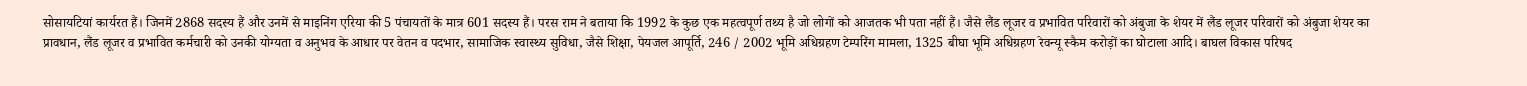सोसायटियां कार्यरत हैं। जिनमें 2868 सदस्य हैं और उनमें से माइनिंग एरिया की 5 पंचायतों के मात्र 601 सदस्य हैं। परस राम ने बताया कि 1992 के कुछ एक महत्वपूर्ण तथ्य है जो लोगों को आजतक भी पता नहीं हैं। जैसे लैंड लूजर व प्रभावित परिवारों को अंबुजा के शेयर में लैंड लूजर परिवारों को अंबुजा शेयर का प्रावधान, लैंड लूजर व प्रभावित कर्मचारी को उनकी योग्यता व अनुभव के आधार पर वेतन व पदभार, सामाजिक स्वास्थ्य सुविधा, जैसे शिक्षा, पेयजल आपूर्ति, 246 / 2002 भूमि अधिग्रहण टेम्परिंग मामला, 1325 बीघा भूमि अधिग्रहण रेवन्यू स्कैम करोड़ों का घोटाला आदि। बाघल विकास परिषद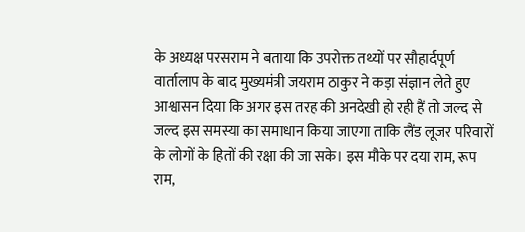के अध्यक्ष परसराम ने बताया कि उपरोक्त तथ्यों पर सौहार्दपूर्ण वार्तालाप के बाद मुख्यमंत्री जयराम ठाकुर ने कड़ा संज्ञान लेते हुए आश्वासन दिया कि अगर इस तरह की अनदेखी हो रही हैं तो जल्द से जल्द इस समस्या का समाधान किया जाएगा ताकि लैंड लूजर परिवारों के लोगों के हितों की रक्षा की जा सके। इस मौके पर दया राम, रूप राम,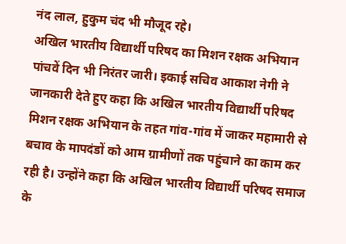नंद लाल, हुकुम चंद भी मौजूद रहे।
अखिल भारतीय विद्यार्थी परिषद का मिशन रक्षक अभियान पांचवें दिन भी निरंतर जारी। इकाई सचिव आकाश नेगी ने जानकारी देते हुए कहा कि अखिल भारतीय विद्यार्थी परिषद मिशन रक्षक अभियान के तहत गांव-गांव में जाकर महामारी से बचाव के मापदंडों को आम ग्रामीणों तक पहुंचाने का काम कर रही है। उन्होंने कहा कि अखिल भारतीय विद्यार्थी परिषद समाज के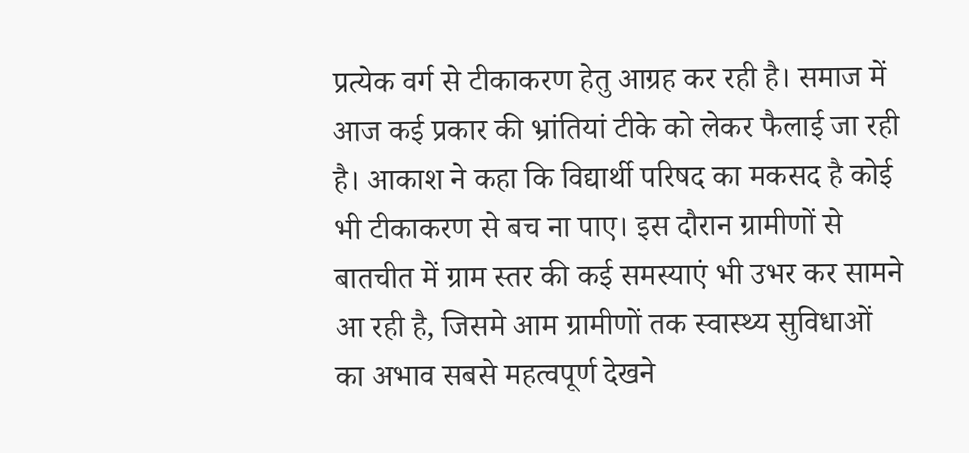प्रत्येक वर्ग से टीकाकरण हेतु आग्रह कर रही है। समाज में आज कई प्रकार की भ्रांतियां टीके को लेकर फैलाई जा रही है। आकाश ने कहा कि विद्यार्थी परिषद का मकसद है कोई भी टीकाकरण से बच ना पाए। इस दौरान ग्रामीणों से बातचीत में ग्राम स्तर की कई समस्याएं भी उभर कर सामने आ रही है, जिसमे आम ग्रामीणों तक स्वास्थ्य सुविधाओं का अभाव सबसे महत्वपूर्ण देखने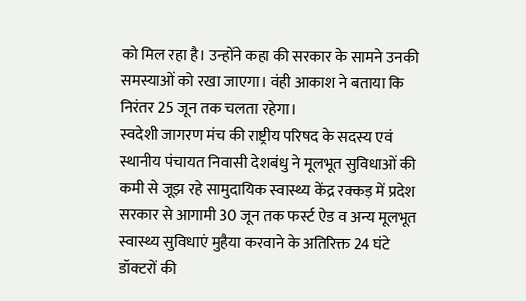को मिल रहा है। उन्होंने कहा की सरकार के सामने उनकी समस्याओं को रखा जाएगा। वंही आकाश ने बताया कि निरंतर 25 जून तक चलता रहेगा।
स्वदेशी जागरण मंच की राष्ट्रीय परिषद के सदस्य एवं स्थानीय पंचायत निवासी देशबंधु ने मूलभूत सुविधाओं की कमी से जूझ रहे सामुदायिक स्वास्थ्य केंद्र रक्कड़ में प्रदेश सरकार से आगामी 30 जून तक फर्स्ट ऐड व अन्य मूलभूत स्वास्थ्य सुविधाएं मुहैया करवाने के अतिरिक्त 24 घंटे डॉक्टरों की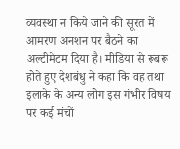व्यवस्था न किये जाने की सूरत में आमरण अनशन पर बैठने का अल्टीमेटम दिया है। मीडिया से रूबरू होते हुए देशबंधु ने कहा कि वह तथा इलाके के अन्य लोग इस गंभीर विषय पर कई मंचों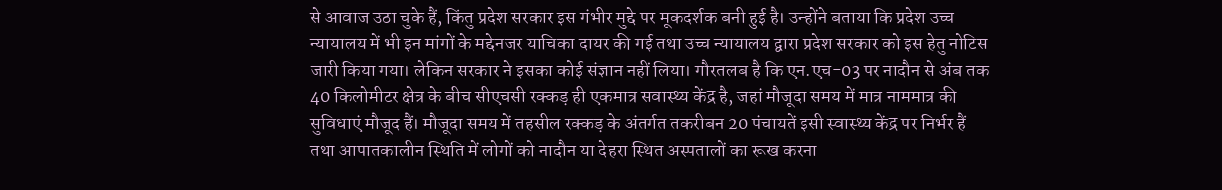से आवाज उठा चुके हैं, किंतु प्रदेश सरकार इस गंभीर मुद्दे पर मूकदर्शक बनी हुई है। उन्होंने बताया कि प्रदेश उच्च न्यायालय में भी इन मांगों के मद्देनजर याचिका दायर की गई तथा उच्च न्यायालय द्वारा प्रदेश सरकार को इस हेतु नोटिस जारी किया गया। लेकिन सरकार ने इसका कोई संज्ञान नहीं लिया। गौरतलब है कि एन.एच-03 पर नादौन से अंब तक 40 किलोमीटर क्षेत्र के बीच सीएचसी रक्कड़ ही एकमात्र सवास्थ्य केंद्र है, जहां मौजूदा समय में मात्र नाममात्र की सुविधाएं मौजूद हैं। मौजूदा समय में तहसील रक्कड़ के अंतर्गत तकरीबन 20 पंचायतें इसी स्वास्थ्य केंद्र पर निर्भर हैं तथा आपातकालीन स्थिति में लोगों को नादौन या देहरा स्थित अस्पतालों का रूख करना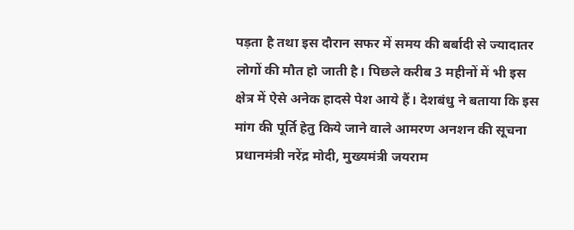पड़ता है तथा इस दौरान सफर में समय की बर्बादी से ज्यादातर लोगों की मौत हो जाती है। पिछले करीब 3 महीनों में भी इस क्षेत्र में ऐसे अनेक हादसे पेश आये हैं। देशबंधु ने बताया कि इस मांग की पूर्ति हेतु किये जाने वाले आमरण अनशन की सूचना प्रधानमंत्री नरेंद्र मोदी, मुख्यमंत्री जयराम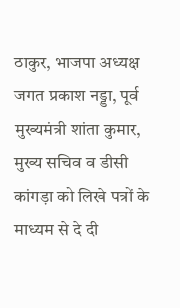ठाकुर, भाजपा अध्यक्ष जगत प्रकाश नड्डा, पूर्व मुख्यमंत्री शांता कुमार, मुख्य सचिव व डीसी कांगड़ा को लिखे पत्रों के माध्यम से दे दी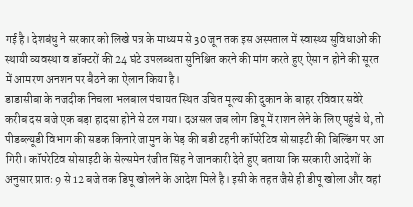गई है। देशबंधु ने सरकार को लिखे पत्र के माध्यम से 30 जून तक इस अस्पताल में स्वास्थ्य सुविधाओं की स्थायी व्यवस्था व डॉक्टरों की 24 घंटे उपलब्धता सुनिश्चित करने की मांग करते हुए ऐसा न होने की सूरत में आमरण अनशन पर बैठने का ऐलान किया है।
डाडासीबा के नजदीक निचला भलबाल पंचायत स्थित उचित मूल्य की दुकान के बाहर रविवार सवेरे करीब दस बजे एक बड़ा हादसा होने से टल गया। दअसल जब लोग डिपू में राशन लेने के लिए पहुंचे थे, तो पीडब्ल्यूडी विभाग की सडक किनारे जामुन के पेड़ की बडी टहनी कॉपरेटिव सोसाइटी की बिल्डिंग पर आ गिरी। कॉपरेटिव सोसाइटी के सेल्समेन रंजीत सिंह ने जानकारी देते हुए बताया कि सरकारी आदेशों के अनुसार प्रातः 9 से 12 बजे तक डिपू खोलने के आदेश मिले है। इसी के तहत जैसे ही डीपू खोला और वहां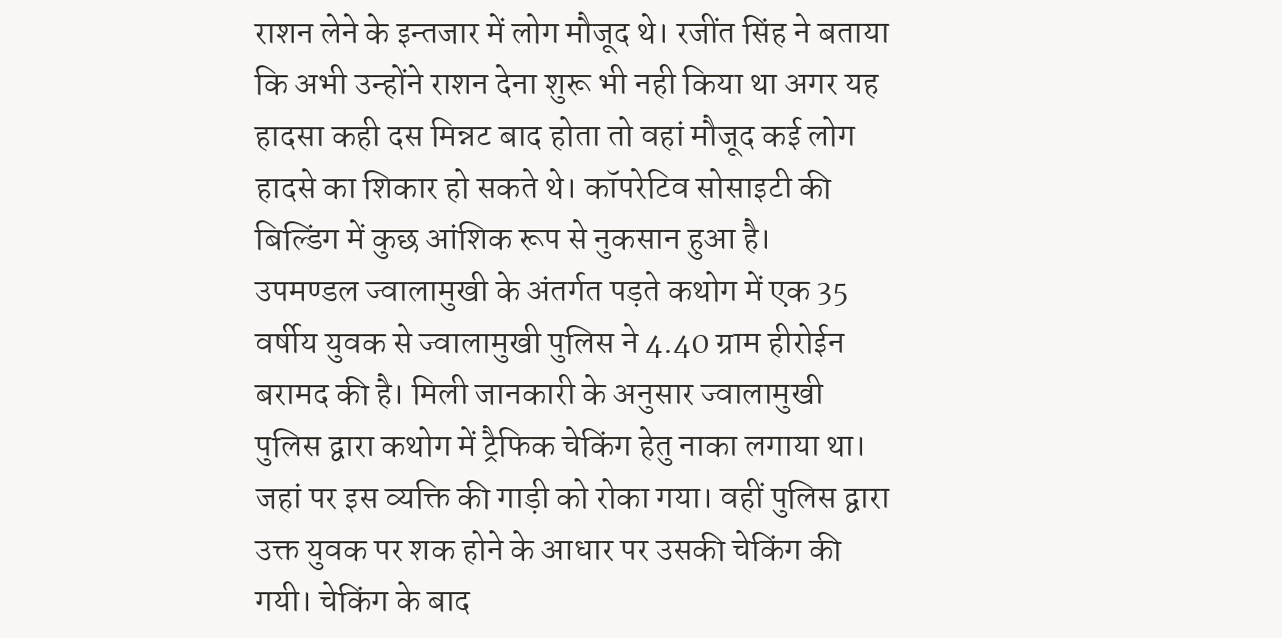राशन लेने के इन्तजार में लोग मौजूद थे। रजींत सिंह ने बताया कि अभी उन्होंने राशन देना शुरू भी नही किया था अगर यह हादसा कही दस मिन्नट बाद होता तो वहां मौजूद कई लोग हादसे का शिकार हो सकते थे। कॉपरेटिव सोसाइटी की बिल्डिंग में कुछ आंशिक रूप से नुकसान हुआ है।
उपमण्डल ज्वालामुखी के अंतर्गत पड़ते कथोग में एक 35 वर्षीय युवक से ज्वालामुखी पुलिस ने 4.40 ग्राम हीरोईन बरामद की है। मिली जानकारी के अनुसार ज्वालामुखी पुलिस द्वारा कथोग में ट्रैफिक चेकिंग हेतु नाका लगाया था। जहां पर इस व्यक्ति की गाड़ी को रोका गया। वहीं पुलिस द्वारा उक्त युवक पर शक होने के आधार पर उसकी चेकिंग की गयी। चेकिंग के बाद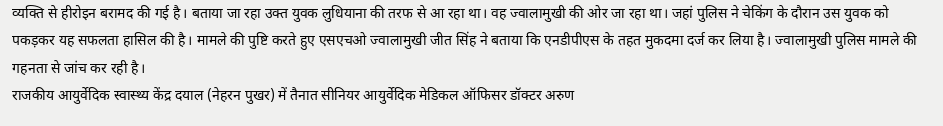व्यक्ति से हीरोइन बरामद की गई है। बताया जा रहा उक्त युवक लुधियाना की तरफ से आ रहा था। वह ज्वालामुखी की ओर जा रहा था। जहां पुलिस ने चेकिंग के दौरान उस युवक को पकड़कर यह सफलता हासिल की है। मामले की पुष्टि करते हुए एसएचओ ज्वालामुखी जीत सिंह ने बताया कि एनडीपीएस के तहत मुकदमा दर्ज कर लिया है। ज्वालामुखी पुलिस मामले की गहनता से जांच कर रही है।
राजकीय आयुर्वेदिक स्वास्थ्य केंद्र दयाल (नेहरन पुखर) में तैनात सीनियर आयुर्वेदिक मेडिकल ऑफिसर डॉक्टर अरुण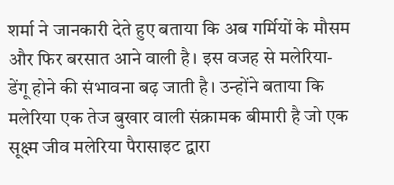शर्मा ने जानकारी देते हुए बताया कि अब गर्मियों के मौसम और फिर बरसात आने वाली है। इस वजह से मलेरिया-डेंगू होने की संभावना बढ़ जाती है। उन्होंने बताया कि मलेरिया एक तेज बुखार वाली संक्रामक बीमारी है जो एक सूक्ष्म जीव मलेरिया पैरासाइट द्वारा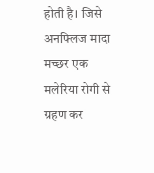होती है। जिसे अनफ्लिज मादा मच्छर एक मलेरिया रोगी से ग्रहण कर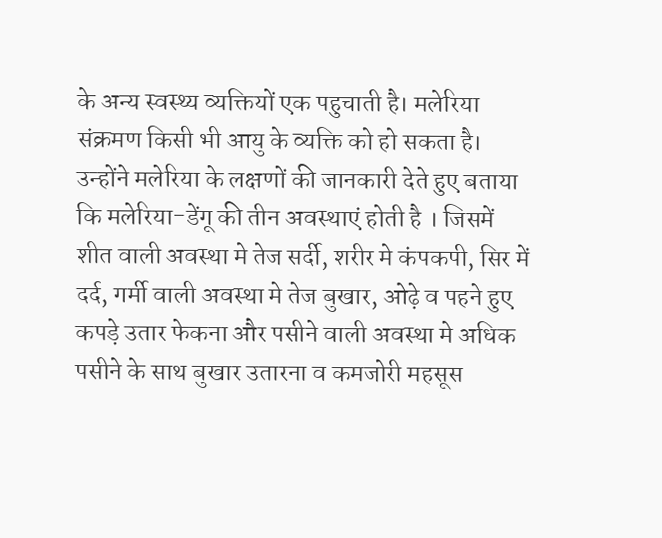के अन्य स्वस्थ्य व्यक्तियों एक पहुचाती है। मलेरिया संक्रमण किसी भी आयु के व्यक्ति को हो सकता है। उन्होंने मलेरिया के लक्षणों की जानकारी देते हुए बताया कि मलेरिया-डेंगू की तीन अवस्थाएं होती है । जिसमें शीत वाली अवस्था मे तेज सर्दी, शरीर मे कंपकपी, सिर में दर्द, गर्मी वाली अवस्था मे तेज बुखार, ओढ़े व पहने हुए कपड़े उतार फेकना और पसीने वाली अवस्था मे अधिक पसीने के साथ बुखार उतारना व कमजोरी महसूस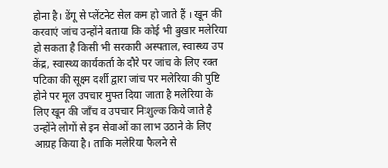होना है। डेंगू से प्लेंटनेट सेल कम हो जाते हैं । खून की करवाएं जांच उन्होंने बताया कि कोई भी बुखार मलेरिया हो सकता है किसी भी सरकारी अस्पताल, स्वास्थ्य उप केंद्र, स्वास्थ्य कार्यकर्ता के दौरे पर जांच के लिए रक्त पटिका की सूक्ष्म दर्शी द्वारा जांच पर मलेरिया की पुष्टि होने पर मूल उपचार मुफ्त दिया जाता है मलेरिया के लिए खून की जाँच व उपचार निःशुल्क किये जाते है उन्होंने लोगों से इन सेवाओं का लाभ उठाने के लिए आग्रह किया है। ताकि मलेरिया फैलने से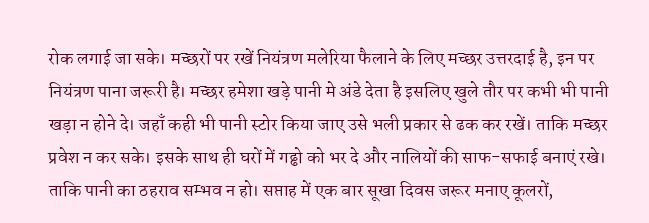रोक लगाई जा सके। मच्छरों पर रखें नियंत्रण मलेरिया फैलाने के लिए मच्छर उत्तरदाई है, इन पर नियंत्रण पाना जरूरी है। मच्छर हमेशा खड़े पानी मे अंडे देता है इसलिए खुले तौर पर कभी भी पानी खड़ा न होने दे। जहाँ कही भी पानी स्टोर किया जाए उसे भली प्रकार से ढक कर रखें। ताकि मच्छर प्रवेश न कर सके। इसके साथ ही घरों में गढ्ढो को भर दे और नालियों की साफ-सफाई बनाएं रखे। ताकि पानी का ठहराव सम्भव न हो। सप्ताह में एक बार सूखा दिवस जरूर मनाए कूलरों,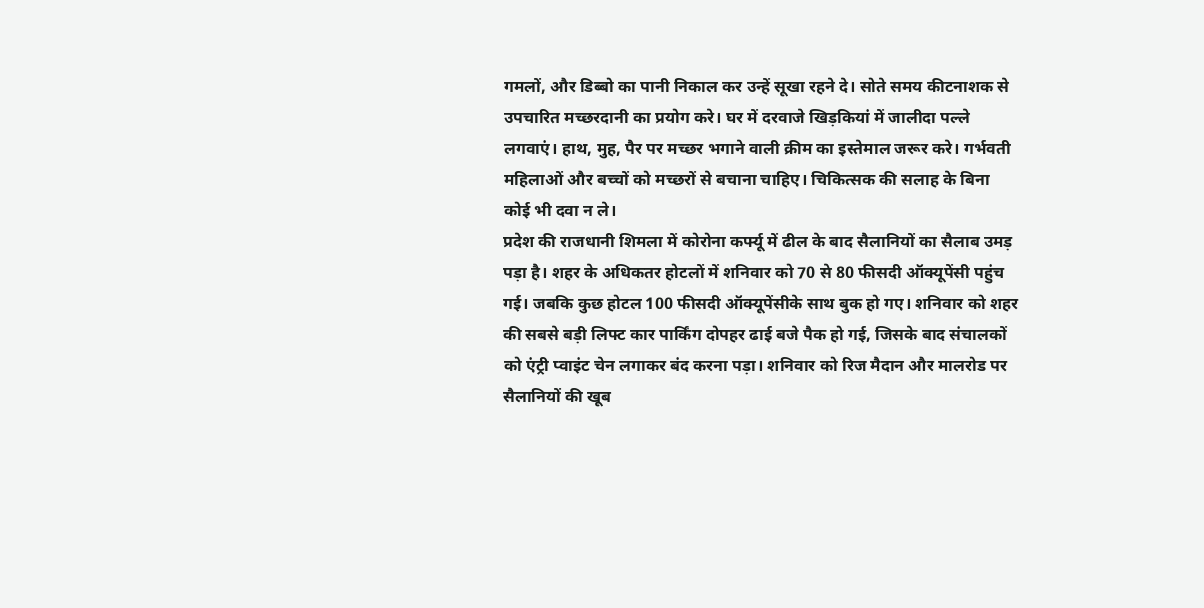गमलों, और डिब्बो का पानी निकाल कर उन्हें सूखा रहने दे। सोते समय कीटनाशक से उपचारित मच्छरदानी का प्रयोग करे। घर में दरवाजे खिड़कियां में जालीदा पल्ले लगवाएं। हाथ, मुह, पैर पर मच्छर भगाने वाली क्रीम का इस्तेमाल जरूर करे। गर्भवती महिलाओं और बच्चों को मच्छरों से बचाना चाहिए। चिकित्सक की सलाह के बिना कोई भी दवा न ले।
प्रदेश की राजधानी शिमला में कोरोना कर्फ्यू में ढील के बाद सैलानियों का सैलाब उमड़ पड़ा है। शहर के अधिकतर होटलों में शनिवार को 70 से 80 फीसदी ऑक्यूपेंसी पहुंच गई। जबकि कुछ होटल 100 फीसदी ऑक्यूपेंसीके साथ बुक हो गए। शनिवार को शहर की सबसे बड़ी लिफ्ट कार पार्किंग दोपहर ढाई बजे पैक हो गई, जिसके बाद संचालकों को एंट्री प्वाइंट चेन लगाकर बंद करना पड़ा। शनिवार को रिज मैदान और मालरोड पर सैलानियों की खूब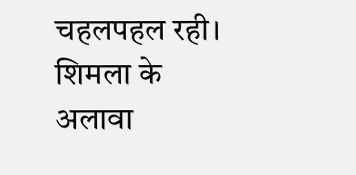चहलपहल रही। शिमला के अलावा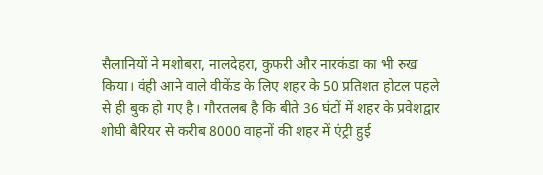सैलानियों ने मशोबरा, नालदेहरा, कुफरी और नारकंडा का भी रुख किया। वंही आने वाले वीकेंड के लिए शहर के 50 प्रतिशत होटल पहले से ही बुक हो गए है। गौरतलब है कि बीते 36 घंटों में शहर के प्रवेशद्वार शोघी बैरियर से करीब 8000 वाहनों की शहर में एंट्री हुई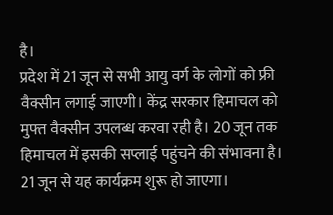है।
प्रदेश में 21 जून से सभी आयु वर्ग के लोगों को फ्री वैक्सीन लगाई जाएगी। केंद्र सरकार हिमाचल को मुफ्त वैक्सीन उपलब्ध करवा रही है। 20 जून तक हिमाचल में इसकी सप्लाई पहुंचने की संभावना है। 21 जून से यह कार्यक्रम शुरू हो जाएगा।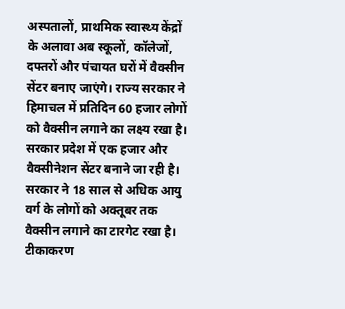अस्पतालों, प्राथमिक स्वास्थ्य केंद्रों के अलावा अब स्कूलों, कॉलेजों, दफ्तरों और पंचायत घरों में वैक्सीन सेंटर बनाए जाएंगे। राज्य सरकार ने हिमाचल में प्रतिदिन 60 हजार लोगों को वैक्सीन लगाने का लक्ष्य रखा है। सरकार प्रदेश में एक हजार और वैक्सीनेशन सेंटर बनाने जा रही है। सरकार ने 18 साल से अधिक आयु वर्ग के लोगों को अक्तूबर तक वैक्सीन लगाने का टारगेट रखा है। टीकाकरण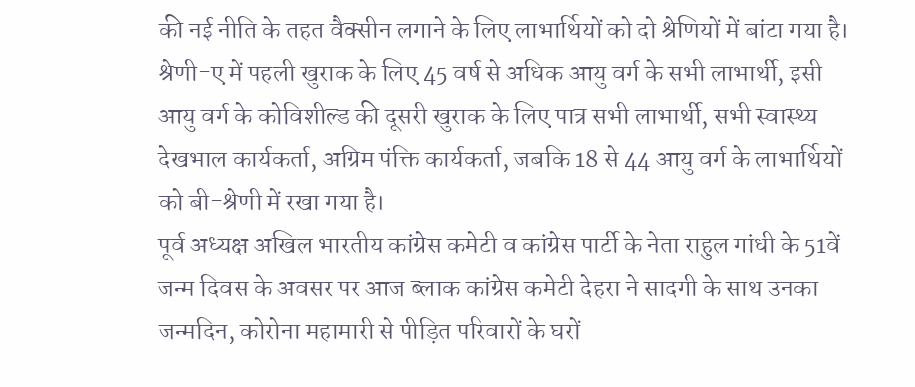की नई नीति के तहत वैक्सीन लगाने के लिए लाभार्थियों को दो श्रेणियों में बांटा गया है। श्रेणी-ए में पहली खुराक के लिए 45 वर्ष से अधिक आयु वर्ग के सभी लाभार्थी, इसी आयु वर्ग के कोविशील्ड की दूसरी खुराक के लिए पात्र सभी लाभार्थी, सभी स्वास्थ्य देखभाल कार्यकर्ता, अग्रिम पंक्ति कार्यकर्ता, जबकि 18 से 44 आयु वर्ग के लाभार्थियों को बी-श्रेणी में रखा गया है।
पूर्व अध्यक्ष अखिल भारतीय कांग्रेस कमेटी व कांग्रेस पार्टी के नेता राहुल गांधी के 51वें जन्म दिवस के अवसर पर आज ब्लाक कांग्रेस कमेटी देहरा ने सादगी के साथ उनका जन्मदिन, कोरोना महामारी से पीड़ित परिवारों के घरों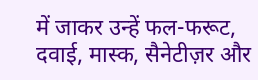में जाकर उन्हें फल-फरूट, दवाई, मास्क, सैनेटीज़र और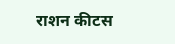राशन कीटस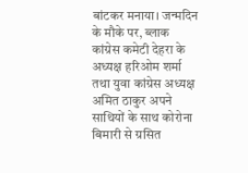बांटकर मनाया। जन्मदिन के मौके पर, ब्लाक कांग्रेस कमेटी देहरा के अध्यक्ष हरिओम शर्मा तथा युवा कांग्रेस अध्यक्ष अमित ठाकुर अपने साथियों के साथ कोरोना बिमारी से ग्रसित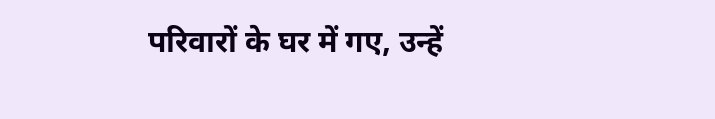परिवारों के घर में गए, उन्हें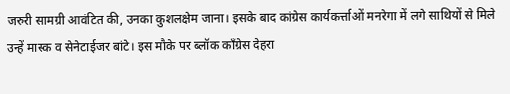जरुरी सामग्री आवंटित की, उनका कुशलक्षेम जाना। इसके बाद कांग्रेस कार्यकर्त्ताओं मनरेगा में लगे साथियों से मिले उन्हें मास्क व सेनेटाईजर बांटे। इस मौके पर ब्लॉक कॉंग्रेस देहरा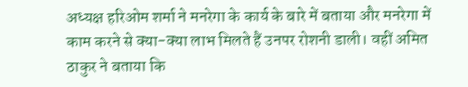अध्यक्ष हरिओम शर्मा ने मनरेगा के कार्य के बारे में बताया और मनरेगा में काम करने से क्या-क्या लाभ मिलते हैं उनपर रोशनी डाली। वहीं अमित ठाकुर ने बताया कि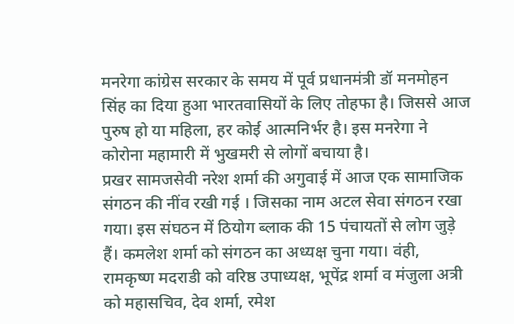मनरेगा कांग्रेस सरकार के समय में पूर्व प्रधानमंत्री डॉ मनमोहन सिंह का दिया हुआ भारतवासियों के लिए तोहफा है। जिससे आज पुरुष हो या महिला, हर कोई आत्मनिर्भर है। इस मनरेगा ने कोरोना महामारी में भुखमरी से लोगों बचाया है।
प्रखर सामजसेवी नरेश शर्मा की अगुवाई में आज एक सामाजिक संगठन की नींव रखी गई । जिसका नाम अटल सेवा संगठन रखा गया। इस संघठन में ठियोग ब्लाक की 15 पंचायतों से लोग जुड़े हैं। कमलेश शर्मा को संगठन का अध्यक्ष चुना गया। वंही, रामकृष्ण मदराडी को वरिष्ठ उपाध्यक्ष, भूपेंद्र शर्मा व मंजुला अत्री को महासचिव, देव शर्मा, रमेश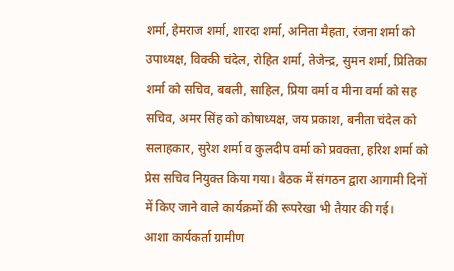शर्मा, हेमराज शर्मा, शारदा शर्मा, अनिता मैहता, रंजना शर्मा को उपाध्यक्ष, विक्की चंदेल, रोहित शर्मा, तेजेन्द्र, सुमन शर्मा, प्रितिका शर्मा को सचिव, बबली, साहिल, प्रिया वर्मा व मीना वर्मा को सह सचिव, अमर सिंह को कोषाध्यक्ष, जय प्रकाश, बनीता चंदेल को सलाहकार, सुरेश शर्मा व कुलदीप वर्मा को प्रवक्ता, हरिश शर्मा को प्रेस सचिव नियुक्त किया गया। बैठक में संगठन द्वारा आगामी दिनों में किए जाने वाले कार्यक्रमों की रूपरेखा भी तैयार की गई।
आशा कार्यकर्ता ग्रामीण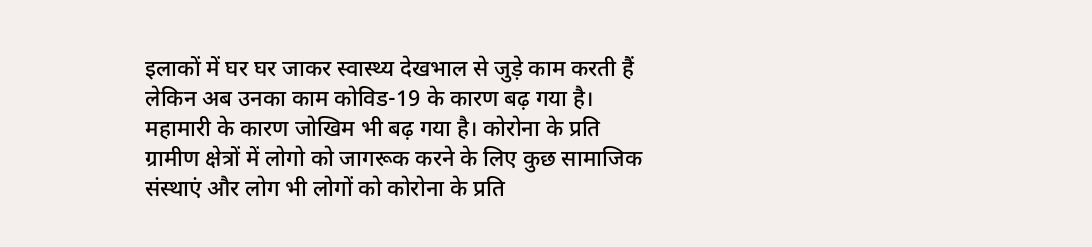इलाकों में घर घर जाकर स्वास्थ्य देखभाल से जुड़े काम करती हैं लेकिन अब उनका काम कोविड-19 के कारण बढ़ गया है। महामारी के कारण जोखिम भी बढ़ गया है। कोरोना के प्रति ग्रामीण क्षेत्रों में लोगो को जागरूक करने के लिए कुछ सामाजिक संस्थाएं और लोग भी लोगों को कोरोना के प्रति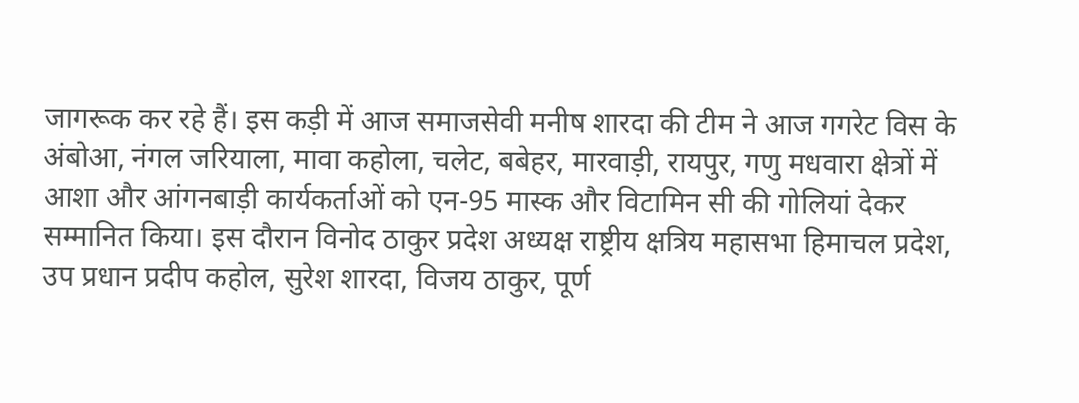जागरूक कर रहे हैं। इस कड़ी में आज समाजसेवी मनीष शारदा की टीम ने आज गगरेट विस के अंबोआ, नंगल जरियाला, मावा कहोला, चलेट, बबेहर, मारवाड़ी, रायपुर, गणु मधवारा क्षेत्रों में आशा और आंगनबाड़ी कार्यकर्ताओं को एन-95 मास्क और विटामिन सी की गोलियां देकर सम्मानित किया। इस दौरान विनोद ठाकुर प्रदेश अध्यक्ष राष्ट्रीय क्षत्रिय महासभा हिमाचल प्रदेश, उप प्रधान प्रदीप कहोल, सुरेश शारदा, विजय ठाकुर, पूर्ण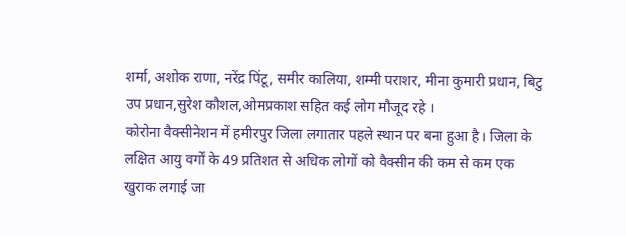शर्मा, अशोक राणा, नरेंद्र पिंटू, समीर कालिया, शम्मी पराशर, मीना कुमारी प्रधान, बिटु उप प्रधान,सुरेश कौशल,ओमप्रकाश सहित कई लोग मौजूद रहे ।
कोरोना वैक्सीनेशन में हमीरपुर जिला लगातार पहले स्थान पर बना हुआ है। जिला के लक्षित आयु वर्गों के 49 प्रतिशत से अधिक लोगों को वैक्सीन की कम से कम एक खुराक लगाई जा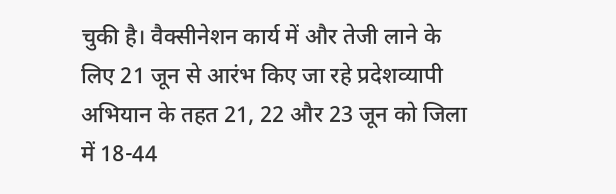चुकी है। वैक्सीनेशन कार्य में और तेजी लाने के लिए 21 जून से आरंभ किए जा रहे प्रदेशव्यापी अभियान के तहत 21, 22 और 23 जून को जिला में 18-44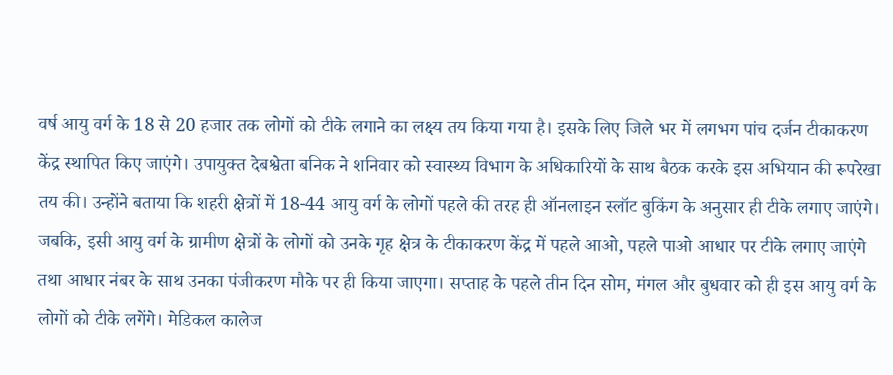वर्ष आयु वर्ग के 18 से 20 हजार तक लोगों को टीके लगाने का लक्ष्य तय किया गया है। इसके लिए जिले भर में लगभग पांच दर्जन टीकाकरण केंद्र स्थापित किए जाएंगे। उपायुक्त देबश्वेता बनिक ने शनिवार को स्वास्थ्य विभाग के अधिकारियों के साथ बैठक करके इस अभियान की रूपरेखा तय की। उन्होंने बताया कि शहरी क्षेत्रों में 18-44 आयु वर्ग के लोगों पहले की तरह ही ऑनलाइन स्लॉट बुकिंग के अनुसार ही टीके लगाए जाएंगे। जबकि, इसी आयु वर्ग के ग्रामीण क्षेत्रों के लोगों को उनके गृह क्षेत्र के टीकाकरण केंद्र में पहले आओ, पहले पाओ आधार पर टीके लगाए जाएंगे तथा आधार नंबर के साथ उनका पंजीकरण मौके पर ही किया जाएगा। सप्ताह के पहले तीन दिन सोम, मंगल और बुधवार को ही इस आयु वर्ग के लोगों को टीके लगेंगे। मेडिकल कालेज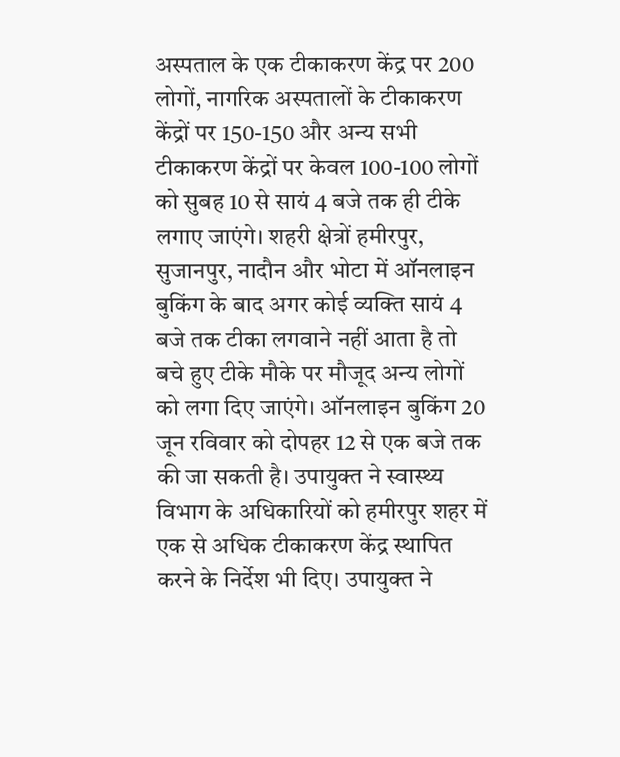अस्पताल के एक टीकाकरण केंद्र पर 200 लोगों, नागरिक अस्पतालों के टीकाकरण केंद्रों पर 150-150 और अन्य सभी टीकाकरण केंद्रों पर केवल 100-100 लोगों को सुबह 10 से सायं 4 बजे तक ही टीके लगाए जाएंगे। शहरी क्षेत्रों हमीरपुर, सुजानपुर, नादौन और भोटा में ऑनलाइन बुकिंग के बाद अगर कोई व्यक्ति सायं 4 बजे तक टीका लगवाने नहीं आता है तो बचे हुए टीके मौके पर मौजूद अन्य लोगों को लगा दिए जाएंगे। ऑनलाइन बुकिंग 20 जून रविवार को दोपहर 12 से एक बजे तक की जा सकती है। उपायुक्त ने स्वास्थ्य विभाग के अधिकारियों को हमीरपुर शहर में एक से अधिक टीकाकरण केंद्र स्थापित करने के निर्देश भी दिए। उपायुक्त ने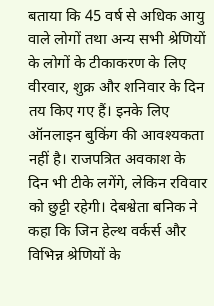बताया कि 45 वर्ष से अधिक आयु वाले लोगों तथा अन्य सभी श्रेणियों के लोगों के टीकाकरण के लिए वीरवार, शुक्र और शनिवार के दिन तय किए गए हैं। इनके लिए ऑनलाइन बुकिंग की आवश्यकता नहीं है। राजपत्रित अवकाश के दिन भी टीके लगेंगे, लेकिन रविवार को छुट्टी रहेगी। देबश्वेता बनिक ने कहा कि जिन हेल्थ वर्कर्स और विभिन्न श्रेणियों के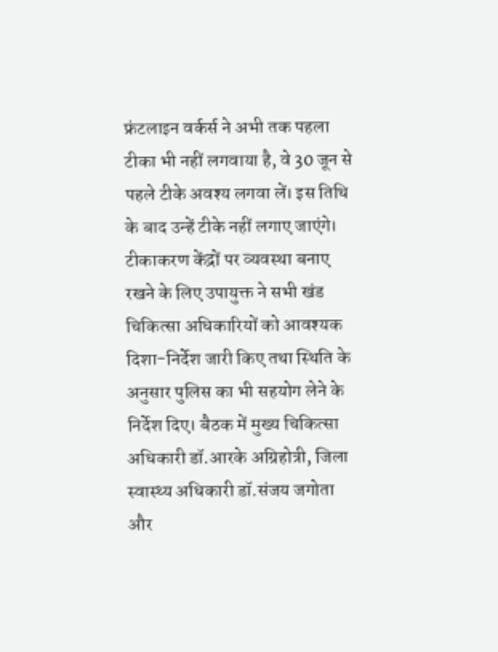फ्रंटलाइन वर्कर्स ने अभी तक पहला टीका भी नहीं लगवाया है, वे 30 जून से पहले टीके अवश्य लगवा लें। इस तिथि के बाद उन्हें टीके नहीं लगाए जाएंगे। टीकाकरण केंद्रों पर व्यवस्था बनाए रखने के लिए उपायुक्त ने सभी खंड चिकित्सा अधिकारियों को आवश्यक दिशा-निर्देश जारी किए तथा स्थिति के अनुसार पुलिस का भी सहयोग लेने के निर्देश दिए। बैठक में मुख्य चिकित्सा अधिकारी डॉ.आरके अग्रिहोत्री, जिला स्वास्थ्य अधिकारी डॉ.संजय जगोता और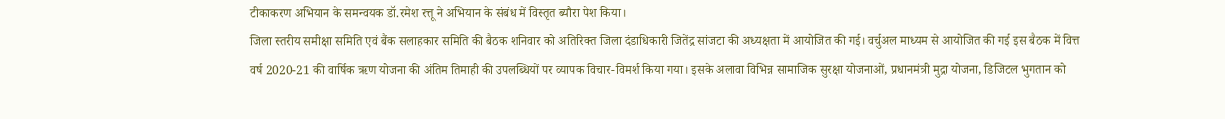टीकाकरण अभियान के समन्वयक डॉ.रमेश रत्तू ने अभियान के संबंध में विस्तृत ब्यौरा पेश किया।
जिला स्तरीय समीक्षा समिति एवं बैंक सलाहकार समिति की बैठक शनिवार को अतिरिक्त जिला दंडाधिकारी जितेंद्र सांजटा की अध्यक्षता में आयोजित की गई। वर्चुअल माध्यम से आयोजित की गई इस बैठक में वित्त वर्ष 2020-21 की वार्षिक ऋण योजना की अंतिम तिमाही की उपलब्धियों पर व्यापक विचार-विमर्श किया गया। इसके अलावा विभिन्न सामाजिक सुरक्षा योजनाओं, प्रधानमंत्री मुद्रा योजना, डिजिटल भुगतान को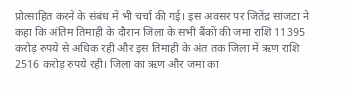प्रोत्साहित करने के संबंध में भी चर्चा की गई। इस अवसर पर जितेंद्र सांजटा ने कहा कि अंतिम तिमाही के दौरान जिला के सभी बैंकों की जमा राशि 11395 करोड़ रुपये से अधिक रही और इस तिमाही के अंत तक जिला में ऋण राशि 2516 करोड़ रुपये रही। जिला का ऋण और जमा का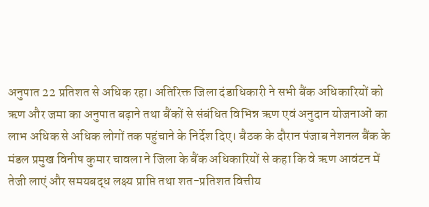अनुपात 22 प्रतिशत से अधिक रहा। अतिरिक्त जिला दंडाधिकारी ने सभी बैंक अधिकारियों को ऋण और जमा का अनुपात बढ़ाने तथा बैंकों से संबंधित विभिन्न ऋण एवं अनुदान योजनाओं का लाभ अधिक से अधिक लोगों तक पहुंचाने के निर्देश दिए। बैठक के दौरान पंजाब नेशनल बैंक के मंडल प्रमुख विनीष कुमार चावला ने जिला के बैंक अधिकारियों से कहा कि वे ऋण आवंटन में तेजी लाएं और समयबद्ध लक्ष्य प्राप्ति तथा शत-प्रतिशत वित्तीय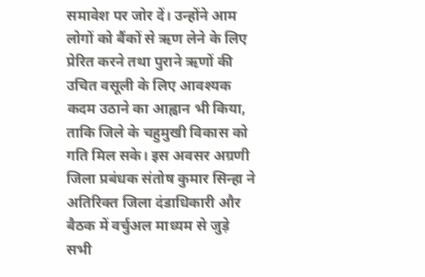समावेश पर जोर दें। उन्होंने आम लोगों को बैंकों से ऋण लेने के लिए प्रेरित करने तथा पुराने ऋणों की उचित वसूली के लिए आवश्यक कदम उठाने का आह्वान भी किया, ताकि जिले के चहुमुखी विकास को गति मिल सके। इस अवसर अग्रणी जिला प्रबंधक संतोष कुमार सिन्हा ने अतिरिक्त जिला दंडाधिकारी और बैठक में वर्चुअल माध्यम से जुड़े सभी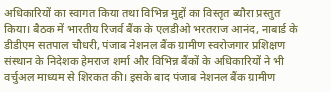अधिकारियों का स्वागत किया तथा विभिन्न मुद्दों का विस्तृत ब्यौरा प्रस्तुत किया। बैठक में भारतीय रिजर्व बैंक के एलडीओ भरतराज आनंद, नाबार्ड के डीडीएम सतपाल चौधरी, पंजाब नेशनल बैंक ग्रामीण स्वरोजगार प्रशिक्षण संस्थान के निदेशक हेमराज शर्मा और विभिन्न बैंकों के अधिकारियों ने भी वर्चुअल माध्यम से शिरकत की। इसके बाद पंजाब नेशनल बैंक ग्रामीण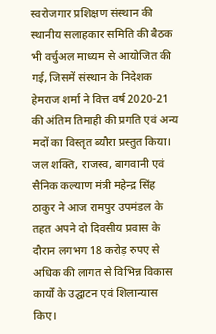स्वरोजगार प्रशिक्षण संस्थान की स्थानीय सलाहकार समिति की बैठक भी वर्चुअल माध्यम से आयोजित की गई, जिसमें संस्थान के निदेशक हेमराज शर्मा ने वित्त वर्ष 2020-21 की अंतिम तिमाही की प्रगति एवं अन्य मदों का विस्तृत ब्यौरा प्रस्तुत किया।
जल शक्ति, राजस्व, बागवानी एवं सैनिक कल्याण मंत्री महेन्द्र सिंह ठाकुर ने आज रामपुर उपमंडल के तहत अपने दो दिवसीय प्रवास के दौरान लगभग 18 करोड़ रुपए से अधिक की लागत से विभिन्न विकास कार्यों के उद्घाटन एवं शिलान्यास किए।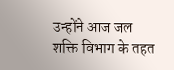उन्होंने आज जल शक्ति विभाग के तहत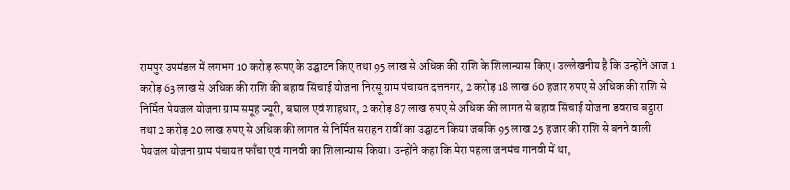रामपुर उपमंडल में लगभग 10 करोड़ रूपए के उद्घाटन किए तथा 95 लाख से अधिक की राशि के शिलान्यास किए। उल्लेखनीय है कि उन्होंने आज 1 करोड़ 63 लाख से अधिक की राशि की बहाव सिंचाई योजना निरसू ग्राम पंचायत दत्तनगर, 2 करोड़ 18 लाख 60 हजार रुपए से अधिक की राशि से निर्मित पेयजल योजना ग्राम समूह ज्यूरी, बघाल एवं शाहधार, 2 करोड़ 87 लाख रुपए से अधिक की लागत से बहाव सिंचाई योजना डवराच बट्ठारा तथा 2 करोड़ 20 लाख रुपए से अधिक की लागत से निर्मित सराहन रावीं का उद्घाटन किया जबकि 95 लाख 25 हजार की राशि से बनने वाली पेयजल योजना ग्राम पंचायत फाँचा एवं गानवी का शिलान्यास किया। उन्होंने कहा कि मेरा पहला जनमंच गानवी में था,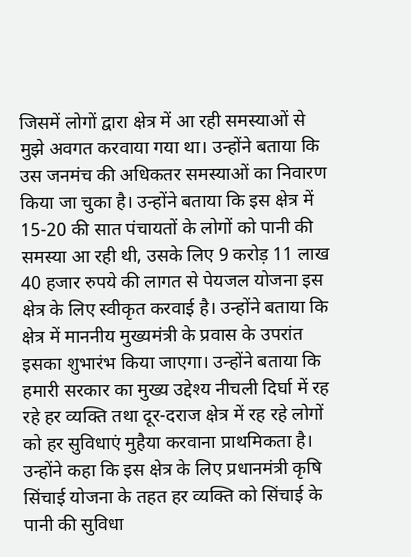जिसमें लोगों द्वारा क्षेत्र में आ रही समस्याओं से मुझे अवगत करवाया गया था। उन्होंने बताया कि उस जनमंच की अधिकतर समस्याओं का निवारण किया जा चुका है। उन्होंने बताया कि इस क्षेत्र में 15-20 की सात पंचायतों के लोगों को पानी की समस्या आ रही थी, उसके लिए 9 करोड़ 11 लाख 40 हजार रुपये की लागत से पेयजल योजना इस क्षेत्र के लिए स्वीकृत करवाई है। उन्होंने बताया कि क्षेत्र में माननीय मुख्यमंत्री के प्रवास के उपरांत इसका शुभारंभ किया जाएगा। उन्होंने बताया कि हमारी सरकार का मुख्य उद्देश्य नीचली दिर्घा में रह रहे हर व्यक्ति तथा दूर-दराज क्षेत्र में रह रहे लोगों को हर सुविधाएं मुहैया करवाना प्राथमिकता है। उन्होंने कहा कि इस क्षेत्र के लिए प्रधानमंत्री कृषि सिंचाई योजना के तहत हर व्यक्ति को सिंचाई के पानी की सुविधा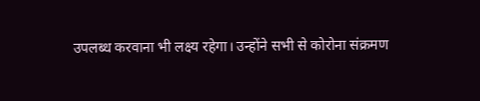उपलब्ध करवाना भी लक्ष्य रहेगा। उन्होंने सभी से कोरोना संक्रमण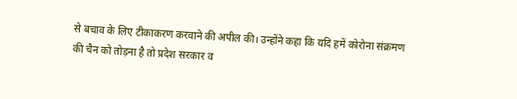से बचाव के लिए टीकाकरण करवाने की अपील की। उन्होंने कहा कि यदि हमें कोरोना संक्रमण की चैन को तोड़ना है तो प्रदेश सरकार व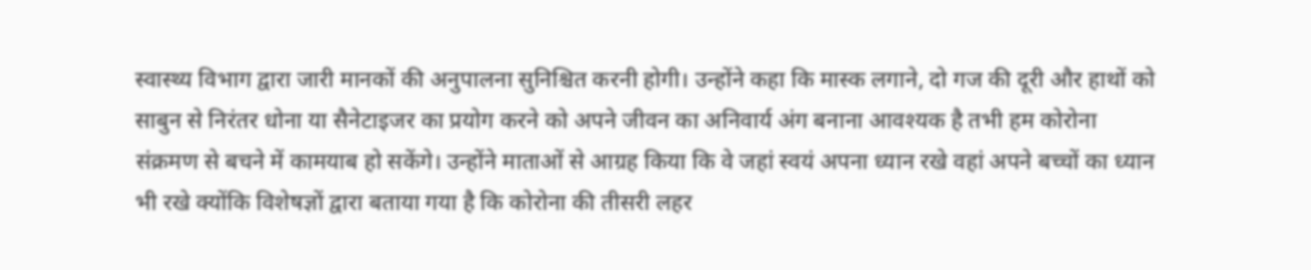स्वास्थ्य विभाग द्वारा जारी मानकों की अनुपालना सुनिश्चित करनी होगी। उन्होंने कहा कि मास्क लगाने, दो गज की दूरी और हाथों को साबुन से निरंतर धोना या सैनेटाइजर का प्रयोग करने को अपने जीवन का अनिवार्य अंग बनाना आवश्यक है तभी हम कोरोना संक्रमण से बचने में कामयाब हो सकेंगे। उन्होंने माताओं से आग्रह किया कि वे जहां स्वयं अपना ध्यान रखे वहां अपने बच्चों का ध्यान भी रखे क्योंकि विशेषज्ञों द्वारा बताया गया है कि कोरोना की तीसरी लहर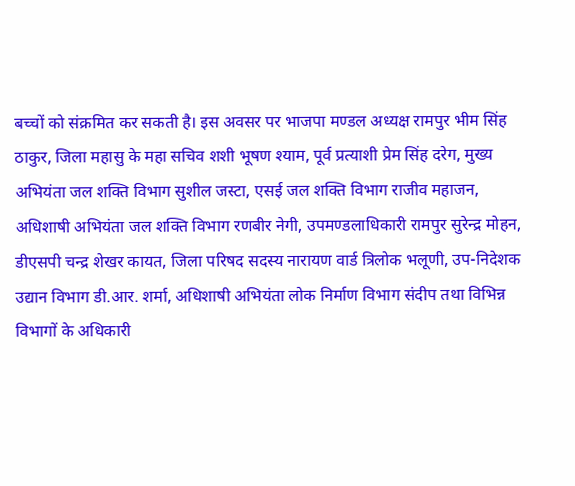बच्चों को संक्रमित कर सकती है। इस अवसर पर भाजपा मण्डल अध्यक्ष रामपुर भीम सिंह ठाकुर, जिला महासु के महा सचिव शशी भूषण श्याम, पूर्व प्रत्याशी प्रेम सिंह दरेग, मुख्य अभियंता जल शक्ति विभाग सुशील जस्टा, एसई जल शक्ति विभाग राजीव महाजन, अधिशाषी अभियंता जल शक्ति विभाग रणबीर नेगी, उपमण्डलाधिकारी रामपुर सुरेन्द्र मोहन, डीएसपी चन्द्र शेखर कायत, जिला परिषद सदस्य नारायण वार्ड त्रिलोक भलूणी, उप-निदेशक उद्यान विभाग डी.आर. शर्मा, अधिशाषी अभियंता लोक निर्माण विभाग संदीप तथा विभिन्न विभागों के अधिकारी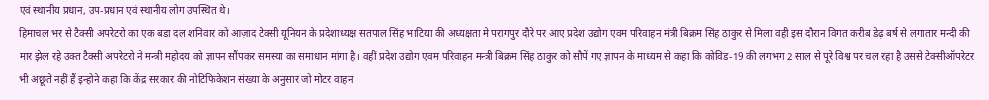एवं स्थानीय प्रधान, उप-प्रधान एवं स्थानीय लोग उपस्थित थे।
हिमाचल भर से टैक्सी अपरेटरो का एक बडा दल शनिवार को आज़ाद टेक्सी यूनियन के प्रदेशाध्यक्ष सतपाल सिंह भाटिया की अध्यक्षता मे परागपुर दौरे पर आए प्रदेश उद्योग एवम परिवाहन मंत्री बिक्रम सिंह ठाकुर से मिला वही इस दौरान विगत करीब डेढ़ बर्ष से लगातार मन्दी की मार झेल रहे उक्त टैक्सी अपरेटरो ने मन्त्री महोदय को ज्ञापन सौंपकर समस्या का समाधान मांगा है। वहीं प्रदेश उद्योग एवम परिवाहन मन्त्री बिक्रम सिंह ठाकुर को सौपें गए ज्ञापन के माध्यम से कहा कि कोविड-19 की लगभग 2 साल से पूरे विश्व पर चल रहा है उससे टेक्सीऑपरेटर भी अछूते नहीं हैं इन्होने कहा कि केंद्र सरकार की नोटिफिकेशन संख्या के अनुसार जो मोटर वाहन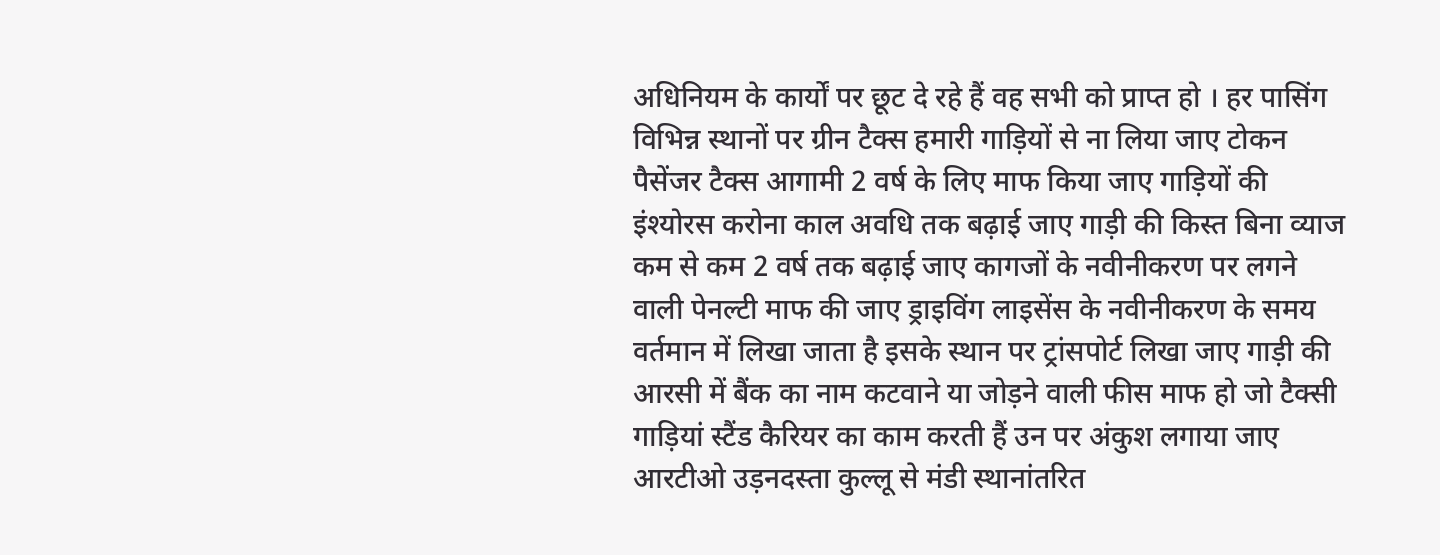अधिनियम के कार्यों पर छूट दे रहे हैं वह सभी को प्राप्त हो । हर पासिंग विभिन्न स्थानों पर ग्रीन टैक्स हमारी गाड़ियों से ना लिया जाए टोकन पैसेंजर टैक्स आगामी 2 वर्ष के लिए माफ किया जाए गाड़ियों की इंश्योरस करोना काल अवधि तक बढ़ाई जाए गाड़ी की किस्त बिना व्याज कम से कम 2 वर्ष तक बढ़ाई जाए कागजों के नवीनीकरण पर लगने वाली पेनल्टी माफ की जाए ड्राइविंग लाइसेंस के नवीनीकरण के समय वर्तमान में लिखा जाता है इसके स्थान पर ट्रांसपोर्ट लिखा जाए गाड़ी की आरसी में बैंक का नाम कटवाने या जोड़ने वाली फीस माफ हो जो टैक्सी गाड़ियां स्टैंड कैरियर का काम करती हैं उन पर अंकुश लगाया जाए आरटीओ उड़नदस्ता कुल्लू से मंडी स्थानांतरित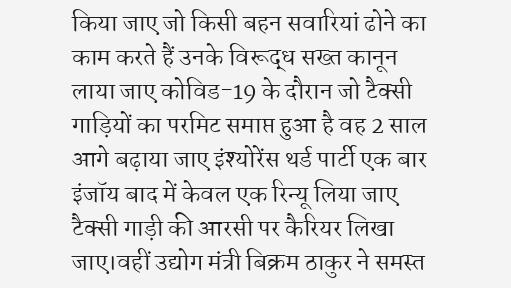किया जाए जो किसी बहन सवारियां ढोने का काम करते हैं उनके विरूद्ध सख्त कानून लाया जाए कोविड-19 के दौरान जो टैक्सी गाड़ियों का परमिट समाप्त हुआ है वह 2 साल आगे बढ़ाया जाए इंश्योरेंस थर्ड पार्टी एक बार इंजॉय बाद में केवल एक रिन्यू लिया जाए टैक्सी गाड़ी की आरसी पर कैरियर लिखा जाए।वहीं उद्योग मंत्री बिक्रम ठाकुर ने समस्त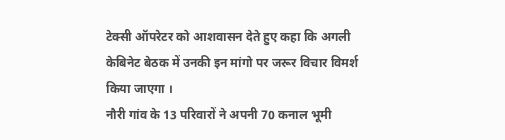टेक्सी ऑपरेटर को आशवासन देते हुए कहा कि अगली केबिनेट बेठक में उनकी इन मांगो पर जरूर विचार विमर्श किया जाएगा ।
नौरी गांव के 13 परिवारों ने अपनी 70 कनाल भूमी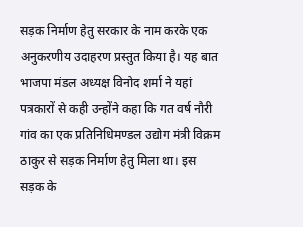सड़क निर्माण हेतु सरकार के नाम करके एक अनुकरणीय उदाहरण प्रस्तुत किया है। यह बात भाजपा मंडल अध्यक्ष विनोद शर्मा ने यहां पत्रकारों से कही उन्होंने कहा कि गत वर्ष नौरी गांव का एक प्रतिनिधिमण्डल उद्योग मंत्री विक्रम ठाकुर से सड़क निर्माण हेतु मिला था। इस सड़क के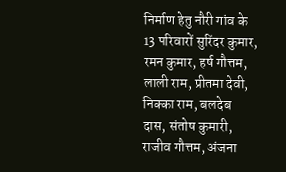निर्माण हेतु नौरी गांव के 13 परिवारों सुरिंदर कुमार, रमन कुमार, हर्ष गौत्तम, लाली राम, प्रीतमा देवी, निक्का राम, बलदेब दास, संतोष कुमारी, राजीव गौत्तम, अंजना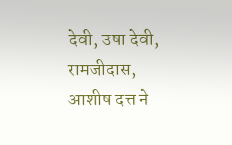देवी, उषा देवी, रामजीदास, आशीष दत्त ने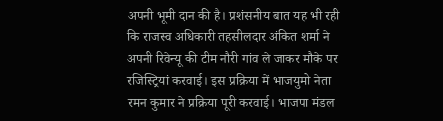अपनी भूमी दान की है। प्रशंसनीय बात यह भी रही कि राजस्व अधिकारी तहसीलदार अंकित शर्मा ने अपनी रिवेन्यू की टीम नौरी गांव ले जाकर मौके पर रजिस्ट्रियां करवाई। इस प्रक्रिया में भाजयुमो नेता रमन कुमार ने प्रक्रिया पूरी करवाई। भाजपा मंडल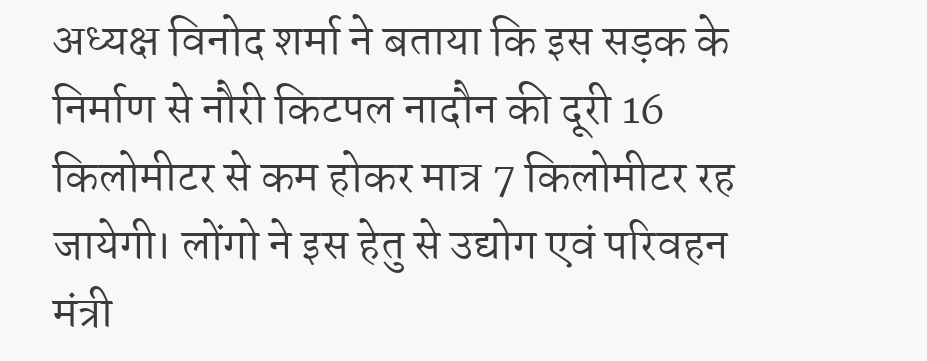अध्यक्ष विनोद शर्मा ने बताया कि इस सड़क के निर्माण से नौरी किटपल नादौन की दूरी 16 किलोमीटर से कम होकर मात्र 7 किलोमीटर रह जायेगी। लोंगो ने इस हेतु से उद्योग एवं परिवहन मंत्री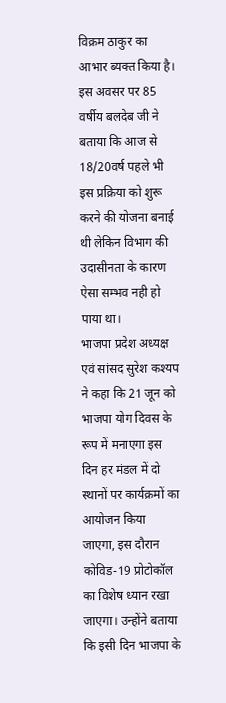विक्रम ठाकुर का आभार ब्यक्त किया है। इस अवसर पर 85 वर्षीय बलदेब जी ने बताया कि आज से 18/20वर्ष पहले भी इस प्रक्रिया को शुरू करने की योजना बनाई थी लेकिन विभाग की उदासीनता के कारण ऐसा सम्भव नही हो पाया था।
भाजपा प्रदेश अध्यक्ष एवं सांसद सुरेश कश्यप ने कहा कि 21 जून को भाजपा योग दिवस के रूप में मनाएगा इस दिन हर मंडल में दो स्थानों पर कार्यक्रमों का आयोजन किया जाएगा, इस दौरान कोविड-19 प्रोटोकॉल का विशेष ध्यान रखा जाएगा। उन्होंने बताया कि इसी दिन भाजपा के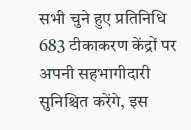सभी चुने हुए प्रतिनिधि 683 टीकाकरण केंद्रों पर अपनी सहभागीदारी सुनिश्चित करेंगे, इस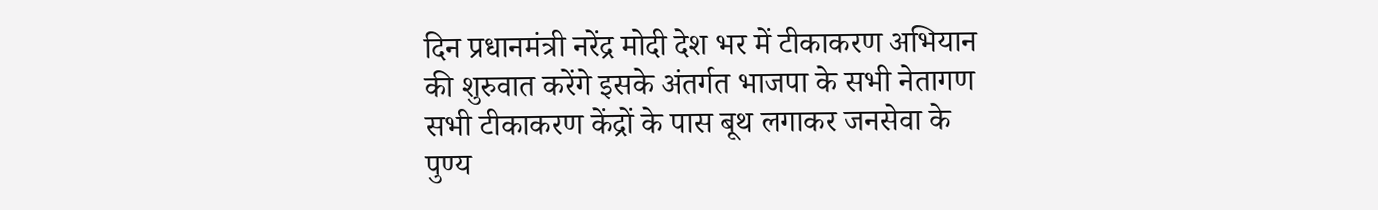दिन प्रधानमंत्री नरेंद्र मोदी देश भर में टीकाकरण अभियान की शुरुवात करेंगे इसके अंतर्गत भाजपा के सभी नेतागण सभी टीकाकरण केंद्रों के पास बूथ लगाकर जनसेवा के पुण्य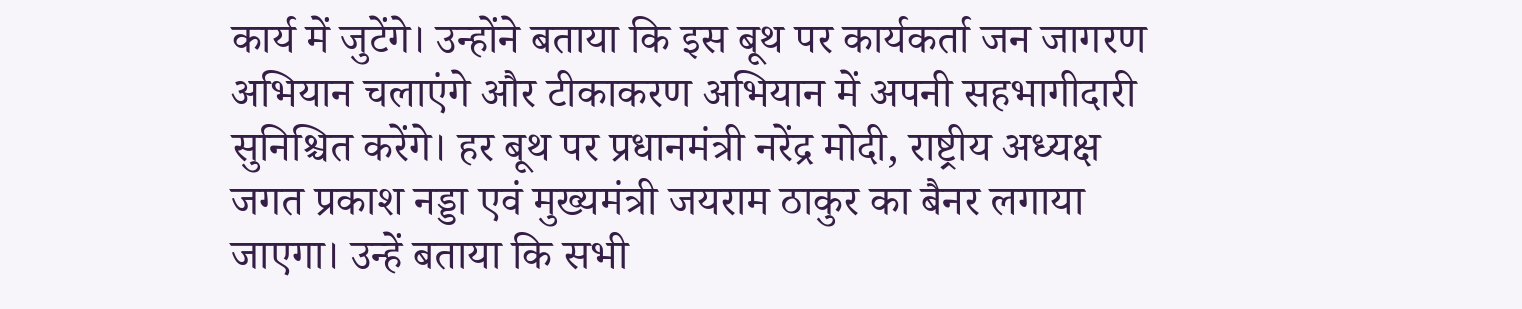कार्य में जुटेंगे। उन्होंने बताया कि इस बूथ पर कार्यकर्ता जन जागरण अभियान चलाएंगे और टीकाकरण अभियान में अपनी सहभागीदारी सुनिश्चित करेंगे। हर बूथ पर प्रधानमंत्री नरेंद्र मोदी, राष्ट्रीय अध्यक्ष जगत प्रकाश नड्डा एवं मुख्यमंत्री जयराम ठाकुर का बैनर लगाया जाएगा। उन्हें बताया कि सभी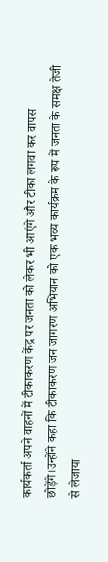कार्यकर्ता अपने वाहनों में टीकाकरण केंद्र पर जनता को लेकर भी आएंगे और टीका लगवा कर वापस छोड़ेंगे।उन्होंने कहा कि टीकाकरण जन जागरण अभियान को एक भव्य कार्यक्रम के रूप में जनता के समक्ष तेजी से लेजाया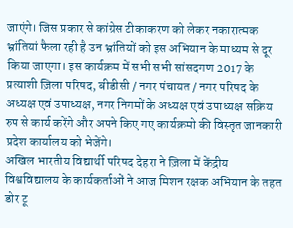जाएंगे। जिस प्रकार से कांग्रेस टीकाकरण को लेकर नकारात्मक भ्रांतियां फैला रही है उन भ्रांतियों को इस अभियान के माध्यम से दूर किया जाएगा। इस कार्यक्रम में सभी सभी सांसदगण 2017 के प्रत्याशी ज़िला परिषद, बीडीसी / नगर पंचायत / नगर परिषद के अध्यक्ष एवं उपाध्यक्ष, नगर निगमों के अध्यक्ष एवं उपाध्यक्ष सक्रिय रुप से कार्य करेंगे और अपने किए गए कार्यक्रमो की विस्तृत जानकारी प्रदेश कार्यालय को भेजेंगे।
अखिल भारतीय विद्यार्थी परिषद देहरा ने ज़िला में केंद्रीय विश्वविद्यालय के कार्यकर्ताओं ने आज मिशन रक्षक अभियान के तहत डोर टू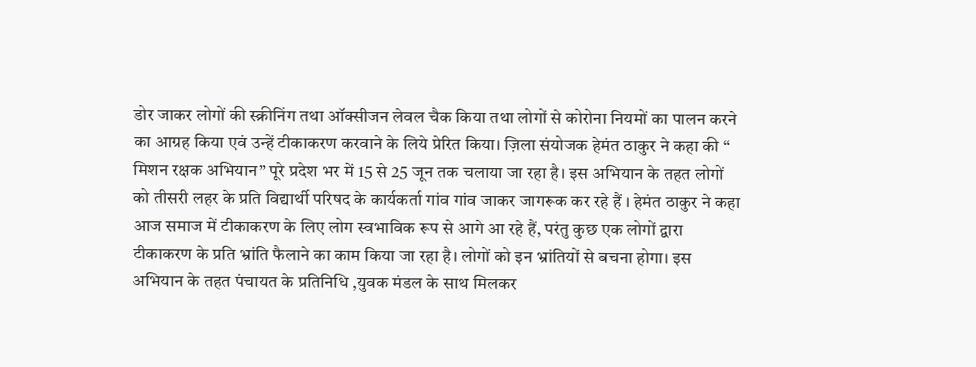डोर जाकर लोगों की स्क्रीनिंग तथा ऑक्सीजन लेवल चैक किया तथा लोगों से कोरोना नियमों का पालन करने का आग्रह किया एवं उन्हें टीकाकरण करवाने के लिये प्रेरित किया। ज़िला संयोजक हेमंत ठाकुर ने कहा की “ मिशन रक्षक अभियान” पूरे प्रदेश भर में 15 से 25 जून तक चलाया जा रहा है। इस अभियान के तहत लोगों को तीसरी लहर के प्रति विद्यार्थी परिषद के कार्यकर्ता गांव गांव जाकर जागरूक कर रहे हैं । हेमंत ठाकुर ने कहा आज समाज में टीकाकरण के लिए लोग स्वभाविक रूप से आगे आ रहे हैं, परंतु कुछ एक लोगों द्वारा टीकाकरण के प्रति भ्रांति फैलाने का काम किया जा रहा है। लोगों को इन भ्रांतियों से बचना होगा। इस अभियान के तहत पंचायत के प्रतिनिधि ,युवक मंडल के साथ मिलकर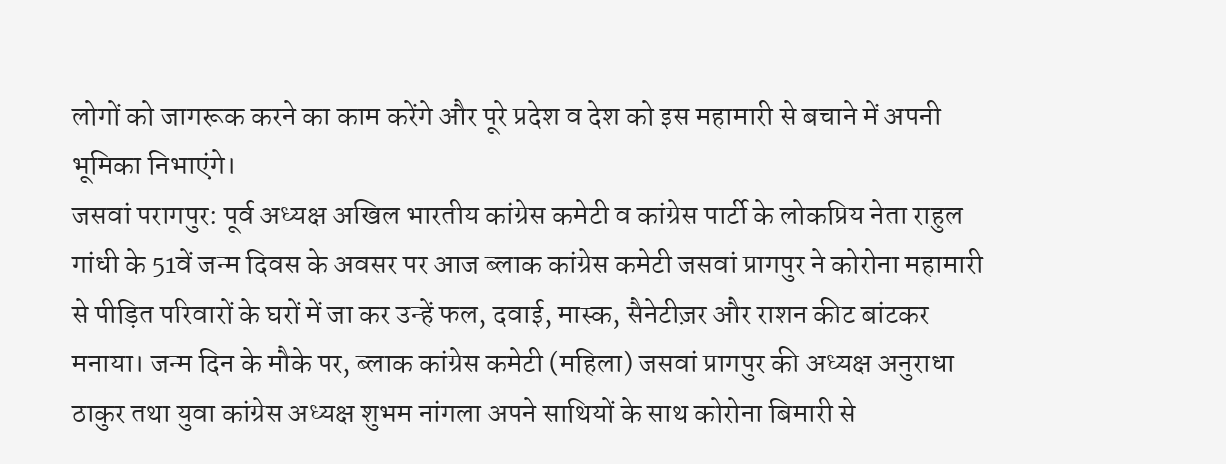लोगों को जागरूक करने का काम करेंगे और पूरे प्रदेश व देश को इस महामारी से बचाने में अपनी भूमिका निभाएंगे।
जसवां परागपुर: पूर्व अध्यक्ष अखिल भारतीय कांग्रेस कमेटी व कांग्रेस पार्टी के लोकप्रिय नेता राहुल गांधी के 51वें जन्म दिवस के अवसर पर आज ब्लाक कांग्रेस कमेटी जसवां प्रागपुर ने कोरोना महामारी से पीड़ित परिवारों के घरों में जा कर उन्हें फल, दवाई, मास्क, सैनेटीज़र और राशन कीट बांटकर मनाया। जन्म दिन के मौके पर, ब्लाक कांग्रेस कमेटी (महिला) जसवां प्रागपुर की अध्यक्ष अनुराधा ठाकुर तथा युवा कांग्रेस अध्यक्ष शुभम नांगला अपने साथियों के साथ कोरोना बिमारी से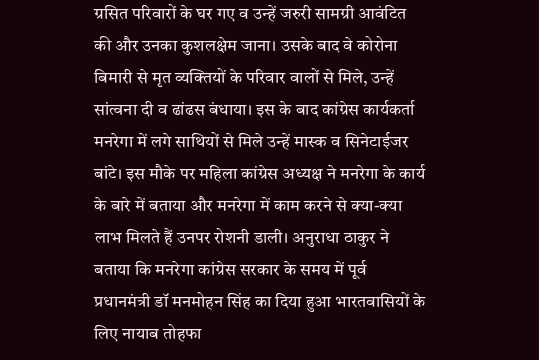ग्रसित परिवारों के घर गए व उन्हें जरुरी सामग्री आवंटित की और उनका कुशलक्षेम जाना। उसके बाद वे कोरोना बिमारी से मृत व्यक्तियों के परिवार वालों से मिले, उन्हें सांत्वना दी व ढांढस बंधाया। इस के बाद कांग्रेस कार्यकर्ता मनरेगा में लगे साथियों से मिले उन्हें मास्क व सिनेटाईजर बांटे। इस मौके पर महिला कांग्रेस अध्यक्ष ने मनरेगा के कार्य के बारे में बताया और मनरेगा में काम करने से क्या-क्या लाभ मिलते हैं उनपर रोशनी डाली। अनुराधा ठाकुर ने बताया कि मनरेगा कांग्रेस सरकार के समय में पूर्व प्रधानमंत्री डॉ मनमोहन सिंह का दिया हुआ भारतवासियों के लिए नायाब तोहफा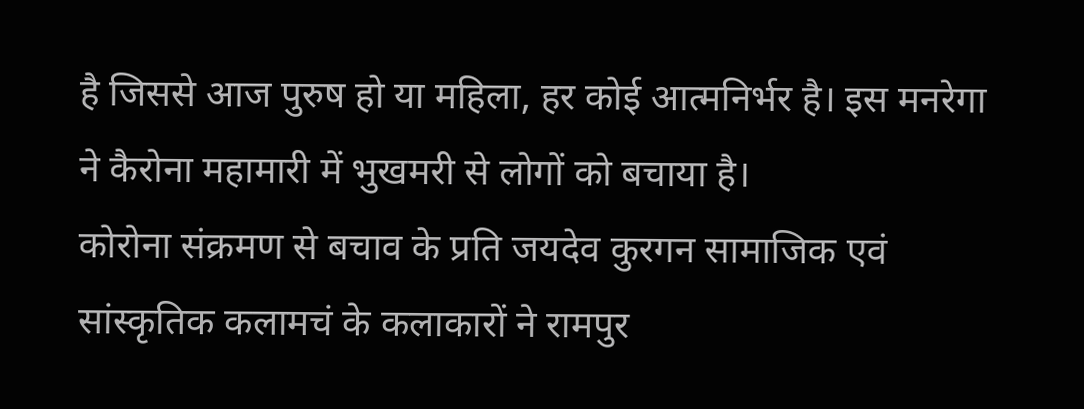है जिससे आज पुरुष हो या महिला, हर कोई आत्मनिर्भर है। इस मनरेगा ने कैरोना महामारी में भुखमरी से लोगों को बचाया है।
कोरोना संक्रमण से बचाव के प्रति जयदेव कुरगन सामाजिक एवं सांस्कृतिक कलामचं के कलाकारों ने रामपुर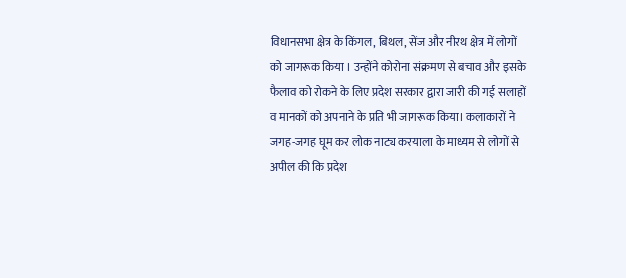विधानसभा क्षेत्र के किंगल, बिथल, सेंज और नीरथ क्षेत्र में लोगों को जागरूक किया । उन्होंने कोरोना संक्रमण से बचाव और इसके फैलाव को रोकने के लिए प्रदेश सरकार द्वारा जारी की गई सलाहों व मानकों को अपनाने के प्रति भी जागरूक किया। कलाकारों ने जगह-जगह घूम कर लोक नाट्य करयाला के माध्यम से लोगों से अपील की कि प्रदेश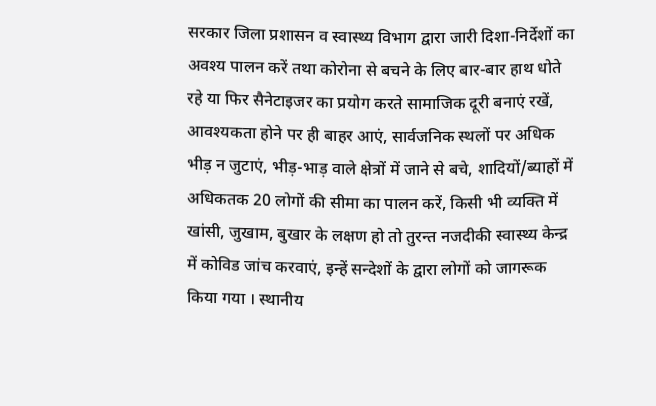सरकार जिला प्रशासन व स्वास्थ्य विभाग द्वारा जारी दिशा-निर्देशों का अवश्य पालन करें तथा कोरोना से बचने के लिए बार-बार हाथ धोते रहे या फिर सैनेटाइजर का प्रयोग करते सामाजिक दूरी बनाएं रखें, आवश्यकता होने पर ही बाहर आएं, सार्वजनिक स्थलों पर अधिक भीड़ न जुटाएं, भीड़-भाड़ वाले क्षेत्रों में जाने से बचे, शादियों/ब्याहों में अधिकतक 20 लोगों की सीमा का पालन करें, किसी भी व्यक्ति में खांसी, जुखाम, बुखार के लक्षण हो तो तुरन्त नजदीकी स्वास्थ्य केन्द्र में कोविड जांच करवाएं, इन्हें सन्देशों के द्वारा लोगों को जागरूक किया गया । स्थानीय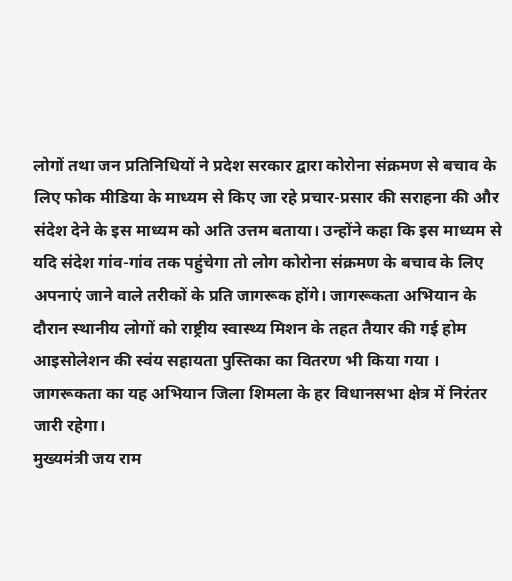लोगों तथा जन प्रतिनिधियों ने प्रदेश सरकार द्वारा कोरोना संक्रमण से बचाव के लिए फोक मीडिया के माध्यम से किए जा रहे प्रचार-प्रसार की सराहना की और संदेश देने के इस माध्यम को अति उत्तम बताया। उन्होंने कहा कि इस माध्यम से यदि संदेश गांव-गांव तक पहुंचेगा तो लोग कोरोना संक्रमण के बचाव के लिए अपनाएं जाने वाले तरीकों के प्रति जागरूक होंगे। जागरूकता अभियान के दौरान स्थानीय लोगों को राष्ट्रीय स्वास्थ्य मिशन के तहत तैयार की गई होम आइसोलेशन की स्वंय सहायता पुस्तिका का वितरण भी किया गया । जागरूकता का यह अभियान जिला शिमला के हर विधानसभा क्षेत्र में निरंतर जारी रहेगा।
मुख्यमंत्री जय राम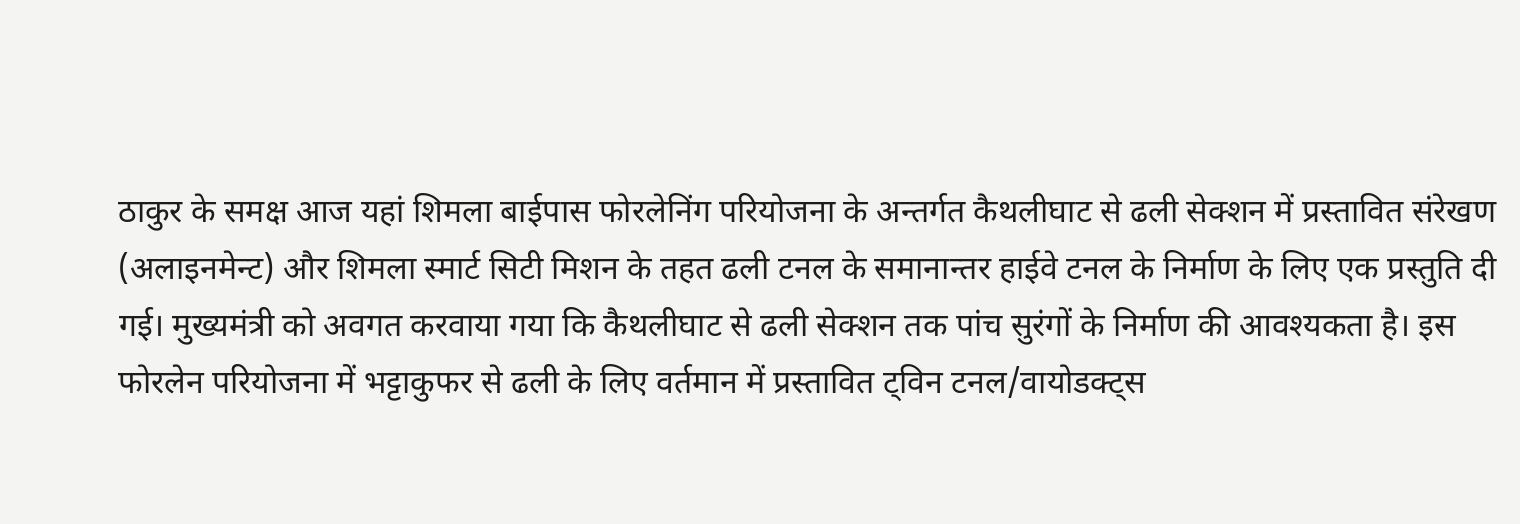ठाकुर के समक्ष आज यहां शिमला बाईपास फोरलेनिंग परियोजना के अन्तर्गत कैथलीघाट से ढली सेक्शन में प्रस्तावित संरेखण (अलाइनमेन्ट) और शिमला स्मार्ट सिटी मिशन के तहत ढली टनल के समानान्तर हाईवे टनल के निर्माण के लिए एक प्रस्तुति दी गई। मुख्यमंत्री को अवगत करवाया गया कि कैथलीघाट से ढली सेक्शन तक पांच सुरंगों के निर्माण की आवश्यकता है। इस फोरलेन परियोजना में भट्टाकुफर से ढली के लिए वर्तमान में प्रस्तावित ट्विन टनल/वायोडक्ट्स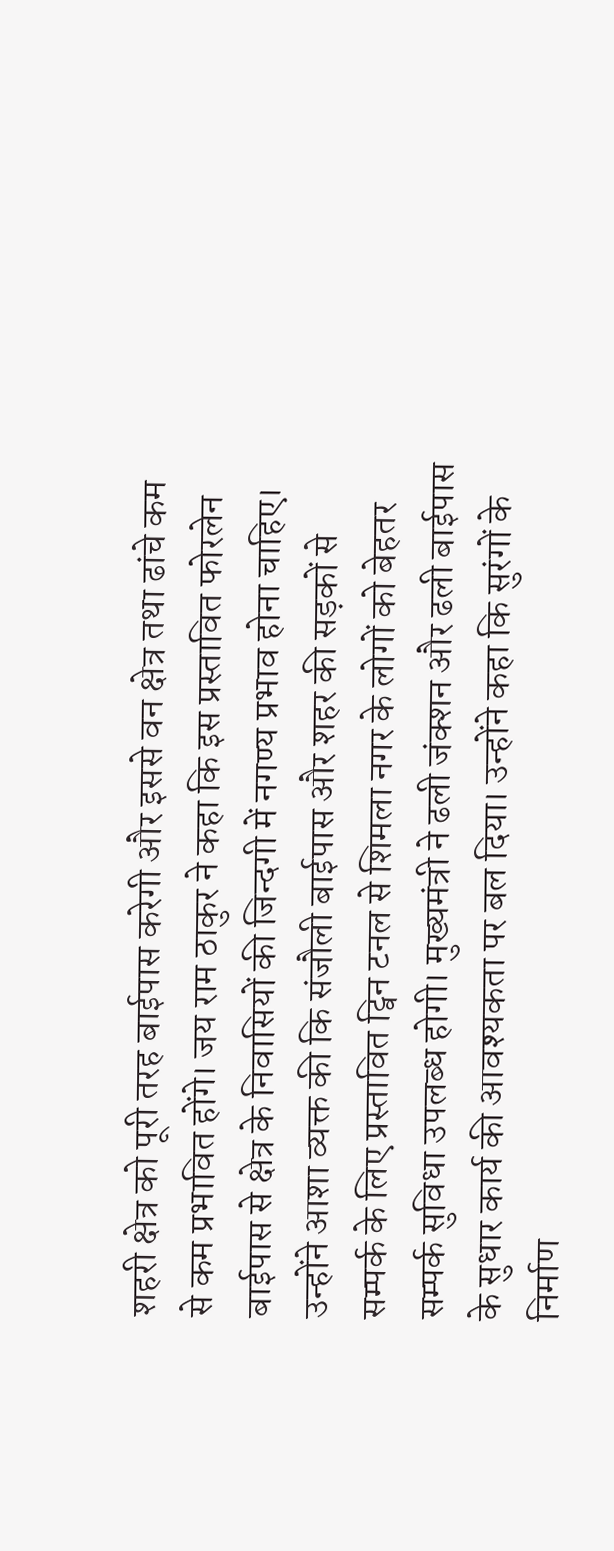शहरी क्षेत्र को पूरी तरह बाईपास करेगी और इससे वन क्षेत्र तथा ढांचे कम से कम प्रभावित होंगे। जय राम ठाकुर ने कहा कि इस प्रस्तावित फोरलेन बाईपास से क्षेत्र के निवासियों की जिन्दगी में नगण्य प्रभाव होना चाहिए। उन्होंने आशा व्यक्त की कि संजौली बाईपास और शहर की सड़कों से सम्पर्क के लिए प्रस्तावित ट्विन टनल से शिमला नगर के लोगों को बेहतर सम्पर्क सुविधा उपलब्ध होगी। मुख्यमंत्री ने ढली जंक्शन और ढली बाईपास के सुधार कार्य की आवश्यकता पर बल दिया। उन्होंने कहा कि सुरंगों के निर्माण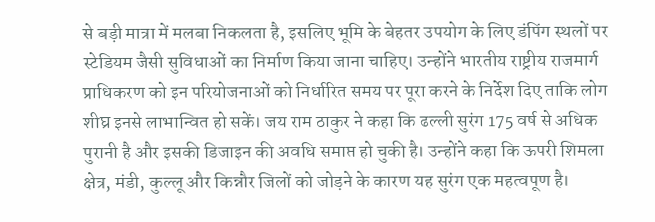से बड़ी मात्रा में मलबा निकलता है, इसलिए भूमि के बेहतर उपयोग के लिए डंपिंग स्थलों पर स्टेडियम जैसी सुविधाओं का निर्माण किया जाना चाहिए। उन्होंने भारतीय राष्ट्रीय राजमार्ग प्राधिकरण को इन परियोजनाओं को निर्धारित समय पर पूरा करने के निर्देश दिए ताकि लोग शीघ्र इनसे लाभान्वित हो सकें। जय राम ठाकुर ने कहा कि ढल्ली सुरंग 175 वर्ष से अधिक पुरानी है और इसकी डिजाइन की अवधि समाप्त हो चुकी है। उन्होंने कहा कि ऊपरी शिमला क्षेत्र, मंडी, कुल्लू और किन्नौर जिलों को जोड़ने के कारण यह सुरंग एक महत्वपूण है।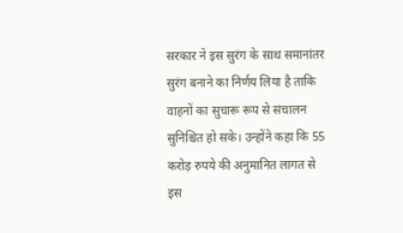सरकार ने इस सुरंग के साथ समानांतर सुरंग बनाने का निर्णय लिया है ताकि वाहनों का सुचारू रूप से संचालन सुनिश्चित हो सके। उन्होंने कहा कि 55 करोड़ रुपये की अनुमानित लागत से इस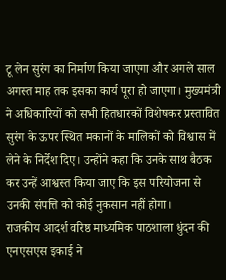टू लेन सुरंग का निर्माण किया जाएगा और अगले साल अगस्त माह तक इसका कार्य पूरा हो जाएगा। मुख्यमंत्री ने अधिकारियों को सभी हितधारकों विशेषकर प्रस्तावित सुरंग के ऊपर स्थित मकानों के मालिकों को विश्वास में लेने के निर्देश दिए। उन्होंने कहा कि उनके साथ बैठक कर उन्हें आश्वस्त किया जाए कि इस परियोजना से उनकी संपत्ति को कोई नुकसान नहीं होगा।
राजकीय आदर्श वरिष्ठ माध्यमिक पाठशाला धुंदन की एनएसएस इकाई ने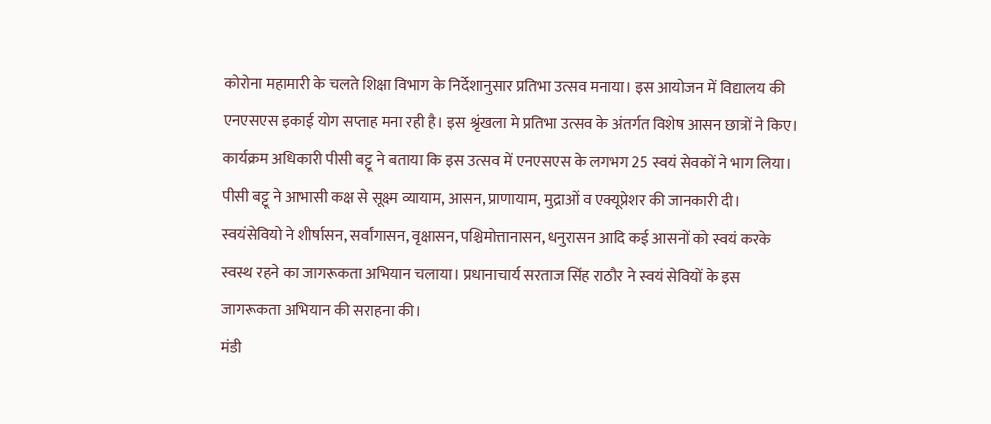कोरोना महामारी के चलते शिक्षा विभाग के निर्देशानुसार प्रतिभा उत्सव मनाया। इस आयोजन में विद्यालय की एनएसएस इकाई योग सप्ताह मना रही है। इस श्रृंखला मे प्रतिभा उत्सव के अंतर्गत विशेष आसन छात्रों ने किए। कार्यक्रम अधिकारी पीसी बट्टू ने बताया कि इस उत्सव में एनएसएस के लगभग 25 स्वयं सेवकों ने भाग लिया। पीसी बट्टू ने आभासी कक्ष से सूक्ष्म व्यायाम, आसन, प्राणायाम, मुद्राओं व एक्यूप्रेशर की जानकारी दी। स्वयंसेवियो ने शीर्षासन, सर्वांगासन, वृक्षासन, पश्चिमोत्तानासन, धनुरासन आदि कई आसनों को स्वयं करके स्वस्थ रहने का जागरूकता अभियान चलाया। प्रधानाचार्य सरताज सिंह राठौर ने स्वयं सेवियों के इस जागरूकता अभियान की सराहना की।
मंडी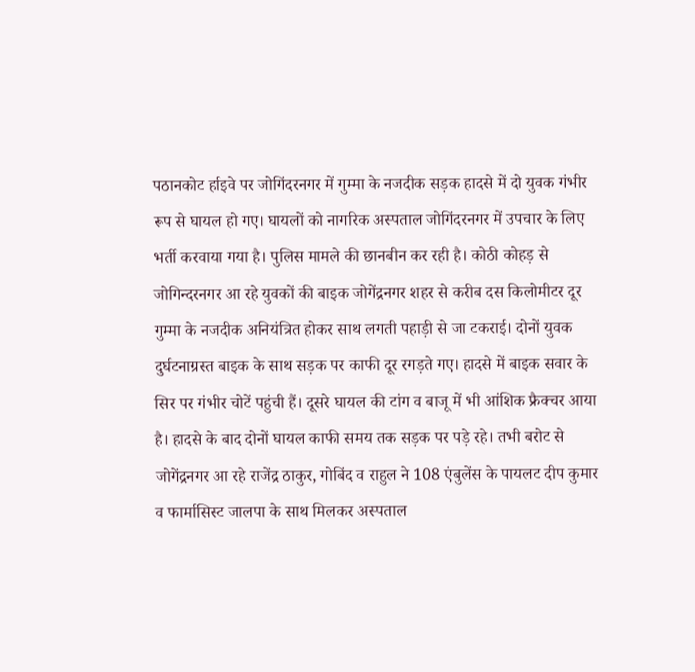पठानकोट र्हाइवे पर जोगिंदरनगर में गुम्मा के नजदीक सड़क हादसे में दो युवक गंभीर रूप से घायल हो गए। घायलों को नागरिक अस्पताल जोगिंदरनगर में उपचार के लिए भर्ती करवाया गया है। पुलिस मामले की छानबीन कर रही है। कोठी कोहड़ से जोगिन्दरनगर आ रहे युवकों की बाइक जोगेंद्रनगर शहर से करीब दस किलोमीटर दूर गुम्मा के नजदीक अनियंत्रित होकर साथ लगती पहाड़ी से जा टकराई। दोनों युवक दुर्घटनाग्रस्त बाइक के साथ सड़क पर काफी दूर रगड़ते गए। हादसे में बाइक सवार के सिर पर गंभीर चोटें पहुंची हैं। दूसरे घायल की टांग व बाजू में भी आंशिक फ्रैक्चर आया है। हादसे के बाद दोनों घायल काफी समय तक सड़क पर पड़े रहे। तभी बरोट से जोगेंद्रनगर आ रहे राजेंद्र ठाकुर, गोबिंद व राहुल ने 108 एंबुलेंस के पायलट दीप कुमार व फार्मासिस्ट जालपा के साथ मिलकर अस्पताल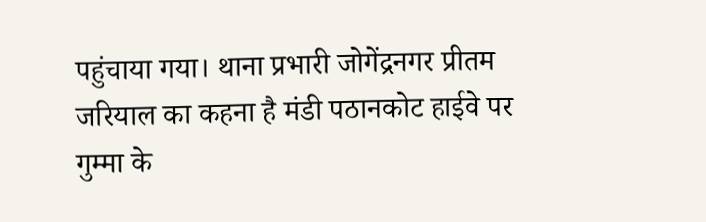पहुंचाया गया। थाना प्रभारी जोगेंद्रनगर प्रीतम जरियाल का कहना है मंडी पठानकोट हाईवे पर गुम्मा के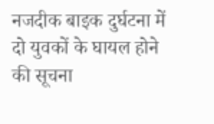नजदीक बाइक दुर्घटना में दो युवकों के घायल होने की सूचना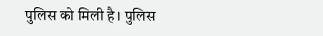पुलिस को मिली है। पुलिस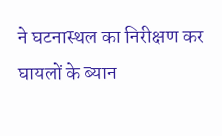ने घटनास्थल का निरीक्षण कर घायलों के ब्यान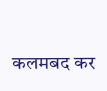कलमबद कर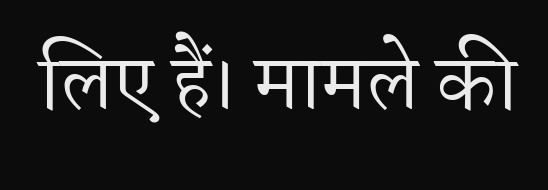लिए हैं। मामले की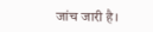जांच जारी है।